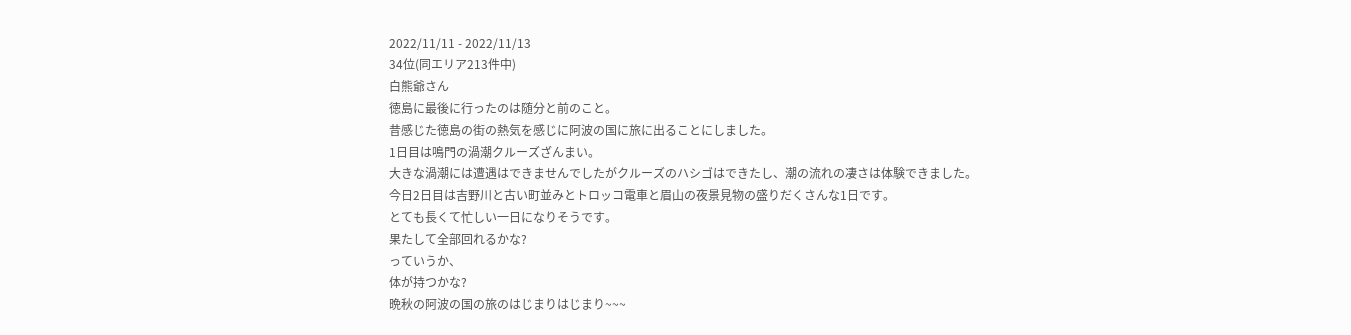2022/11/11 - 2022/11/13
34位(同エリア213件中)
白熊爺さん
徳島に最後に行ったのは随分と前のこと。
昔感じた徳島の街の熱気を感じに阿波の国に旅に出ることにしました。
1日目は鳴門の渦潮クルーズざんまい。
大きな渦潮には遭遇はできませんでしたがクルーズのハシゴはできたし、潮の流れの凄さは体験できました。
今日2日目は吉野川と古い町並みとトロッコ電車と眉山の夜景見物の盛りだくさんな1日です。
とても長くて忙しい一日になりそうです。
果たして全部回れるかな?
っていうか、
体が持つかな?
晩秋の阿波の国の旅のはじまりはじまり~~~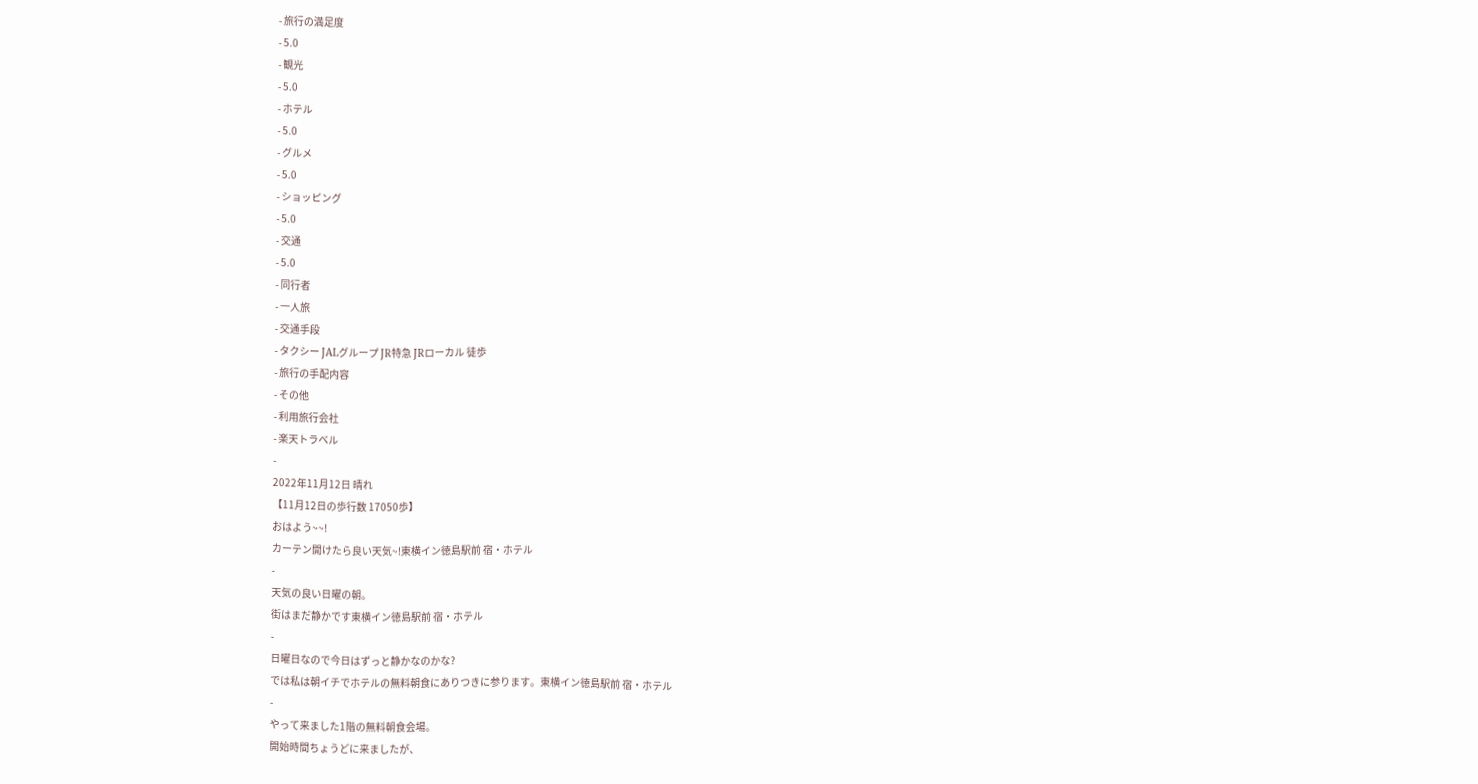- 旅行の満足度
- 5.0
- 観光
- 5.0
- ホテル
- 5.0
- グルメ
- 5.0
- ショッピング
- 5.0
- 交通
- 5.0
- 同行者
- 一人旅
- 交通手段
- タクシー JALグループ JR特急 JRローカル 徒歩
- 旅行の手配内容
- その他
- 利用旅行会社
- 楽天トラベル
-
2022年11月12日 晴れ
【11月12日の歩行数 17050歩】
おはよう~~!
カーテン開けたら良い天気~!東横イン徳島駅前 宿・ホテル
-
天気の良い日曜の朝。
街はまだ静かです東横イン徳島駅前 宿・ホテル
-
日曜日なので今日はずっと静かなのかな?
では私は朝イチでホテルの無料朝食にありつきに参ります。東横イン徳島駅前 宿・ホテル
-
やって来ました1階の無料朝食会場。
開始時間ちょうどに来ましたが、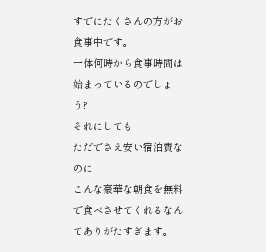すでにたくさんの方がお食事中です。
一体何時から食事時間は始まっているのでしょう?
それにしても
ただでさえ安い宿泊費なのに
こんな豪華な朝食を無料で食べさせてくれるなんてありがたすぎます。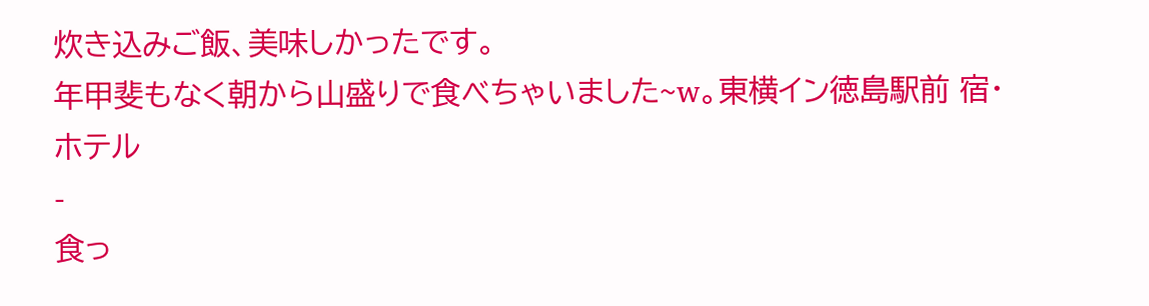炊き込みご飯、美味しかったです。
年甲斐もなく朝から山盛りで食べちゃいました~w。東横イン徳島駅前 宿・ホテル
-
食っ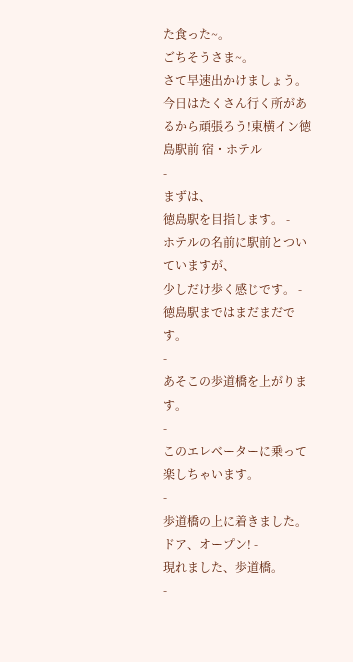た食った~。
ごちそうさま~。
さて早速出かけましょう。
今日はたくさん行く所があるから頑張ろう!東横イン徳島駅前 宿・ホテル
-
まずは、
徳島駅を目指します。 -
ホテルの名前に駅前とついていますが、
少しだけ歩く感じです。 -
徳島駅まではまだまだです。
-
あそこの歩道橋を上がります。
-
このエレベーターに乗って楽しちゃいます。
-
歩道橋の上に着きました。
ドア、オープン! -
現れました、歩道橋。
-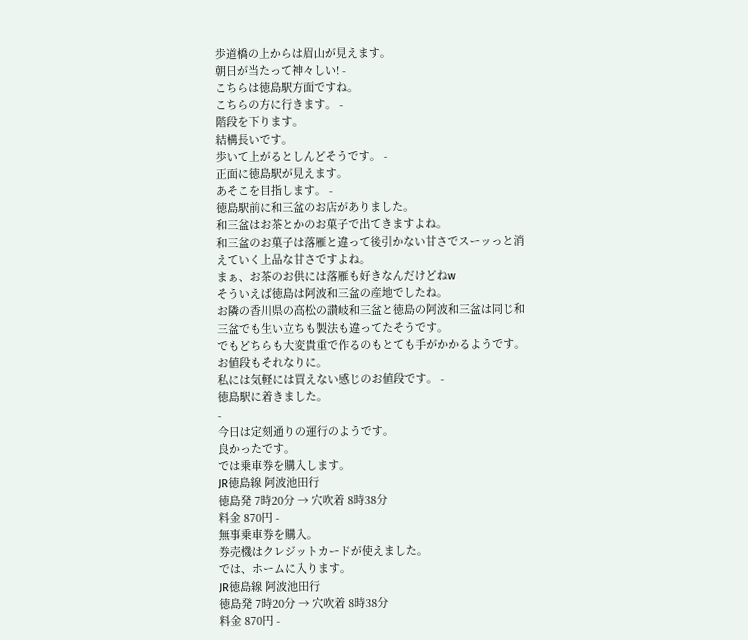歩道橋の上からは眉山が見えます。
朝日が当たって神々しい! -
こちらは徳島駅方面ですね。
こちらの方に行きます。 -
階段を下ります。
結構長いです。
歩いて上がるとしんどそうです。 -
正面に徳島駅が見えます。
あそこを目指します。 -
徳島駅前に和三盆のお店がありました。
和三盆はお茶とかのお菓子で出てきますよね。
和三盆のお菓子は落雁と違って後引かない甘さでスーッっと消えていく上品な甘さですよね。
まぁ、お茶のお供には落雁も好きなんだけどねw
そういえば徳島は阿波和三盆の産地でしたね。
お隣の香川県の高松の讃岐和三盆と徳島の阿波和三盆は同じ和三盆でも生い立ちも製法も違ってたそうです。
でもどちらも大変貴重で作るのもとても手がかかるようです。
お値段もそれなりに。
私には気軽には買えない感じのお値段です。 -
徳島駅に着きました。
-
今日は定刻通りの運行のようです。
良かったです。
では乗車券を購入します。
JR徳島線 阿波池田行
徳島発 7時20分 → 穴吹着 8時38分
料金 870円 -
無事乗車券を購入。
券売機はクレジットカードが使えました。
では、ホームに入ります。
JR徳島線 阿波池田行
徳島発 7時20分 → 穴吹着 8時38分
料金 870円 -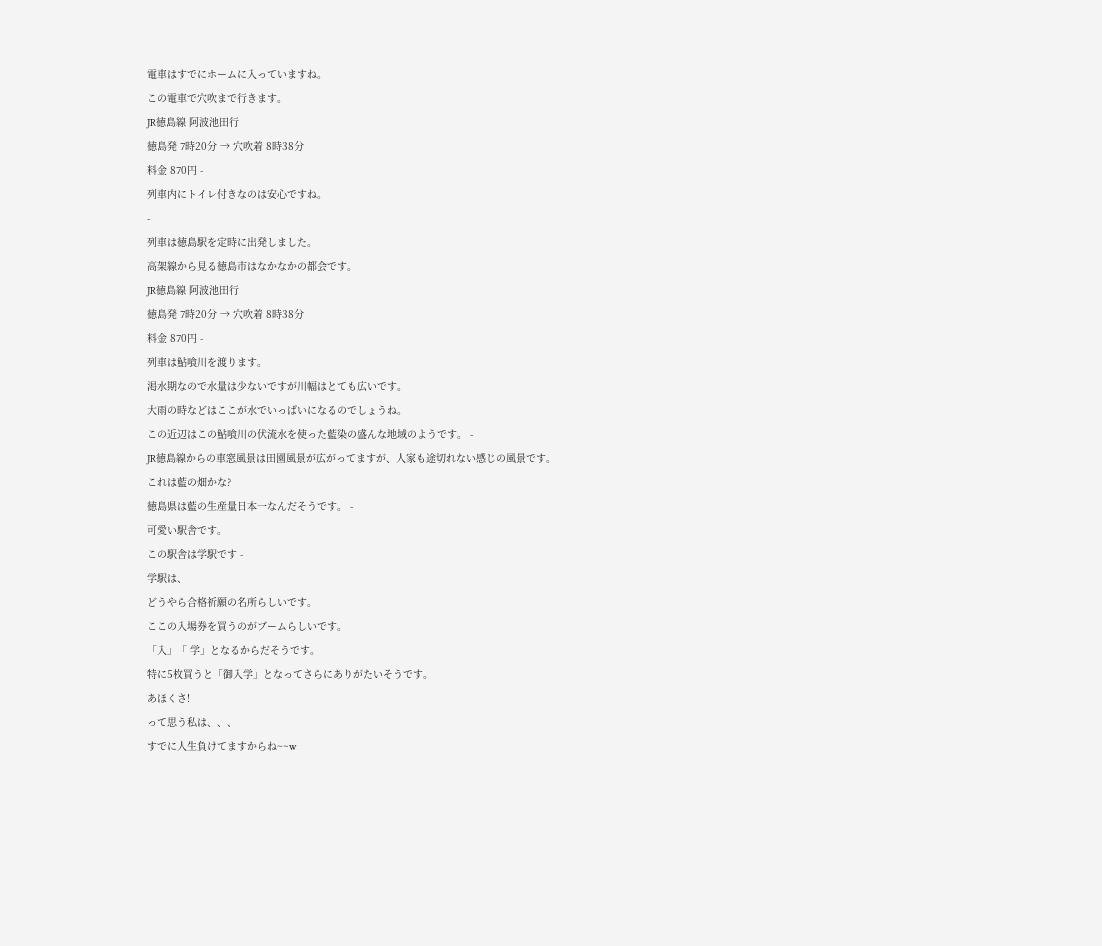電車はすでにホームに入っていますね。
この電車で穴吹まで行きます。
JR徳島線 阿波池田行
徳島発 7時20分 → 穴吹着 8時38分
料金 870円 -
列車内にトイレ付きなのは安心ですね。
-
列車は徳島駅を定時に出発しました。
高架線から見る徳島市はなかなかの都会です。
JR徳島線 阿波池田行
徳島発 7時20分 → 穴吹着 8時38分
料金 870円 -
列車は鮎喰川を渡ります。
渇水期なので水量は少ないですが川幅はとても広いです。
大雨の時などはここが水でいっぱいになるのでしょうね。
この近辺はこの鮎喰川の伏流水を使った藍染の盛んな地域のようです。 -
JR徳島線からの車窓風景は田園風景が広がってますが、人家も途切れない感じの風景です。
これは藍の畑かな?
徳島県は藍の生産量日本一なんだそうです。 -
可愛い駅舎です。
この駅舎は学駅です -
学駅は、
どうやら合格祈願の名所らしいです。
ここの入場券を買うのがブームらしいです。
「入」「 学」となるからだそうです。
特に5枚買うと「御入学」となってさらにありがたいそうです。
あほくさ!
って思う私は、、、
すでに人生負けてますからね~~w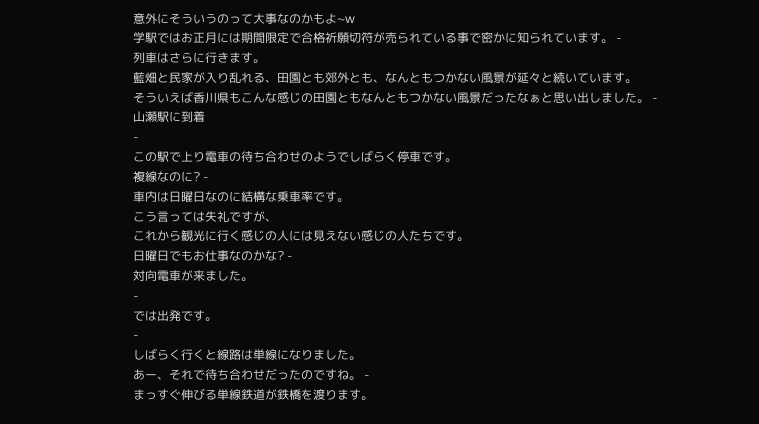意外にそういうのって大事なのかもよ~w
学駅ではお正月には期間限定で合格祈願切符が売られている事で密かに知られています。 -
列車はさらに行きます。
藍畑と民家が入り乱れる、田園とも郊外とも、なんともつかない風景が延々と続いています。
そういえば香川県もこんな感じの田園ともなんともつかない風景だったなぁと思い出しました。 -
山瀬駅に到着
-
この駅で上り電車の待ち合わせのようでしばらく停車です。
複線なのに? -
車内は日曜日なのに結構な乗車率です。
こう言っては失礼ですが、
これから観光に行く感じの人には見えない感じの人たちです。
日曜日でもお仕事なのかな? -
対向電車が来ました。
-
では出発です。
-
しばらく行くと線路は単線になりました。
あー、それで待ち合わせだったのですね。 -
まっすぐ伸びる単線鉄道が鉄橋を渡ります。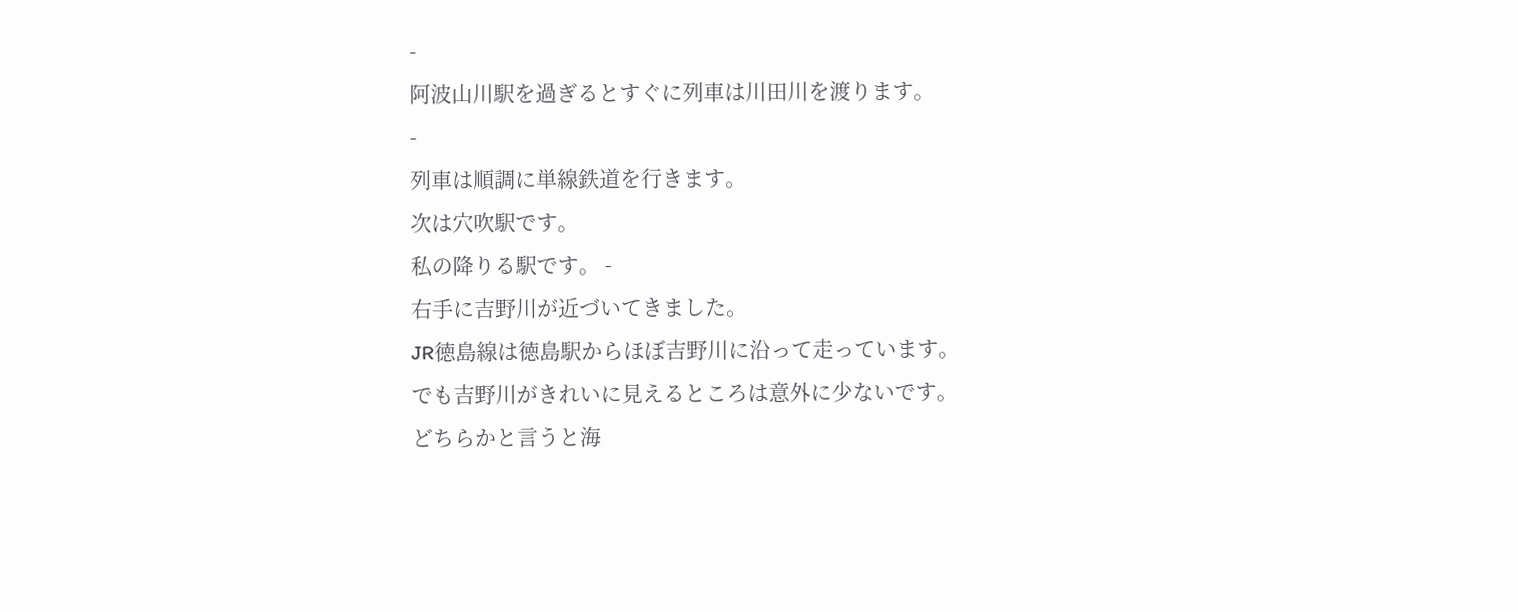-
阿波山川駅を過ぎるとすぐに列車は川田川を渡ります。
-
列車は順調に単線鉄道を行きます。
次は穴吹駅です。
私の降りる駅です。 -
右手に吉野川が近づいてきました。
JR徳島線は徳島駅からほぼ吉野川に沿って走っています。
でも吉野川がきれいに見えるところは意外に少ないです。
どちらかと言うと海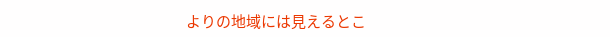よりの地域には見えるとこ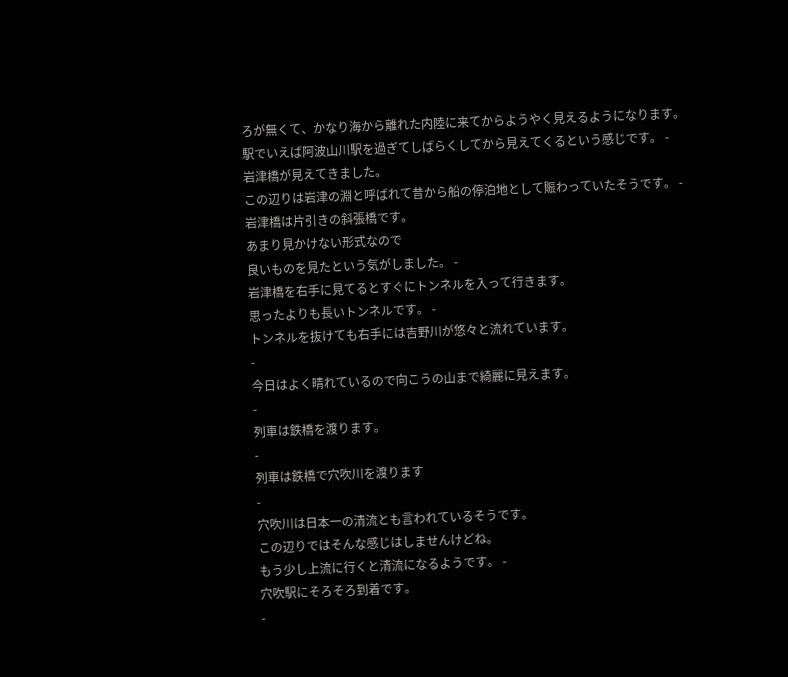ろが無くて、かなり海から離れた内陸に来てからようやく見えるようになります。
駅でいえば阿波山川駅を過ぎてしばらくしてから見えてくるという感じです。 -
岩津橋が見えてきました。
この辺りは岩津の淵と呼ばれて昔から船の停泊地として賑わっていたそうです。 -
岩津橋は片引きの斜張橋です。
あまり見かけない形式なので
良いものを見たという気がしました。 -
岩津橋を右手に見てるとすぐにトンネルを入って行きます。
思ったよりも長いトンネルです。 -
トンネルを抜けても右手には吉野川が悠々と流れています。
-
今日はよく晴れているので向こうの山まで綺麗に見えます。
-
列車は鉄橋を渡ります。
-
列車は鉄橋で穴吹川を渡ります
-
穴吹川は日本一の清流とも言われているそうです。
この辺りではそんな感じはしませんけどね。
もう少し上流に行くと清流になるようです。 -
穴吹駅にそろそろ到着です。
-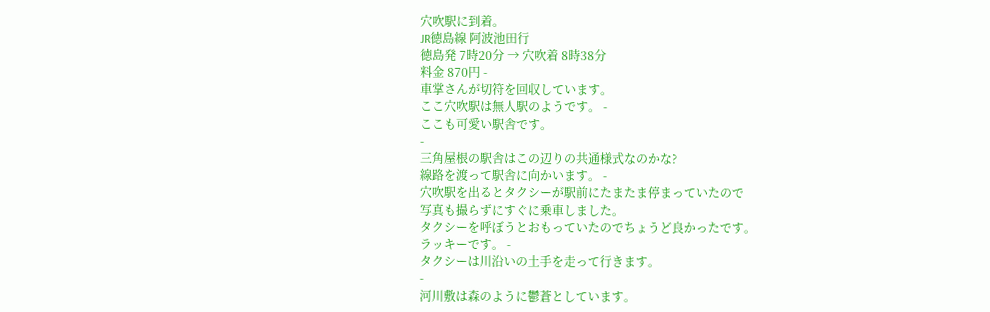穴吹駅に到着。
JR徳島線 阿波池田行
徳島発 7時20分 → 穴吹着 8時38分
料金 870円 -
車掌さんが切符を回収しています。
ここ穴吹駅は無人駅のようです。 -
ここも可愛い駅舎です。
-
三角屋根の駅舎はこの辺りの共通様式なのかな?
線路を渡って駅舎に向かいます。 -
穴吹駅を出るとタクシーが駅前にたまたま停まっていたので
写真も撮らずにすぐに乗車しました。
タクシーを呼ぼうとおもっていたのでちょうど良かったです。
ラッキーです。 -
タクシーは川沿いの土手を走って行きます。
-
河川敷は森のように鬱蒼としています。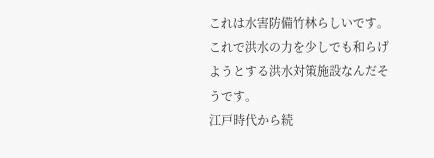これは水害防備竹林らしいです。
これで洪水の力を少しでも和らげようとする洪水対策施設なんだそうです。
江戸時代から続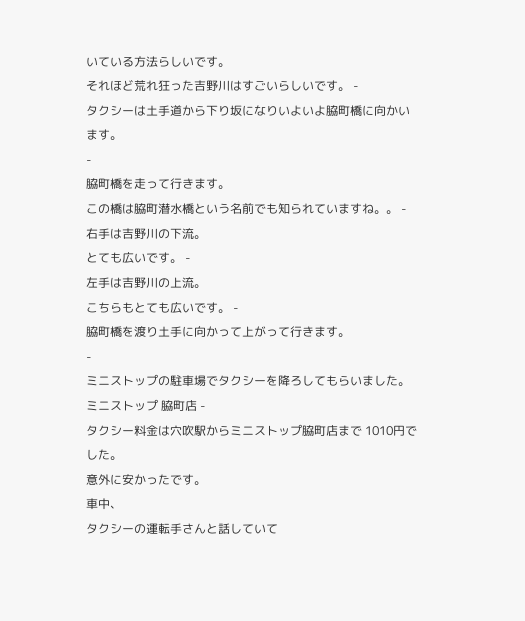いている方法らしいです。
それほど荒れ狂った吉野川はすごいらしいです。 -
タクシーは土手道から下り坂になりいよいよ脇町橋に向かいます。
-
脇町橋を走って行きます。
この橋は脇町潜水橋という名前でも知られていますね。。 -
右手は吉野川の下流。
とても広いです。 -
左手は吉野川の上流。
こちらもとても広いです。 -
脇町橋を渡り土手に向かって上がって行きます。
-
ミニストップの駐車場でタクシーを降ろしてもらいました。
ミニストップ 脇町店 -
タクシー料金は穴吹駅からミニストップ脇町店まで 1010円でした。
意外に安かったです。
車中、
タクシーの運転手さんと話していて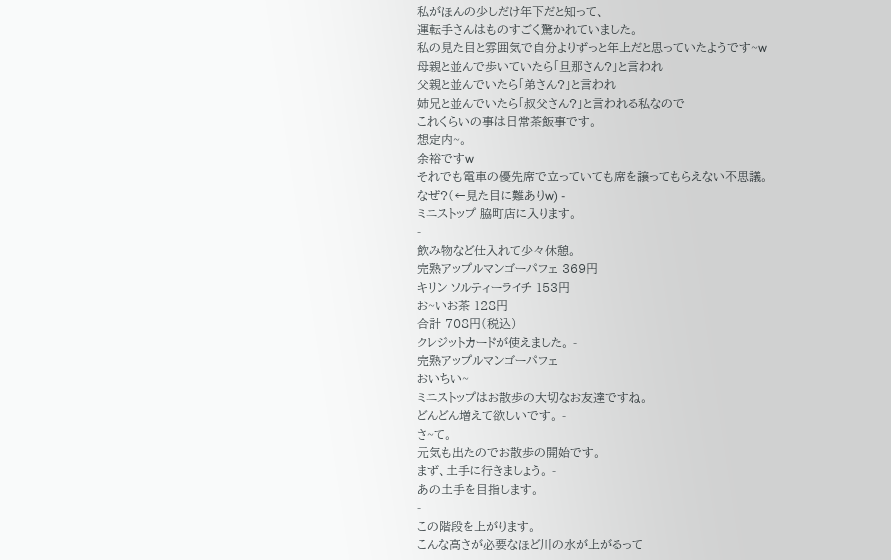私がほんの少しだけ年下だと知って、
運転手さんはものすごく驚かれていました。
私の見た目と雰囲気で自分よりずっと年上だと思っていたようです~w
母親と並んで歩いていたら「旦那さん?」と言われ
父親と並んでいたら「弟さん?」と言われ
姉兄と並んでいたら「叔父さん?」と言われる私なので
これくらいの事は日常茶飯事です。
想定内~。
余裕ですw
それでも電車の優先席で立っていても席を譲ってもらえない不思議。
なぜ?(←見た目に難ありw) -
ミニストップ 脇町店に入ります。
-
飲み物など仕入れて少々休憩。
完熟アップルマンゴーパフェ 369円
キリン ソルティーライチ 153円
お~いお茶 128円
合計 708円(税込)
クレジットカードが使えました。 -
完熟アップルマンゴーパフェ
おいちい~
ミニストップはお散歩の大切なお友達ですね。
どんどん増えて欲しいです。 -
さ~て。
元気も出たのでお散歩の開始です。
まず、土手に行きましょう。 -
あの土手を目指します。
-
この階段を上がります。
こんな高さが必要なほど川の水が上がるって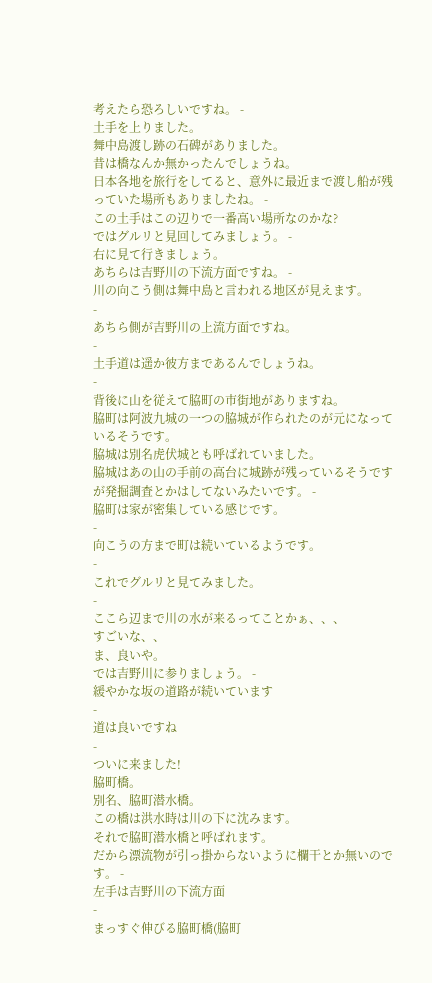考えたら恐ろしいですね。 -
土手を上りました。
舞中島渡し跡の石碑がありました。
昔は橋なんか無かったんでしょうね。
日本各地を旅行をしてると、意外に最近まで渡し船が残っていた場所もありましたね。 -
この土手はこの辺りで一番高い場所なのかな?
ではグルリと見回してみましょう。 -
右に見て行きましょう。
あちらは吉野川の下流方面ですね。 -
川の向こう側は舞中島と言われる地区が見えます。
-
あちら側が吉野川の上流方面ですね。
-
土手道は遥か彼方まであるんでしょうね。
-
背後に山を従えて脇町の市街地がありますね。
脇町は阿波九城の一つの脇城が作られたのが元になっているそうです。
脇城は別名虎伏城とも呼ばれていました。
脇城はあの山の手前の高台に城跡が残っているそうですが発掘調査とかはしてないみたいです。 -
脇町は家が密集している感じです。
-
向こうの方まで町は続いているようです。
-
これでグルリと見てみました。
-
ここら辺まで川の水が来るってことかぁ、、、
すごいな、、
ま、良いや。
では吉野川に参りましょう。 -
緩やかな坂の道路が続いています
-
道は良いですね
-
ついに来ました!
脇町橋。
別名、脇町潜水橋。
この橋は洪水時は川の下に沈みます。
それで脇町潜水橋と呼ばれます。
だから漂流物が引っ掛からないように欄干とか無いのです。 -
左手は吉野川の下流方面
-
まっすぐ伸びる脇町橋(脇町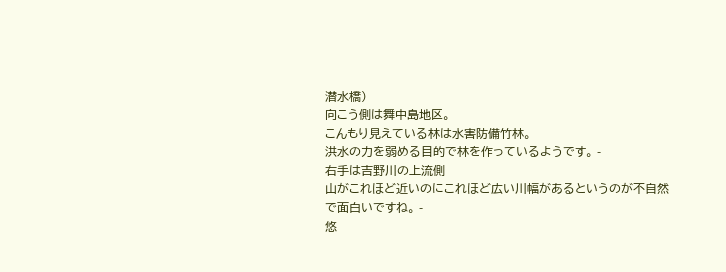潜水橋)
向こう側は舞中島地区。
こんもり見えている林は水害防備竹林。
洪水の力を弱める目的で林を作っているようです。 -
右手は吉野川の上流側
山がこれほど近いのにこれほど広い川幅があるというのが不自然で面白いですね。 -
悠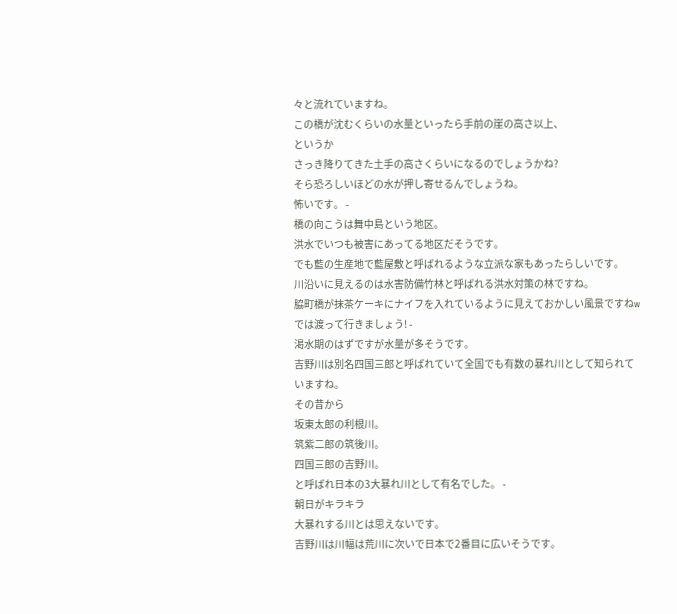々と流れていますね。
この橋が沈むくらいの水量といったら手前の崖の高さ以上、
というか
さっき降りてきた土手の高さくらいになるのでしょうかね?
そら恐ろしいほどの水が押し寄せるんでしょうね。
怖いです。 -
橋の向こうは舞中島という地区。
洪水でいつも被害にあってる地区だそうです。
でも藍の生産地で藍屋敷と呼ばれるような立派な家もあったらしいです。
川沿いに見えるのは水害防備竹林と呼ばれる洪水対策の林ですね。
脇町橋が抹茶ケーキにナイフを入れているように見えておかしい風景ですねw
では渡って行きましょう! -
渇水期のはずですが水量が多そうです。
吉野川は別名四国三郎と呼ばれていて全国でも有数の暴れ川として知られていますね。
その昔から
坂東太郎の利根川。
筑紫二郎の筑後川。
四国三郎の吉野川。
と呼ばれ日本の3大暴れ川として有名でした。 -
朝日がキラキラ
大暴れする川とは思えないです。
吉野川は川幅は荒川に次いで日本で2番目に広いそうです。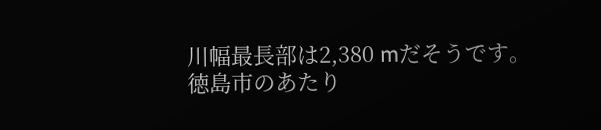川幅最長部は2,380 mだそうです。
徳島市のあたり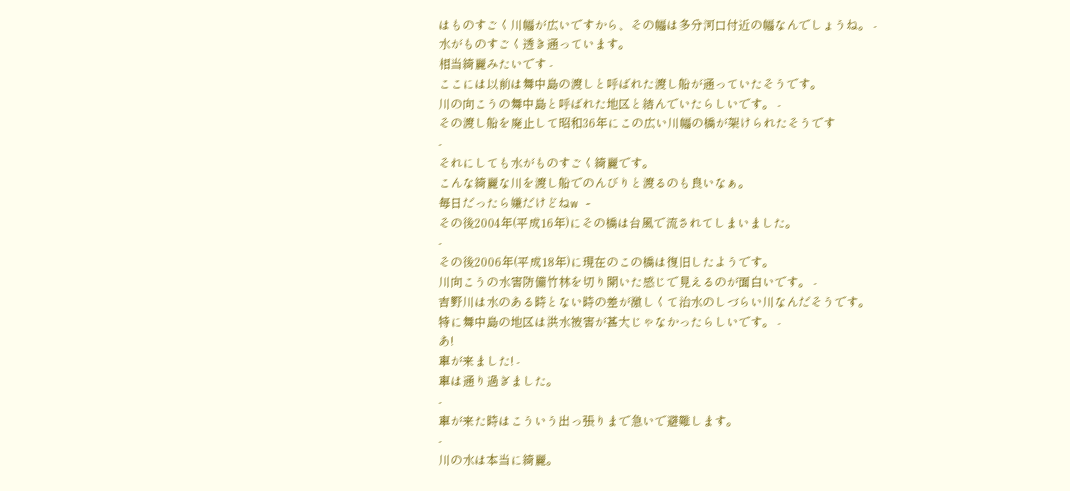はものすごく川幅が広いですから、その幅は多分河口付近の幅なんでしょうね。 -
水がものすごく透き通っています。
相当綺麗みたいです -
ここには以前は舞中島の渡しと呼ばれた渡し船が通っていたそうです。
川の向こうの舞中島と呼ばれた地区と結んでいたらしいです。 -
その渡し船を廃止して昭和36年にこの広い川幅の橋が架けられたそうです
-
それにしても水がものすごく綺麗です。
こんな綺麗な川を渡し船でのんびりと渡るのも良いなぁ。
毎日だったら嫌だけどねw -
その後2004年(平成16年)にその橋は台風で流されてしまいました。
-
その後2006年(平成18年)に現在のこの橋は復旧したようです。
川向こうの水害防備竹林を切り開いた感じで見えるのが面白いです。 -
吉野川は水のある時とない時の差が激しくて治水のしづらい川なんだそうです。
特に舞中島の地区は洪水被害が甚大じゃなかったらしいです。 -
あ!
車が来ました! -
車は通り過ぎました。
-
車が来た時はこういう出っ張りまで急いで避難します。
-
川の水は本当に綺麗。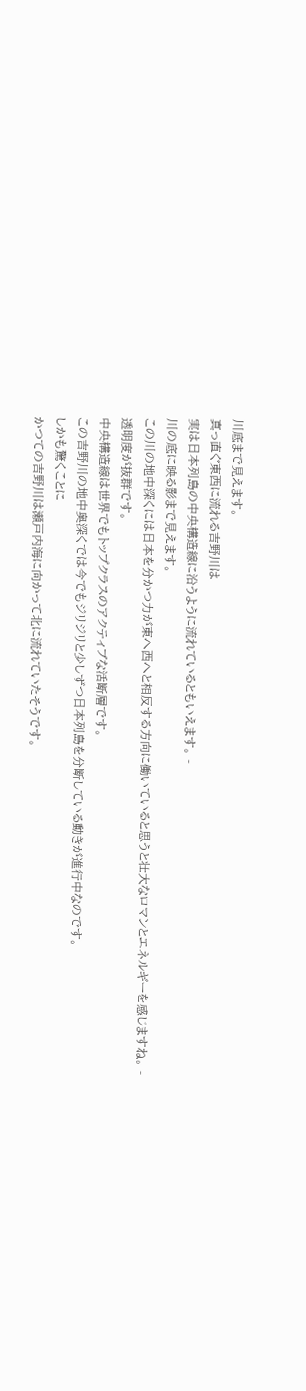川底まで見えます。
真っ直ぐ東西に流れる吉野川は
実は日本列島の中央構造線に沿うように流れているともいえます。 -
川の底に映る影まで見えます。
この川の地中深くには日本を分かつ力が東へ西へと相反する方向に働いていると思うと壮大なロマンとエネルギーを感じますね。 -
透明度が抜群です。
中央構造線は世界でもトップクラスのアクティブな活断層です。
この吉野川の地中奥深くでは今でもジリジリと少しずつ日本列島を分断している動きが進行中なのです。
しかも驚くことに
かつての吉野川は瀬戸内海に向かって北に流れていたそうです。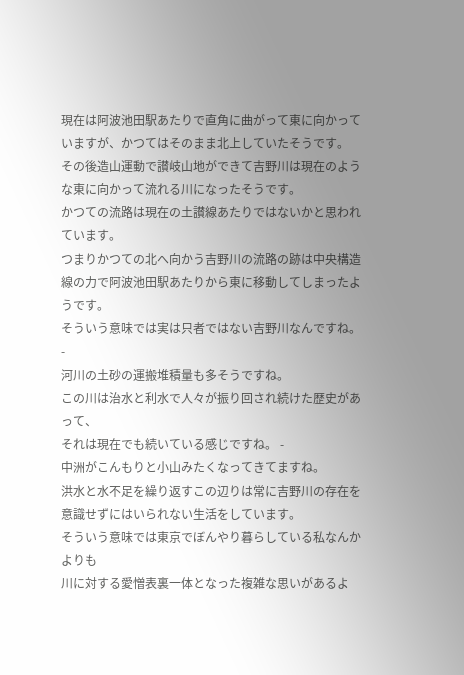現在は阿波池田駅あたりで直角に曲がって東に向かっていますが、かつてはそのまま北上していたそうです。
その後造山運動で讃岐山地ができて吉野川は現在のような東に向かって流れる川になったそうです。
かつての流路は現在の土讃線あたりではないかと思われています。
つまりかつての北へ向かう吉野川の流路の跡は中央構造線の力で阿波池田駅あたりから東に移動してしまったようです。
そういう意味では実は只者ではない吉野川なんですね。 -
河川の土砂の運搬堆積量も多そうですね。
この川は治水と利水で人々が振り回され続けた歴史があって、
それは現在でも続いている感じですね。 -
中洲がこんもりと小山みたくなってきてますね。
洪水と水不足を繰り返すこの辺りは常に吉野川の存在を意識せずにはいられない生活をしています。
そういう意味では東京でぼんやり暮らしている私なんかよりも
川に対する愛憎表裏一体となった複雑な思いがあるよ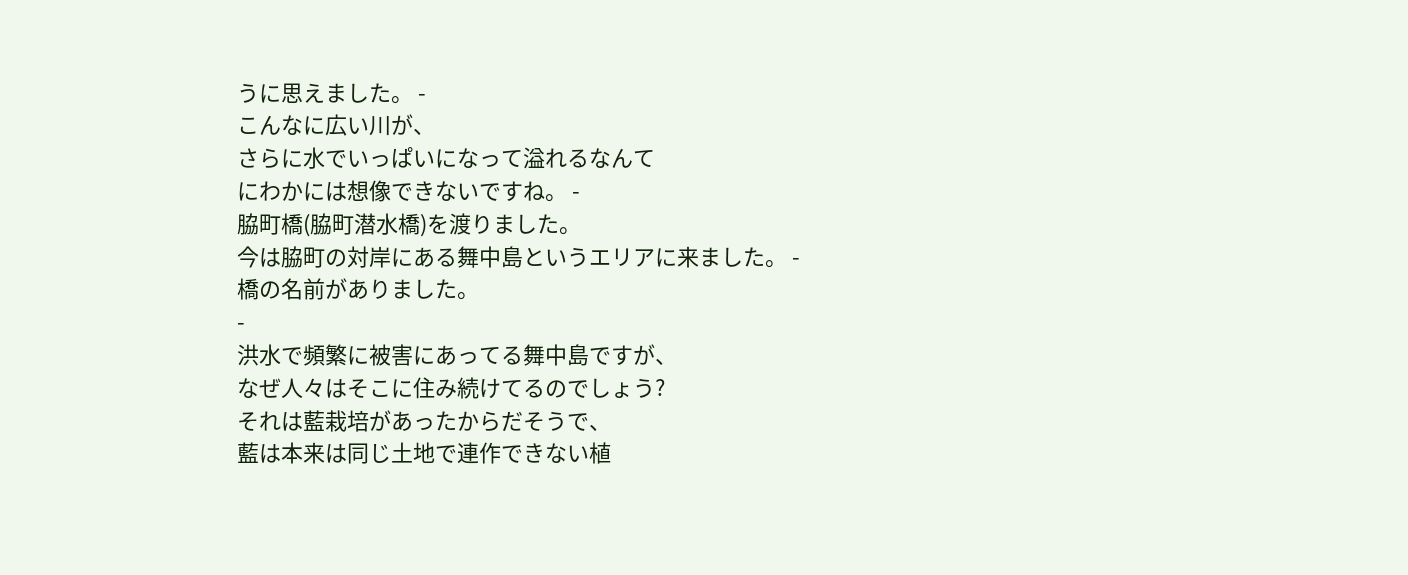うに思えました。 -
こんなに広い川が、
さらに水でいっぱいになって溢れるなんて
にわかには想像できないですね。 -
脇町橋(脇町潜水橋)を渡りました。
今は脇町の対岸にある舞中島というエリアに来ました。 -
橋の名前がありました。
-
洪水で頻繁に被害にあってる舞中島ですが、
なぜ人々はそこに住み続けてるのでしょう?
それは藍栽培があったからだそうで、
藍は本来は同じ土地で連作できない植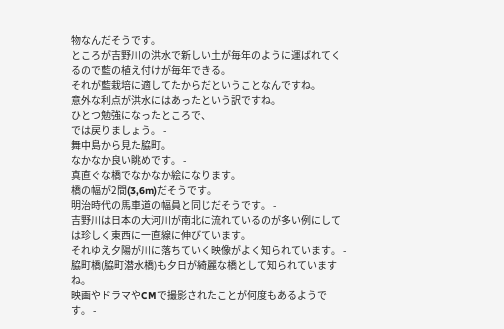物なんだそうです。
ところが吉野川の洪水で新しい土が毎年のように運ばれてくるので藍の植え付けが毎年できる。
それが藍栽培に適してたからだということなんですね。
意外な利点が洪水にはあったという訳ですね。
ひとつ勉強になったところで、
では戻りましょう。 -
舞中島から見た脇町。
なかなか良い眺めです。 -
真直ぐな橋でなかなか絵になります。
橋の幅が2間(3,6m)だそうです。
明治時代の馬車道の幅員と同じだそうです。 -
吉野川は日本の大河川が南北に流れているのが多い例にしては珍しく東西に一直線に伸びています。
それゆえ夕陽が川に落ちていく映像がよく知られています。 -
脇町橋(脇町潜水橋)も夕日が綺麗な橋として知られていますね。
映画やドラマやCMで撮影されたことが何度もあるようです。 -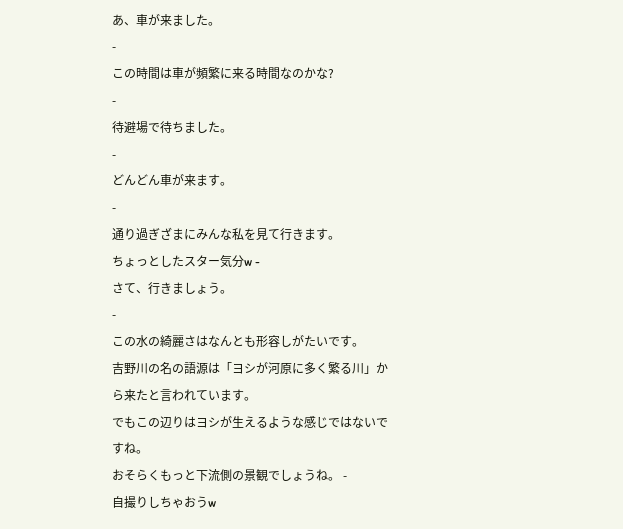あ、車が来ました。
-
この時間は車が頻繁に来る時間なのかな?
-
待避場で待ちました。
-
どんどん車が来ます。
-
通り過ぎざまにみんな私を見て行きます。
ちょっとしたスター気分w -
さて、行きましょう。
-
この水の綺麗さはなんとも形容しがたいです。
吉野川の名の語源は「ヨシが河原に多く繁る川」から来たと言われています。
でもこの辺りはヨシが生えるような感じではないですね。
おそらくもっと下流側の景観でしょうね。 -
自撮りしちゃおうw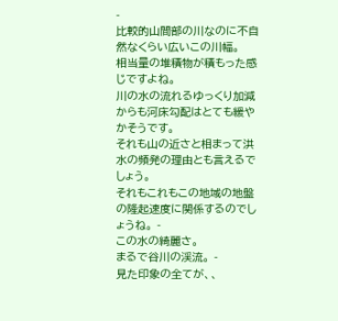-
比較的山間部の川なのに不自然なくらい広いこの川幅。
相当量の堆積物が積もった感じですよね。
川の水の流れるゆっくり加減からも河床勾配はとても緩やかそうです。
それも山の近さと相まって洪水の頻発の理由とも言えるでしょう。
それもこれもこの地域の地盤の隆起速度に関係するのでしょうね。 -
この水の綺麗さ。
まるで谷川の渓流。 -
見た印象の全てが、、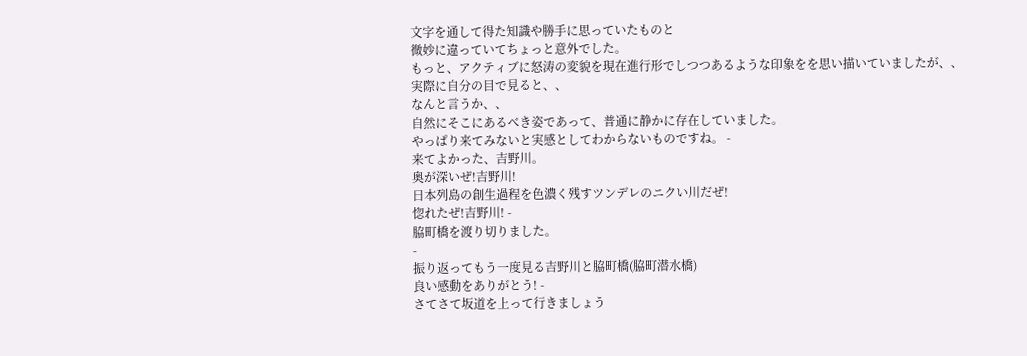文字を通して得た知識や勝手に思っていたものと
微妙に違っていてちょっと意外でした。
もっと、アクティブに怒涛の変貌を現在進行形でしつつあるような印象をを思い描いていましたが、、
実際に自分の目で見ると、、
なんと言うか、、
自然にそこにあるべき姿であって、普通に静かに存在していました。
やっぱり来てみないと実感としてわからないものですね。 -
来てよかった、吉野川。
奥が深いぜ!吉野川!
日本列島の創生過程を色濃く残すツンデレのニクい川だぜ!
惚れたぜ!吉野川! -
脇町橋を渡り切りました。
-
振り返ってもう一度見る吉野川と脇町橋(脇町潜水橋)
良い感動をありがとう! -
さてさて坂道を上って行きましょう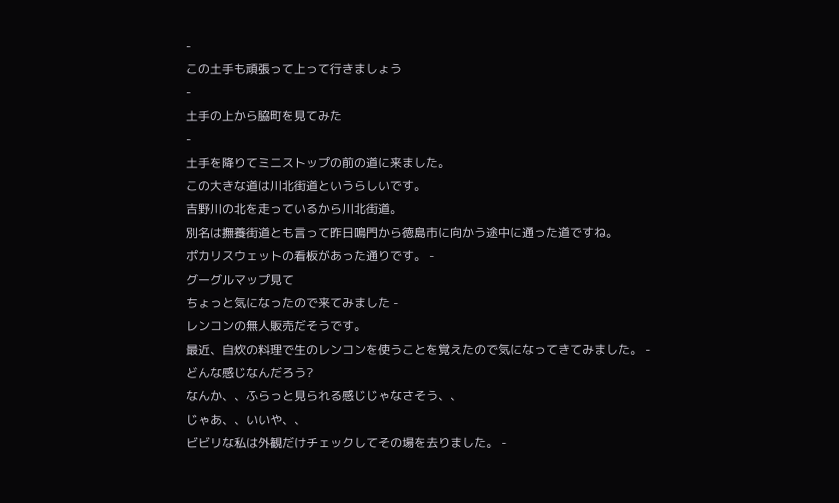-
この土手も頑張って上って行きましょう
-
土手の上から脇町を見てみた
-
土手を降りてミニストップの前の道に来ました。
この大きな道は川北街道というらしいです。
吉野川の北を走っているから川北街道。
別名は撫養街道とも言って昨日鳴門から徳島市に向かう途中に通った道ですね。
ポカリスウェットの看板があった通りです。 -
グーグルマップ見て
ちょっと気になったので来てみました -
レンコンの無人販売だそうです。
最近、自炊の料理で生のレンコンを使うことを覚えたので気になってきてみました。 -
どんな感じなんだろう?
なんか、、ふらっと見られる感じじゃなさそう、、
じゃあ、、いいや、、
ビビリな私は外観だけチェックしてその場を去りました。 -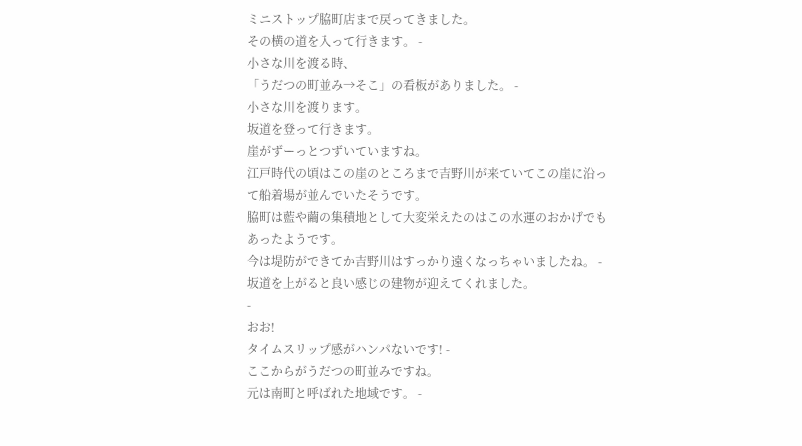ミニストップ脇町店まで戻ってきました。
その横の道を入って行きます。 -
小さな川を渡る時、
「うだつの町並み→そこ」の看板がありました。 -
小さな川を渡ります。
坂道を登って行きます。
崖がずーっとつずいていますね。
江戸時代の頃はこの崖のところまで吉野川が来ていてこの崖に沿って船着場が並んでいたそうです。
脇町は藍や繭の集積地として大変栄えたのはこの水運のおかげでもあったようです。
今は堤防ができてか吉野川はすっかり遠くなっちゃいましたね。 -
坂道を上がると良い感じの建物が迎えてくれました。
-
おお!
タイムスリップ感がハンパないです! -
ここからがうだつの町並みですね。
元は南町と呼ばれた地域です。 -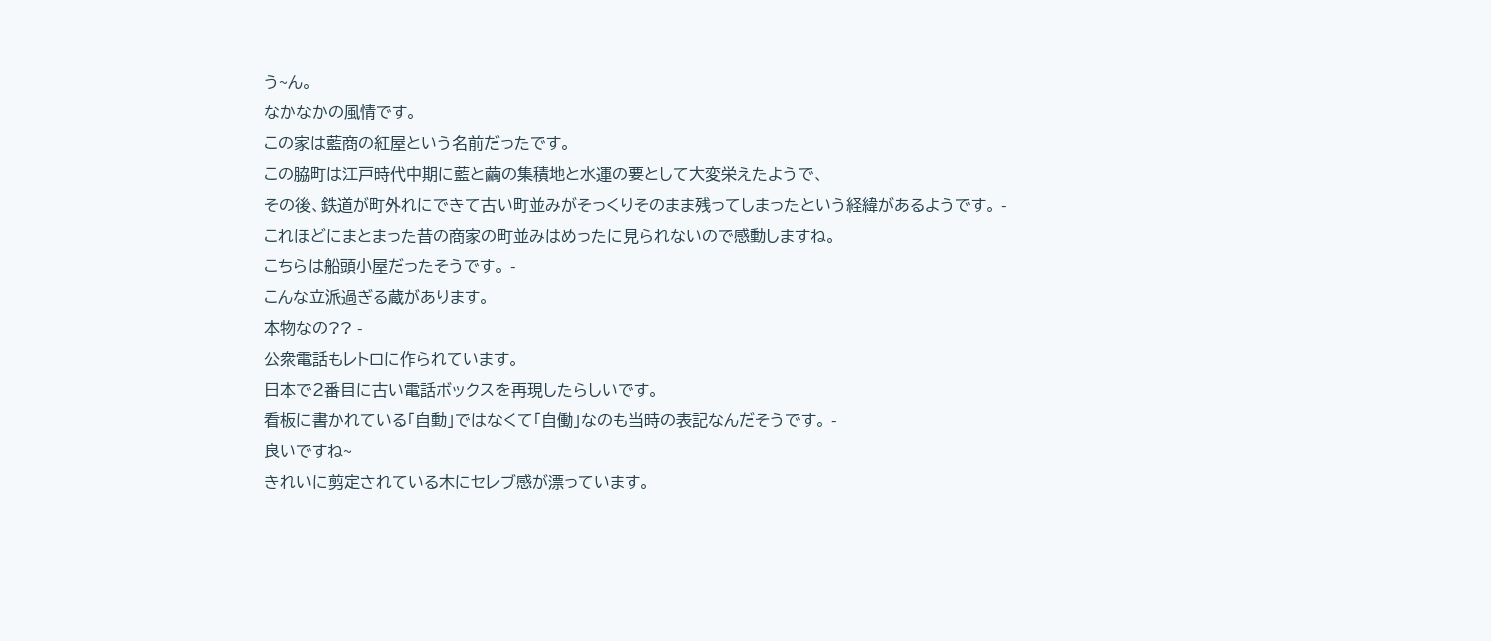う~ん。
なかなかの風情です。
この家は藍商の紅屋という名前だったです。
この脇町は江戸時代中期に藍と繭の集積地と水運の要として大変栄えたようで、
その後、鉄道が町外れにできて古い町並みがそっくりそのまま残ってしまったという経緯があるようです。 -
これほどにまとまった昔の商家の町並みはめったに見られないので感動しますね。
こちらは船頭小屋だったそうです。 -
こんな立派過ぎる蔵があります。
本物なの?? -
公衆電話もレトロに作られています。
日本で2番目に古い電話ボックスを再現したらしいです。
看板に書かれている「自動」ではなくて「自働」なのも当時の表記なんだそうです。 -
良いですね~
きれいに剪定されている木にセレブ感が漂っています。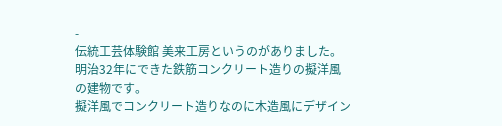-
伝統工芸体験館 美来工房というのがありました。
明治32年にできた鉄筋コンクリート造りの擬洋風の建物です。
擬洋風でコンクリート造りなのに木造風にデザイン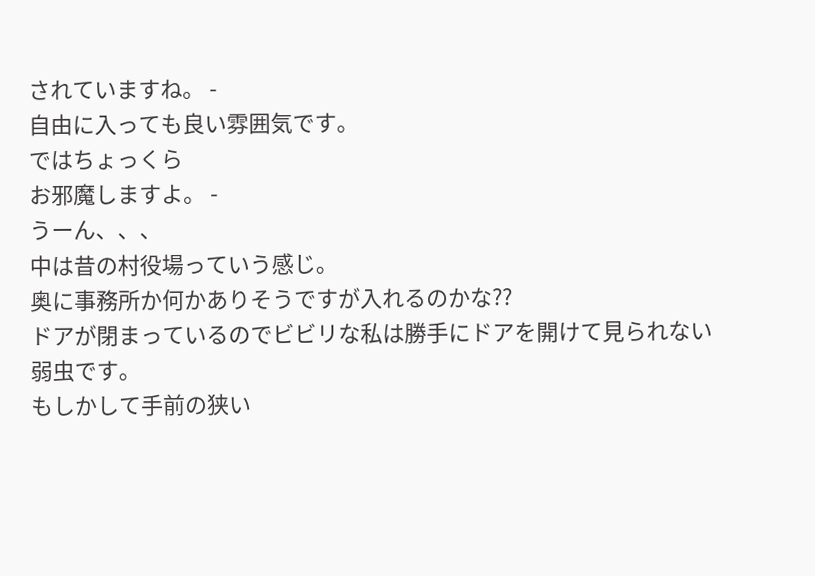されていますね。 -
自由に入っても良い雰囲気です。
ではちょっくら
お邪魔しますよ。 -
うーん、、、
中は昔の村役場っていう感じ。
奥に事務所か何かありそうですが入れるのかな??
ドアが閉まっているのでビビリな私は勝手にドアを開けて見られない弱虫です。
もしかして手前の狭い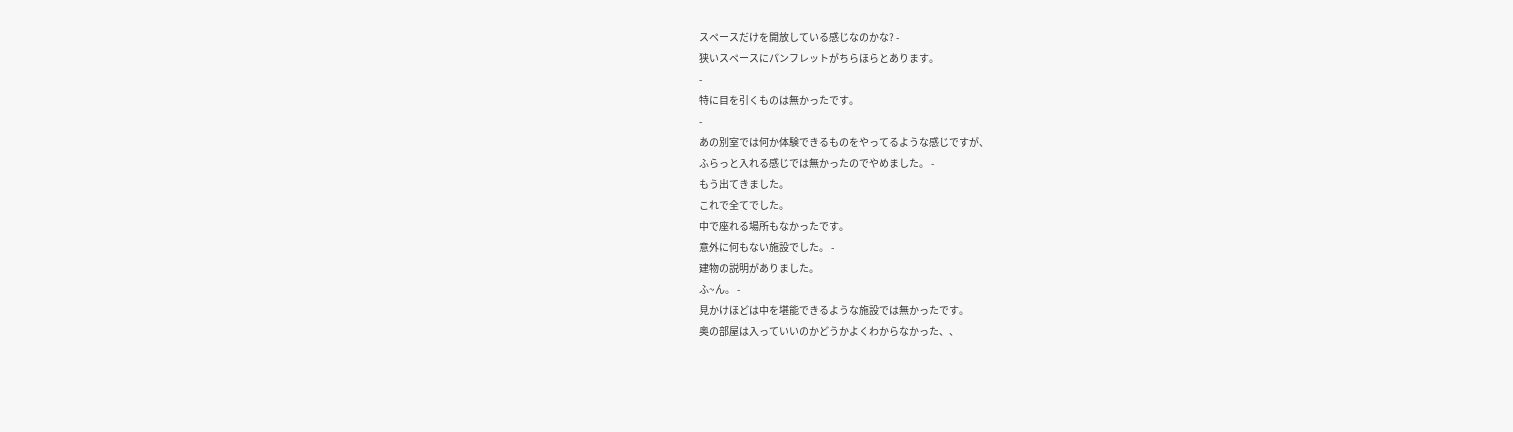スペースだけを開放している感じなのかな? -
狭いスペースにパンフレットがちらほらとあります。
-
特に目を引くものは無かったです。
-
あの別室では何か体験できるものをやってるような感じですが、
ふらっと入れる感じでは無かったのでやめました。 -
もう出てきました。
これで全てでした。
中で座れる場所もなかったです。
意外に何もない施設でした。 -
建物の説明がありました。
ふ~ん。 -
見かけほどは中を堪能できるような施設では無かったです。
奥の部屋は入っていいのかどうかよくわからなかった、、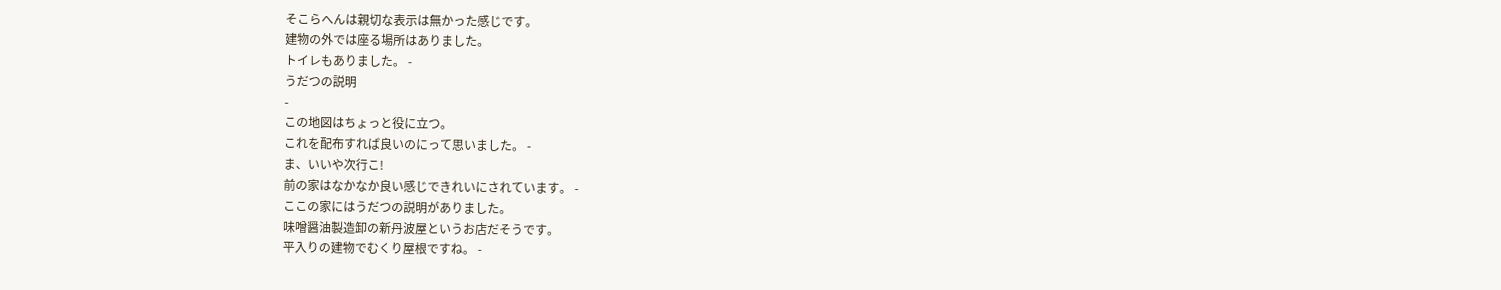そこらへんは親切な表示は無かった感じです。
建物の外では座る場所はありました。
トイレもありました。 -
うだつの説明
-
この地図はちょっと役に立つ。
これを配布すれば良いのにって思いました。 -
ま、いいや次行こ!
前の家はなかなか良い感じできれいにされています。 -
ここの家にはうだつの説明がありました。
味噌醤油製造卸の新丹波屋というお店だそうです。
平入りの建物でむくり屋根ですね。 -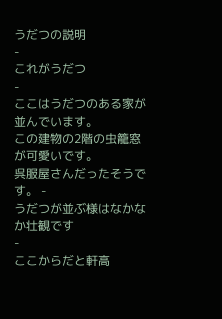うだつの説明
-
これがうだつ
-
ここはうだつのある家が並んでいます。
この建物の2階の虫籠窓が可愛いです。
呉服屋さんだったそうです。 -
うだつが並ぶ様はなかなか壮観です
-
ここからだと軒高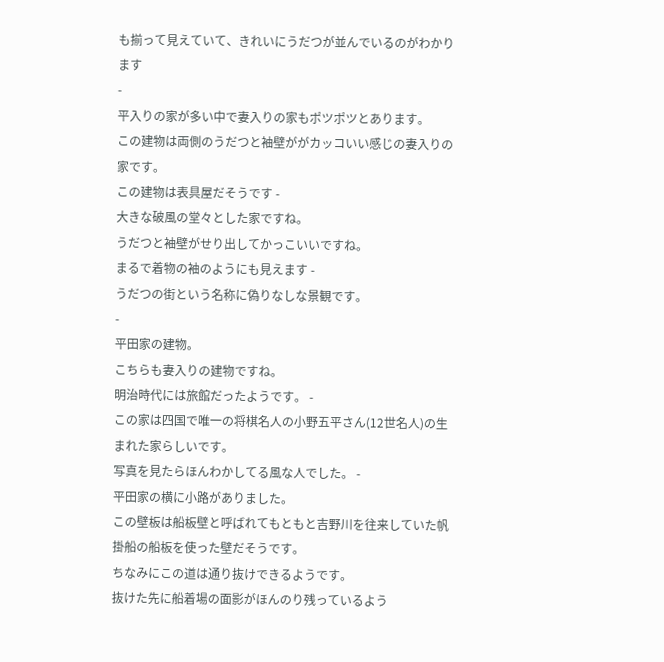も揃って見えていて、きれいにうだつが並んでいるのがわかります
-
平入りの家が多い中で妻入りの家もポツポツとあります。
この建物は両側のうだつと袖壁ががカッコいい感じの妻入りの家です。
この建物は表具屋だそうです -
大きな破風の堂々とした家ですね。
うだつと袖壁がせり出してかっこいいですね。
まるで着物の袖のようにも見えます -
うだつの街という名称に偽りなしな景観です。
-
平田家の建物。
こちらも妻入りの建物ですね。
明治時代には旅館だったようです。 -
この家は四国で唯一の将棋名人の小野五平さん(12世名人)の生まれた家らしいです。
写真を見たらほんわかしてる風な人でした。 -
平田家の横に小路がありました。
この壁板は船板壁と呼ばれてもともと吉野川を往来していた帆掛船の船板を使った壁だそうです。
ちなみにこの道は通り抜けできるようです。
抜けた先に船着場の面影がほんのり残っているよう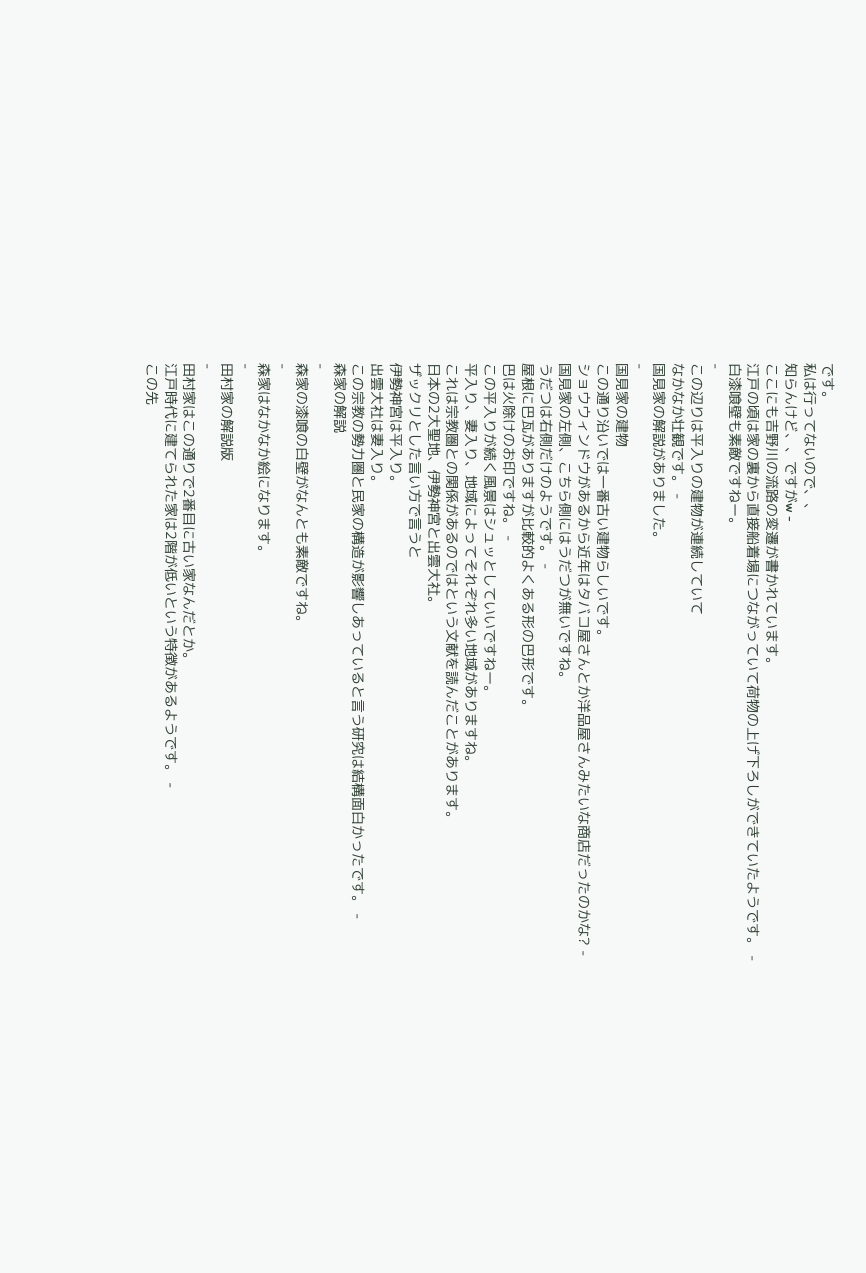です。
私は行ってないので、、
知らんけど、、ですがw -
ここにも吉野川の流路の変遷が書かれています。
江戸の頃は家の裏から直接船着場につながっていて荷物の上げ下ろしができていたようです。 -
白漆喰壁も素敵ですねー。
-
この辺りは平入りの建物が連続していて
なかなか壮観です。 -
国見家の解説がありました。
-
国見家の建物
この通り沿いでは一番古い建物らしいです。
ショウウィンドウがあるから近年はタバコ屋さんとか洋品屋さんみたいな商店だったのかな? -
国見家の左側、こちら側にはうだつが無いですね。
うだつは右側だけのようです。 -
屋根に巴瓦がありますが比較的よくある形の巴形です。
巴は火除けのお印ですね。 -
この平入りが続く風景はシュッとしていいですねー。
平入り、妻入り、地域によってそれぞれ多い地域がありますね。
これは宗教圏との関係があるのではという文献を読んだことがあります。
日本の2大聖地、伊勢神宮と出雲大社。
ザックリとした言い方で言うと
伊勢神宮は平入り。
出雲大社は妻入り。
この宗教の勢力圏と民家の構造が影響しあっていると言う研究は結構面白かったです。 -
森家の解説
-
森家の漆喰の白壁がなんとも素敵ですね。
-
森家はなかなか絵になります。
-
田村家の解説版
-
田村家はこの通りで2番目に古い家なんだとか。
江戸時代に建てられた家は2階が低いという特徴があるようです。 -
この先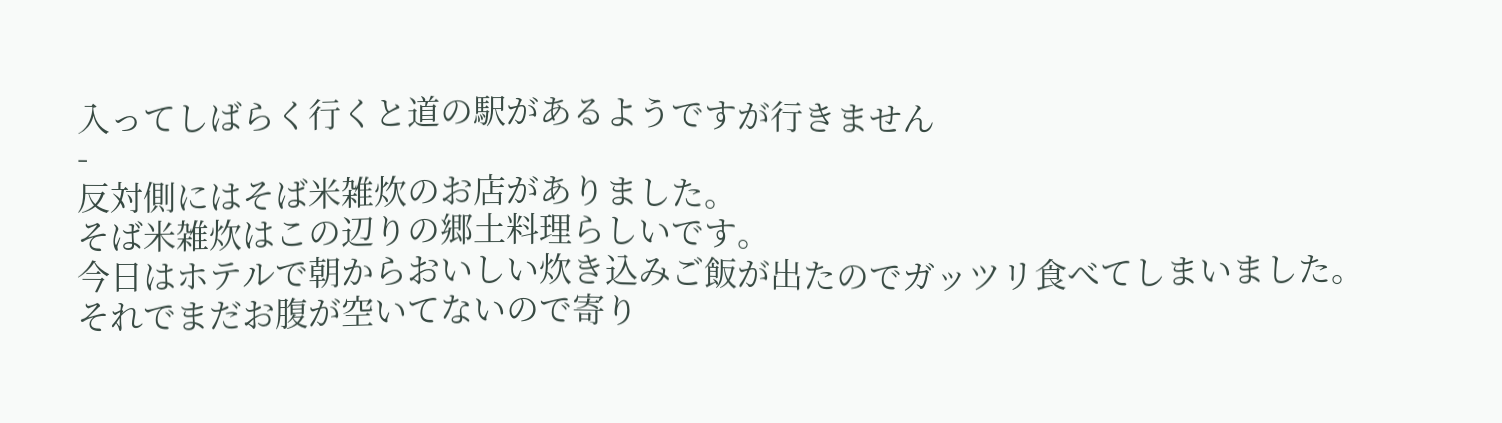入ってしばらく行くと道の駅があるようですが行きません
-
反対側にはそば米雑炊のお店がありました。
そば米雑炊はこの辺りの郷土料理らしいです。
今日はホテルで朝からおいしい炊き込みご飯が出たのでガッツリ食べてしまいました。
それでまだお腹が空いてないので寄り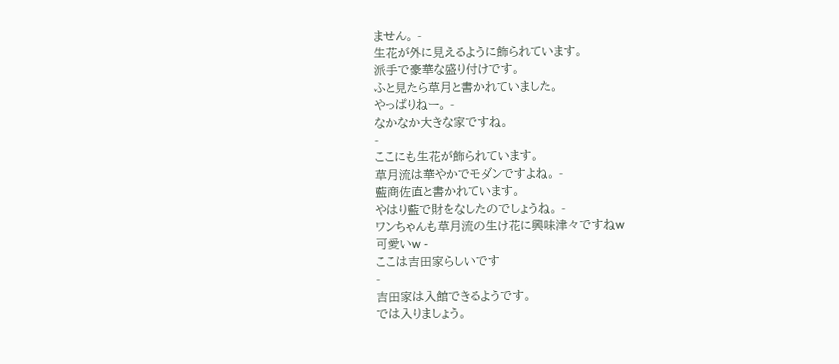ません。 -
生花が外に見えるように飾られています。
派手で豪華な盛り付けです。
ふと見たら草月と書かれていました。
やっぱりねー。 -
なかなか大きな家ですね。
-
ここにも生花が飾られています。
草月流は華やかでモダンですよね。 -
藍商佐直と書かれています。
やはり藍で財をなしたのでしょうね。 -
ワンちゃんも草月流の生け花に興味津々ですねw
可愛いw -
ここは吉田家らしいです
-
吉田家は入館できるようです。
では入りましょう。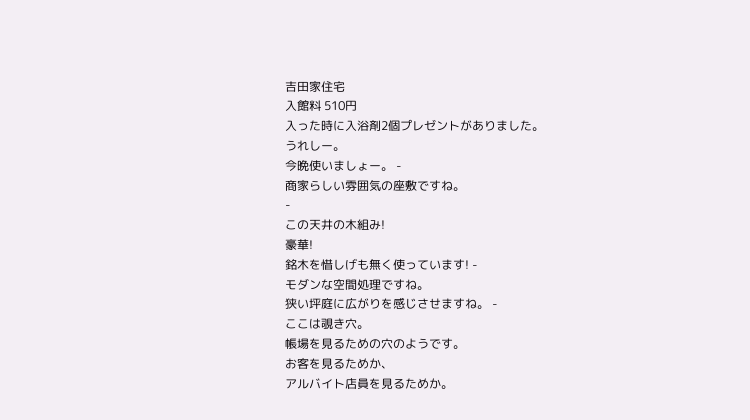吉田家住宅
入館料 510円
入った時に入浴剤2個プレゼントがありました。
うれしー。
今晩使いましょー。 -
商家らしい雰囲気の座敷ですね。
-
この天井の木組み!
豪華!
銘木を惜しげも無く使っています! -
モダンな空間処理ですね。
狭い坪庭に広がりを感じさせますね。 -
ここは覗き穴。
帳場を見るための穴のようです。
お客を見るためか、
アルバイト店員を見るためか。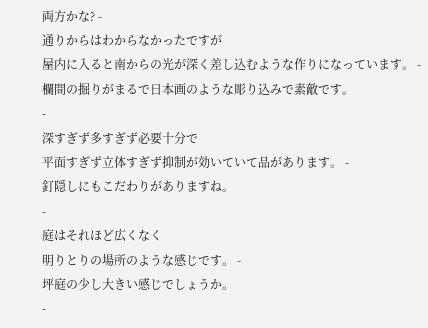両方かな? -
通りからはわからなかったですが
屋内に入ると南からの光が深く差し込むような作りになっています。 -
欄間の掘りがまるで日本画のような彫り込みで素敵です。
-
深すぎず多すぎず必要十分で
平面すぎず立体すぎず抑制が効いていて品があります。 -
釘隠しにもこだわりがありますね。
-
庭はそれほど広くなく
明りとりの場所のような感じです。 -
坪庭の少し大きい感じでしょうか。
-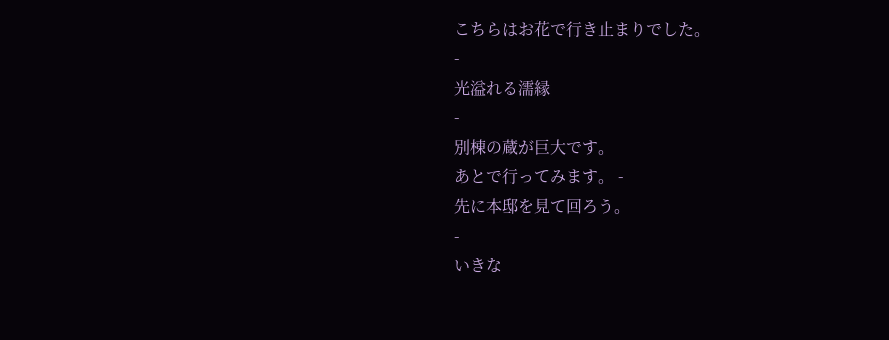こちらはお花で行き止まりでした。
-
光溢れる濡縁
-
別棟の蔵が巨大です。
あとで行ってみます。 -
先に本邸を見て回ろう。
-
いきな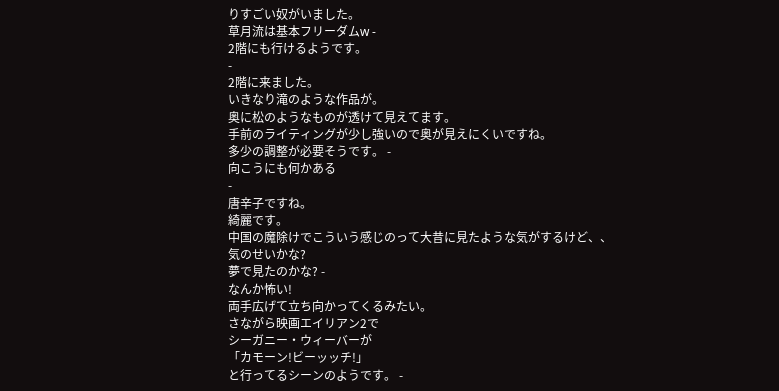りすごい奴がいました。
草月流は基本フリーダムw -
2階にも行けるようです。
-
2階に来ました。
いきなり滝のような作品が。
奥に松のようなものが透けて見えてます。
手前のライティングが少し強いので奥が見えにくいですね。
多少の調整が必要そうです。 -
向こうにも何かある
-
唐辛子ですね。
綺麗です。
中国の魔除けでこういう感じのって大昔に見たような気がするけど、、
気のせいかな?
夢で見たのかな? -
なんか怖い!
両手広げて立ち向かってくるみたい。
さながら映画エイリアン2で
シーガニー・ウィーバーが
「カモーン!ビーッッチ!」
と行ってるシーンのようです。 -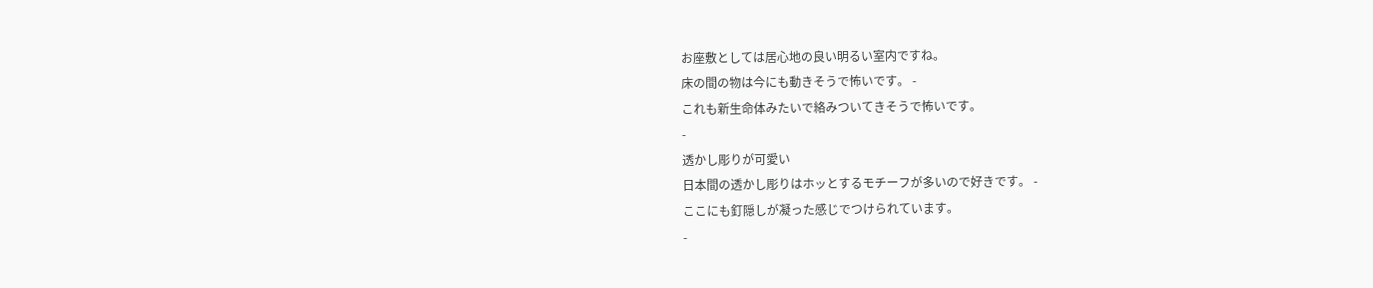お座敷としては居心地の良い明るい室内ですね。
床の間の物は今にも動きそうで怖いです。 -
これも新生命体みたいで絡みついてきそうで怖いです。
-
透かし彫りが可愛い
日本間の透かし彫りはホッとするモチーフが多いので好きです。 -
ここにも釘隠しが凝った感じでつけられています。
-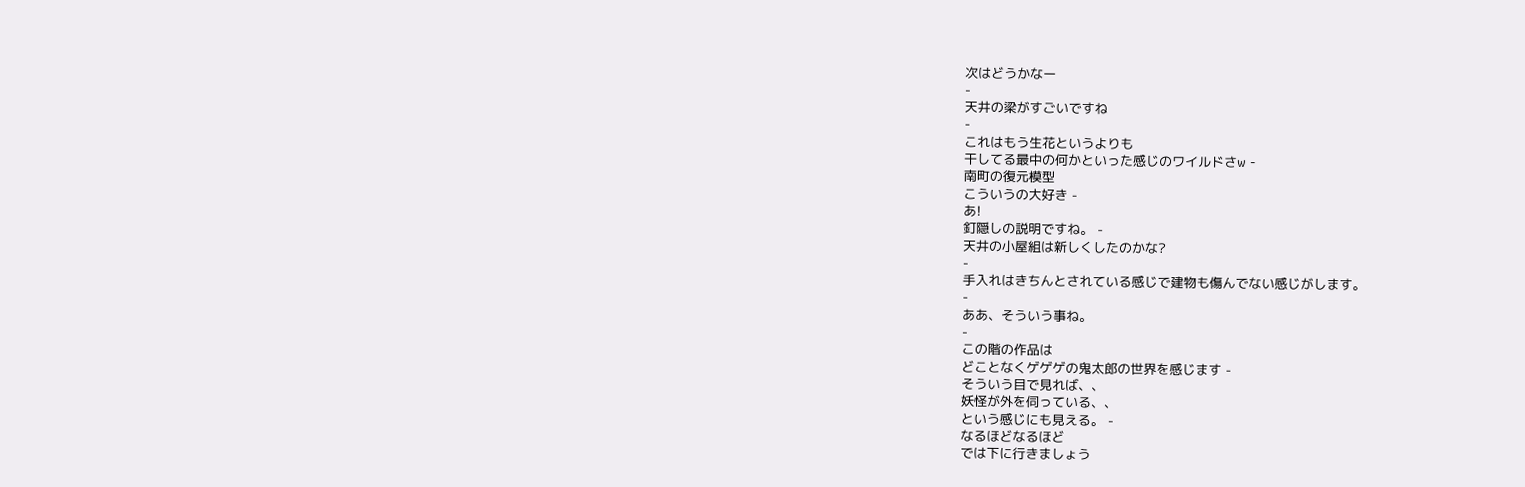次はどうかなー
-
天井の梁がすごいですね
-
これはもう生花というよりも
干してる最中の何かといった感じのワイルドさw -
南町の復元模型
こういうの大好き -
あ!
釘隠しの説明ですね。 -
天井の小屋組は新しくしたのかな?
-
手入れはきちんとされている感じで建物も傷んでない感じがします。
-
ああ、そういう事ね。
-
この階の作品は
どことなくゲゲゲの鬼太郎の世界を感じます -
そういう目で見れば、、
妖怪が外を伺っている、、
という感じにも見える。 -
なるほどなるほど
では下に行きましょう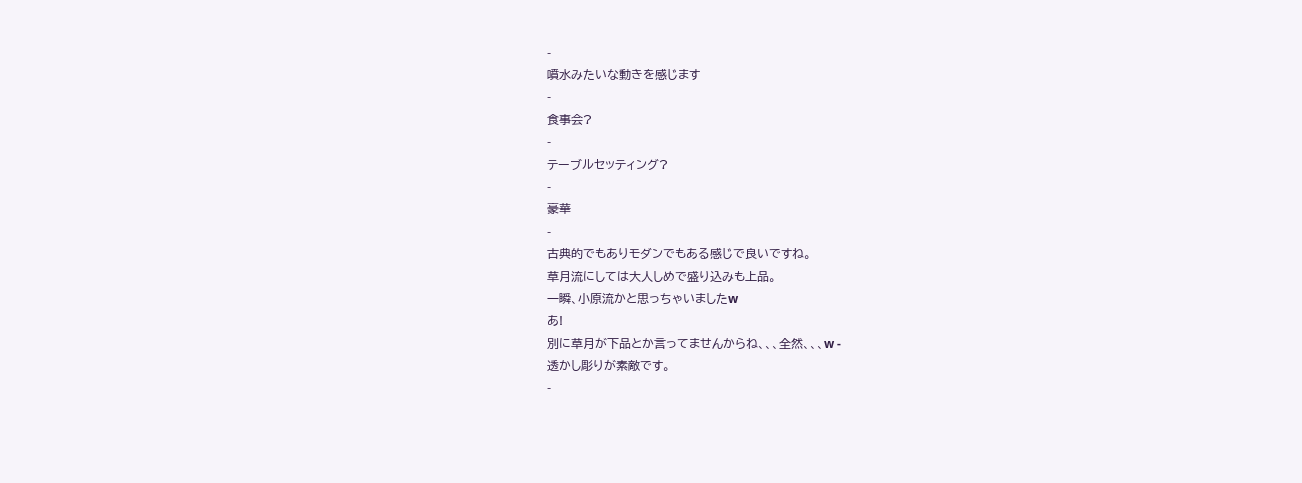-
噴水みたいな動きを感じます
-
食事会?
-
テーブルセッティング?
-
豪華
-
古典的でもありモダンでもある感じで良いですね。
草月流にしては大人しめで盛り込みも上品。
一瞬、小原流かと思っちゃいましたw
あ!
別に草月が下品とか言ってませんからね、、、全然、、、w -
透かし彫りが素敵です。
-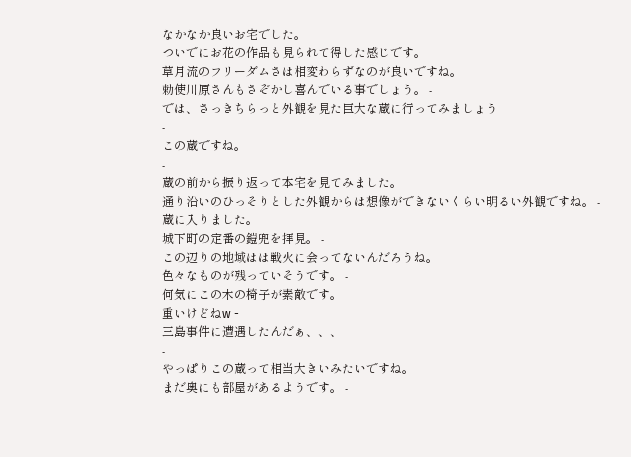なかなか良いお宅でした。
ついでにお花の作品も見られて得した感じです。
草月流のフリーダムさは相変わらずなのが良いですね。
勅使川原さんもさぞかし喜んでいる事でしょう。 -
では、さっきちらっと外観を見た巨大な蔵に行ってみましょう
-
この蔵ですね。
-
蔵の前から振り返って本宅を見てみました。
通り沿いのひっそりとした外観からは想像ができないくらい明るい外観ですね。 -
蔵に入りました。
城下町の定番の鎧兜を拝見。 -
この辺りの地域はは戦火に会ってないんだろうね。
色々なものが残っていそうです。 -
何気にこの木の椅子が素敵です。
重いけどねw -
三島事件に遭遇したんだぁ、、、
-
やっぱりこの蔵って相当大きいみたいですね。
まだ奥にも部屋があるようです。 -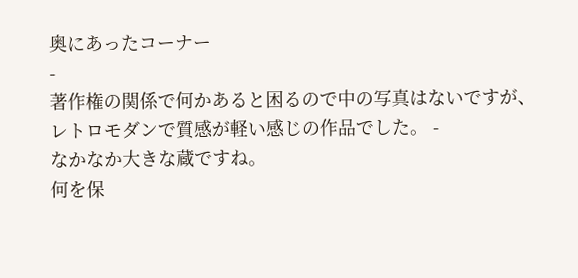奥にあったコーナー
-
著作権の関係で何かあると困るので中の写真はないですが、
レトロモダンで質感が軽い感じの作品でした。 -
なかなか大きな蔵ですね。
何を保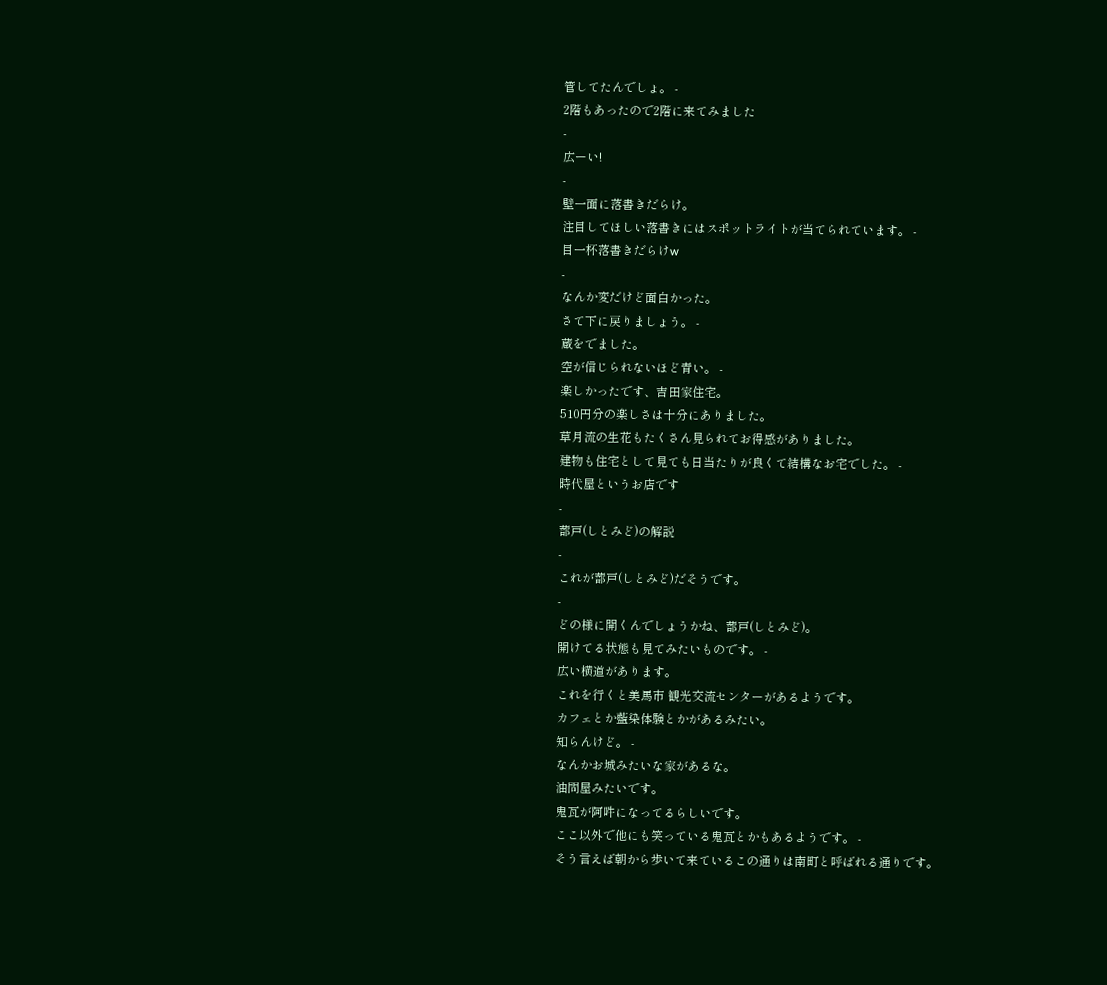管してたんでしょ。 -
2階もあったので2階に来てみました
-
広ーい!
-
壁一面に落書きだらけ。
注目してほしい落書きにはスポットライトが当てられています。 -
目一杯落書きだらけw
-
なんか変だけど面白かった。
さて下に戻りましょう。 -
蔵をでました。
空が信じられないほど青い。 -
楽しかったです、吉田家住宅。
510円分の楽しさは十分にありました。
草月流の生花もたくさん見られてお得感がありました。
建物も住宅として見ても日当たりが良くて結構なお宅でした。 -
時代屋というお店です
-
蔀戸(しとみど)の解説
-
これが蔀戸(しとみど)だそうです。
-
どの様に開くんでしょうかね、蔀戸(しとみど)。
開けてる状態も見てみたいものです。 -
広い横道があります。
これを行くと美馬市 観光交流センターがあるようです。
カフェとか藍染体験とかがあるみたい。
知らんけど。 -
なんかお城みたいな家があるな。
油問屋みたいです。
鬼瓦が阿吽になってるらしいです。
ここ以外で他にも笑っている鬼瓦とかもあるようです。 -
そう言えば朝から歩いて来ているこの通りは南町と呼ばれる通りです。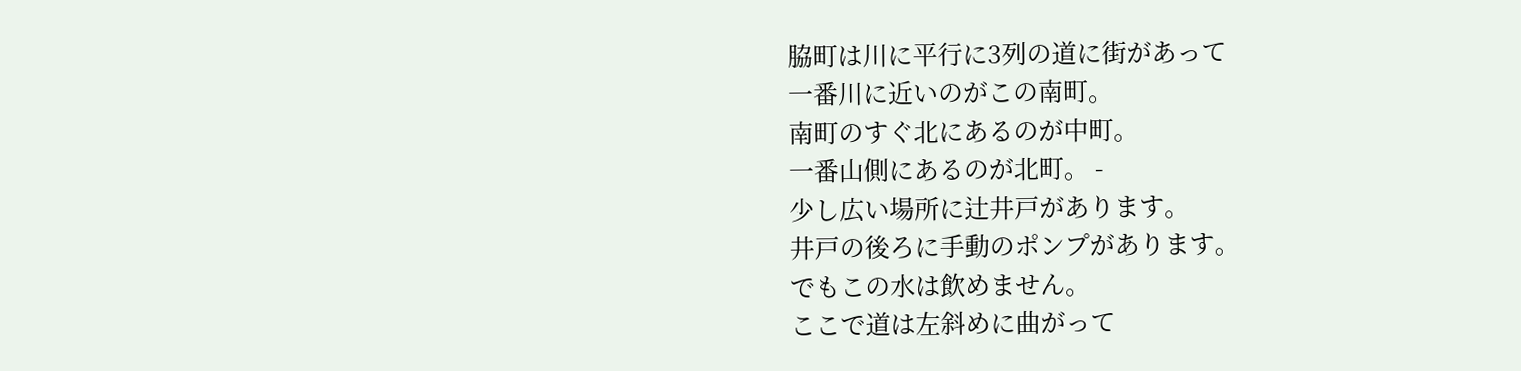脇町は川に平行に3列の道に街があって
一番川に近いのがこの南町。
南町のすぐ北にあるのが中町。
一番山側にあるのが北町。 -
少し広い場所に辻井戸があります。
井戸の後ろに手動のポンプがあります。
でもこの水は飲めません。
ここで道は左斜めに曲がって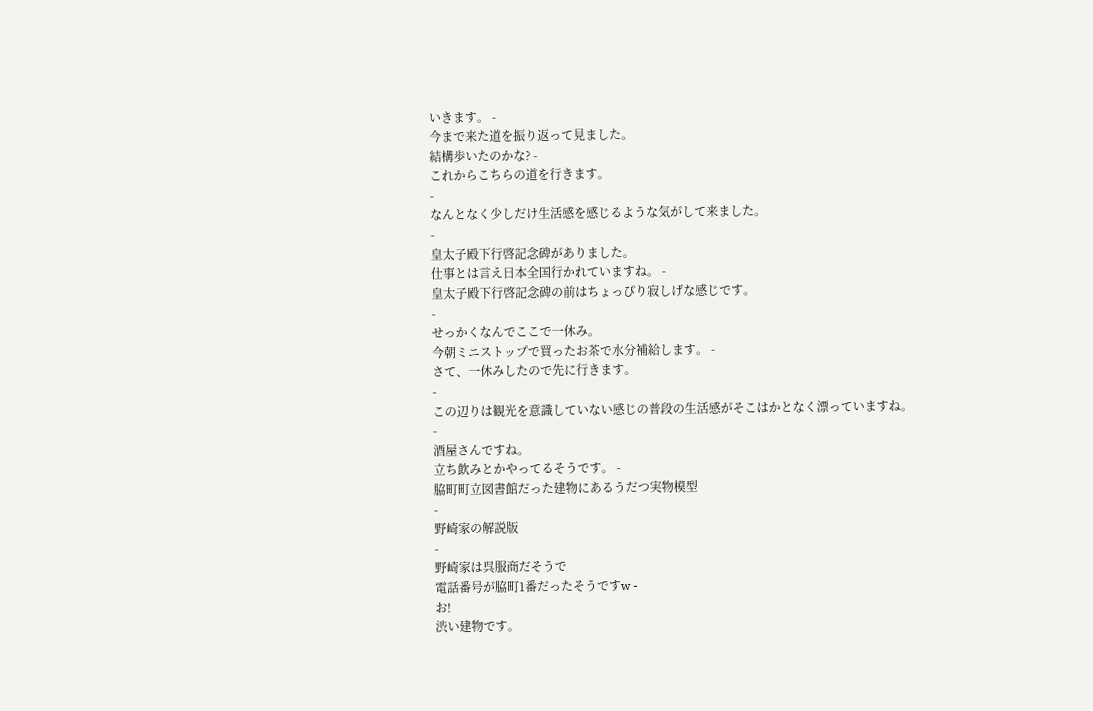いきます。 -
今まで来た道を振り返って見ました。
結構歩いたのかな? -
これからこちらの道を行きます。
-
なんとなく少しだけ生活感を感じるような気がして来ました。
-
皇太子殿下行啓記念碑がありました。
仕事とは言え日本全国行かれていますね。 -
皇太子殿下行啓記念碑の前はちょっぴり寂しげな感じです。
-
せっかくなんでここで一休み。
今朝ミニストップで買ったお茶で水分補給します。 -
さて、一休みしたので先に行きます。
-
この辺りは観光を意識していない感じの普段の生活感がそこはかとなく漂っていますね。
-
酒屋さんですね。
立ち飲みとかやってるそうです。 -
脇町町立図書館だった建物にあるうだつ実物模型
-
野崎家の解説版
-
野崎家は呉服商だそうで
電話番号が脇町1番だったそうですw -
お!
渋い建物です。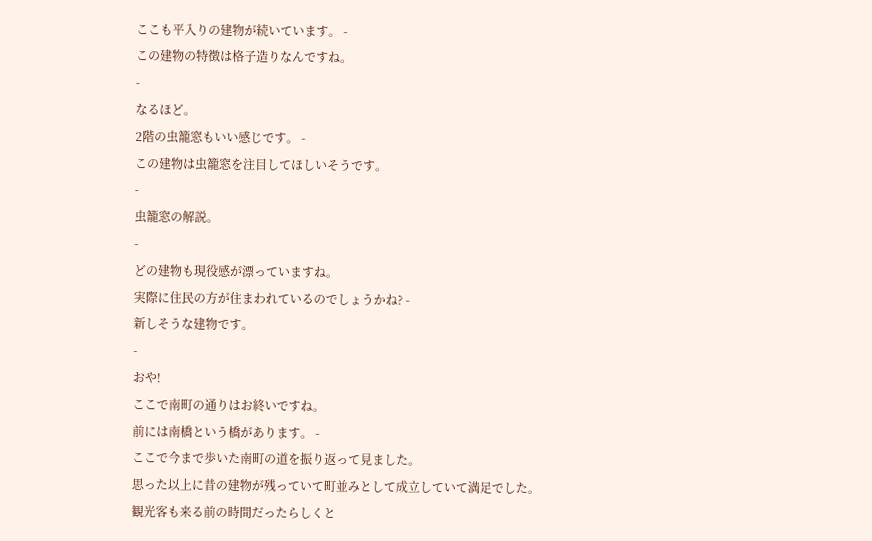ここも平入りの建物が続いています。 -
この建物の特徴は格子造りなんですね。
-
なるほど。
2階の虫籠窓もいい感じです。 -
この建物は虫籠窓を注目してほしいそうです。
-
虫籠窓の解説。
-
どの建物も現役感が漂っていますね。
実際に住民の方が住まわれているのでしょうかね? -
新しそうな建物です。
-
おや!
ここで南町の通りはお終いですね。
前には南橋という橋があります。 -
ここで今まで歩いた南町の道を振り返って見ました。
思った以上に昔の建物が残っていて町並みとして成立していて満足でした。
観光客も来る前の時間だったらしくと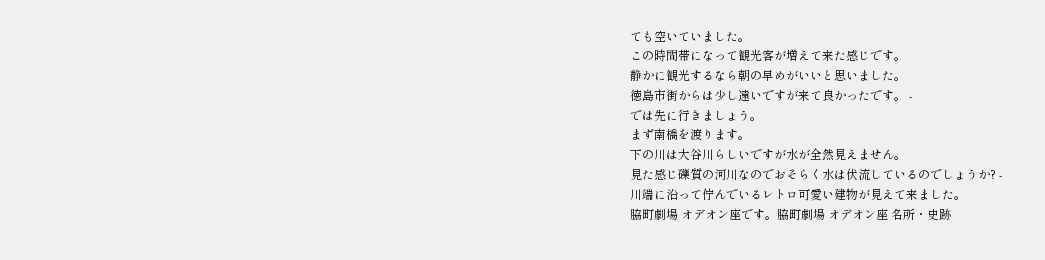ても空いていました。
この時間帯になって観光客が増えて来た感じです。
静かに観光するなら朝の早めがいいと思いました。
徳島市街からは少し遠いですが来て良かったです。 -
では先に行きましょう。
まず南橋を渡ります。
下の川は大谷川らしいですが水が全然見えません。
見た感じ礫質の河川なのでおそらく水は伏流しているのでしょうか? -
川端に沿って佇んでいるレトロ可愛い建物が見えて来ました。
脇町劇場 オデオン座です。脇町劇場 オデオン座 名所・史跡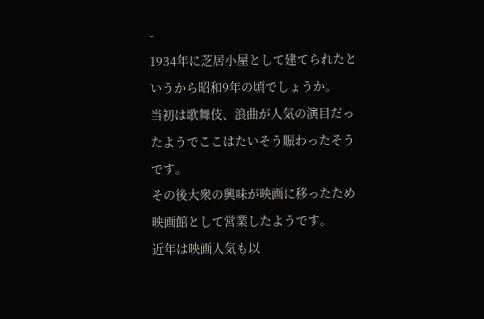-
1934年に芝居小屋として建てられたというから昭和9年の頃でしょうか。
当初は歌舞伎、浪曲が人気の演目だったようでここはたいそう賑わったそうです。
その後大衆の興味が映画に移ったため映画館として営業したようです。
近年は映画人気も以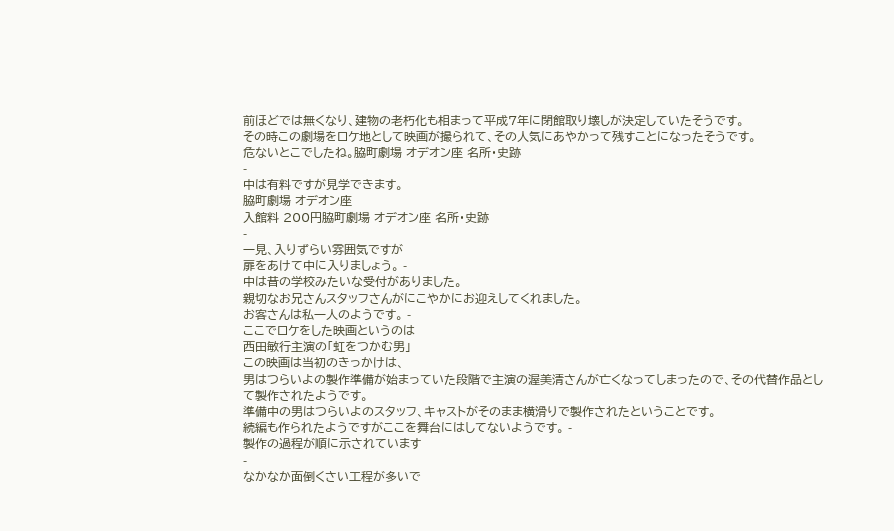前ほどでは無くなり、建物の老朽化も相まって平成7年に閉館取り壊しが決定していたそうです。
その時この劇場をロケ地として映画が撮られて、その人気にあやかって残すことになったそうです。
危ないとこでしたね。脇町劇場 オデオン座 名所・史跡
-
中は有料ですが見学できます。
脇町劇場 オデオン座
入館料 200円脇町劇場 オデオン座 名所・史跡
-
一見、入りずらい雰囲気ですが
扉をあけて中に入りましょう。 -
中は昔の学校みたいな受付がありました。
親切なお兄さんスタッフさんがにこやかにお迎えしてくれました。
お客さんは私一人のようです。 -
ここでロケをした映画というのは
西田敏行主演の「虹をつかむ男」
この映画は当初のきっかけは、
男はつらいよの製作準備が始まっていた段階で主演の渥美清さんが亡くなってしまったので、その代替作品として製作されたようです。
準備中の男はつらいよのスタッフ、キャストがそのまま横滑りで製作されたということです。
続編も作られたようですがここを舞台にはしてないようです。 -
製作の過程が順に示されています
-
なかなか面倒くさい工程が多いで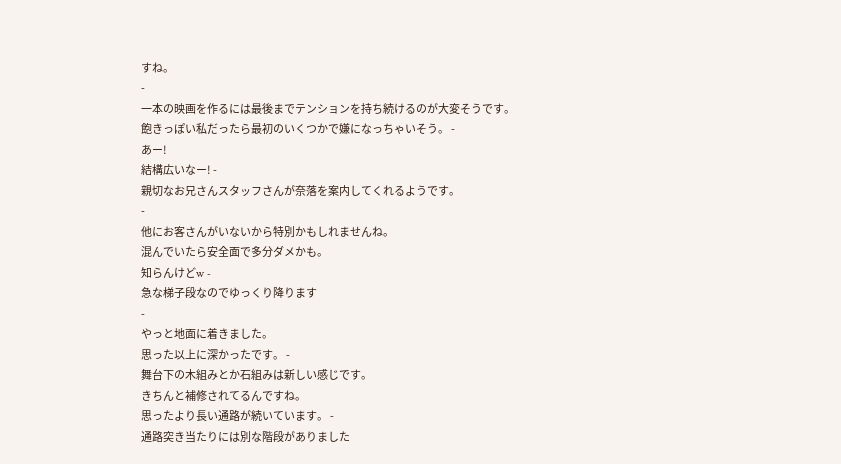すね。
-
一本の映画を作るには最後までテンションを持ち続けるのが大変そうです。
飽きっぽい私だったら最初のいくつかで嫌になっちゃいそう。 -
あー!
結構広いなー! -
親切なお兄さんスタッフさんが奈落を案内してくれるようです。
-
他にお客さんがいないから特別かもしれませんね。
混んでいたら安全面で多分ダメかも。
知らんけどw -
急な梯子段なのでゆっくり降ります
-
やっと地面に着きました。
思った以上に深かったです。 -
舞台下の木組みとか石組みは新しい感じです。
きちんと補修されてるんですね。
思ったより長い通路が続いています。 -
通路突き当たりには別な階段がありました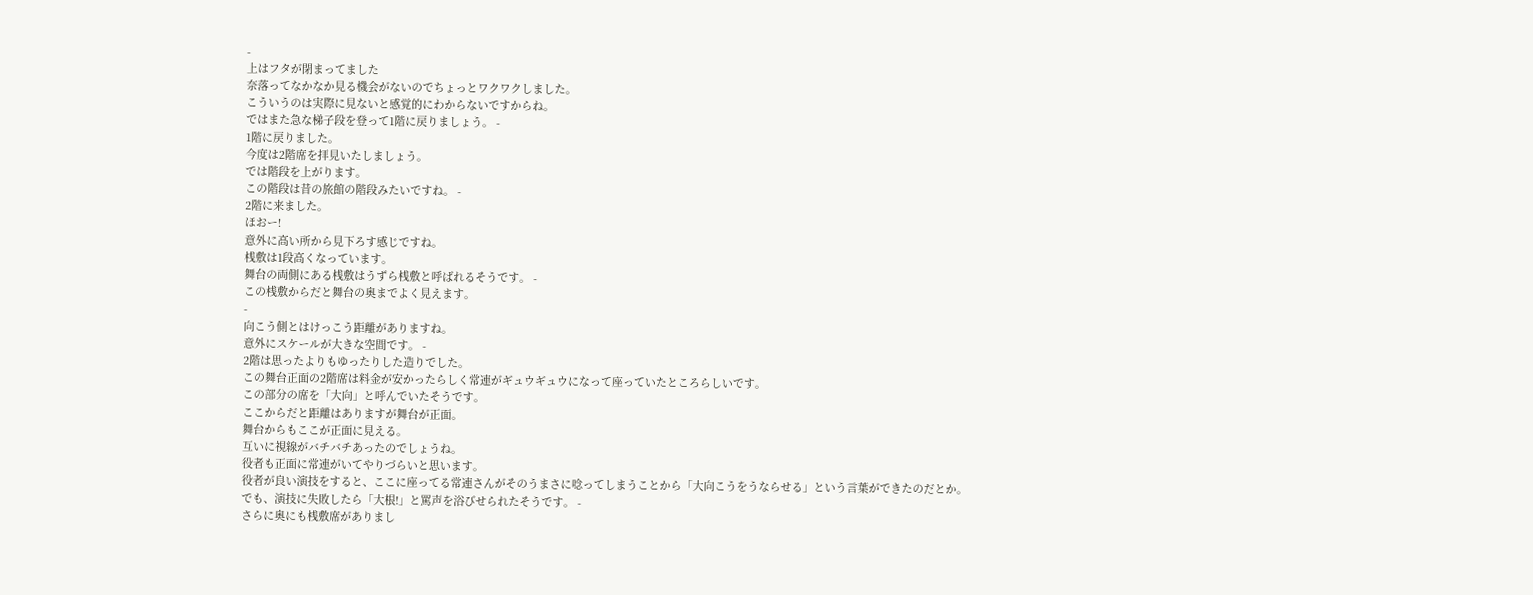-
上はフタが閉まってました
奈落ってなかなか見る機会がないのでちょっとワクワクしました。
こういうのは実際に見ないと感覚的にわからないですからね。
ではまた急な梯子段を登って1階に戻りましょう。 -
1階に戻りました。
今度は2階席を拝見いたしましょう。
では階段を上がります。
この階段は昔の旅館の階段みたいですね。 -
2階に来ました。
ほおー!
意外に高い所から見下ろす感じですね。
桟敷は1段高くなっています。
舞台の両側にある桟敷はうずら桟敷と呼ばれるそうです。 -
この桟敷からだと舞台の奥までよく見えます。
-
向こう側とはけっこう距離がありますね。
意外にスケールが大きな空間です。 -
2階は思ったよりもゆったりした造りでした。
この舞台正面の2階席は料金が安かったらしく常連がギュウギュウになって座っていたところらしいです。
この部分の席を「大向」と呼んでいたそうです。
ここからだと距離はありますが舞台が正面。
舞台からもここが正面に見える。
互いに視線がバチバチあったのでしょうね。
役者も正面に常連がいてやりづらいと思います。
役者が良い演技をすると、ここに座ってる常連さんがそのうまさに唸ってしまうことから「大向こうをうならせる」という言葉ができたのだとか。
でも、演技に失敗したら「大根!」と罵声を浴びせられたそうです。 -
さらに奥にも桟敷席がありまし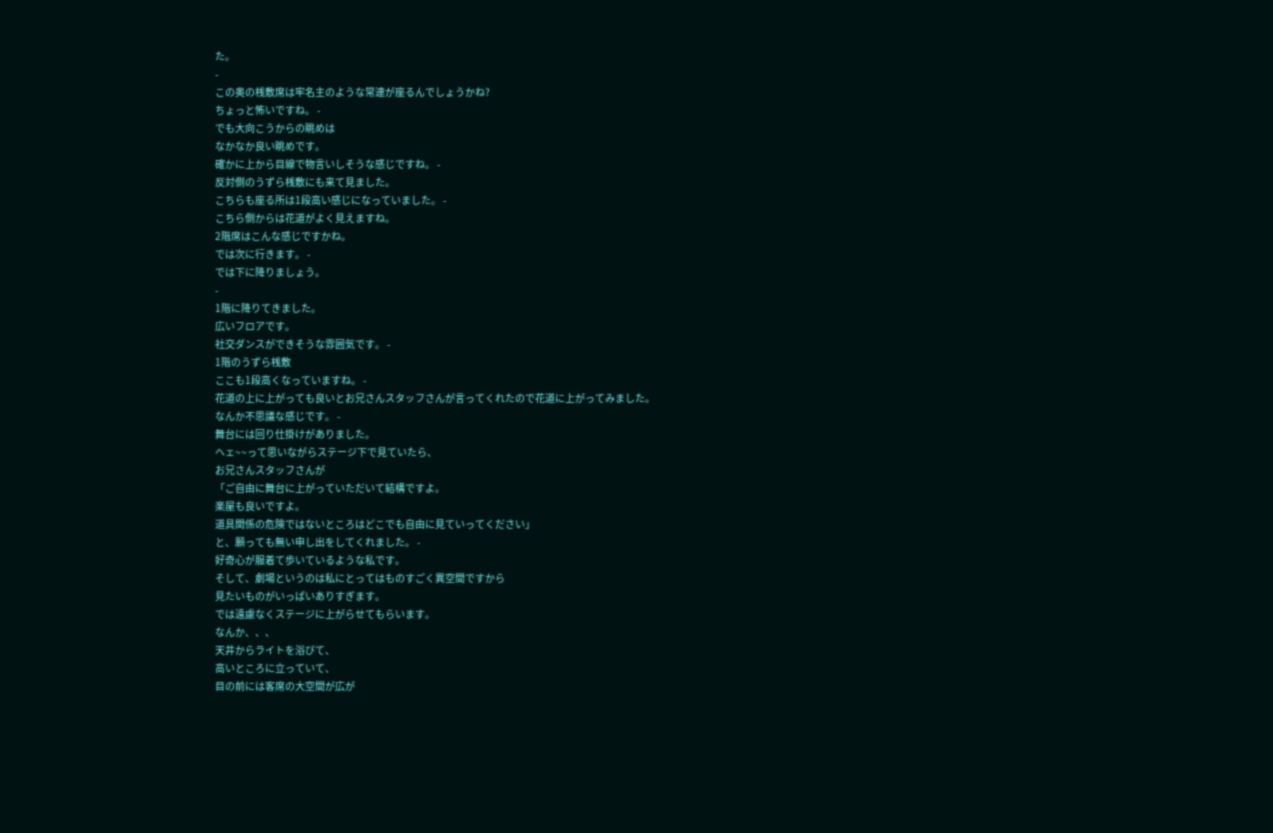た。
-
この奥の桟敷席は牢名主のような常連が座るんでしょうかね?
ちょっと怖いですね。 -
でも大向こうからの眺めは
なかなか良い眺めです。
確かに上から目線で物言いしそうな感じですね。 -
反対側のうずら桟敷にも来て見ました。
こちらも座る所は1段高い感じになっていました。 -
こちら側からは花道がよく見えますね。
2階席はこんな感じですかね。
では次に行きます。 -
では下に降りましょう。
-
1階に降りてきました。
広いフロアです。
社交ダンスができそうな雰囲気です。 -
1階のうずら桟敷
ここも1段高くなっていますね。 -
花道の上に上がっても良いとお兄さんスタッフさんが言ってくれたので花道に上がってみました。
なんか不思議な感じです。 -
舞台には回り仕掛けがありました。
ヘェ~~って思いながらステージ下で見ていたら、
お兄さんスタッフさんが
「ご自由に舞台に上がっていただいて結構ですよ。
楽屋も良いですよ。
道具関係の危険ではないところはどこでも自由に見ていってください」
と、願っても無い申し出をしてくれました。 -
好奇心が服着て歩いているような私です。
そして、劇場というのは私にとってはものすごく異空間ですから
見たいものがいっぱいありすぎます。
では遠慮なくステージに上がらせてもらいます。
なんか、、、
天井からライトを浴びて、
高いところに立っていて、
目の前には客席の大空間が広が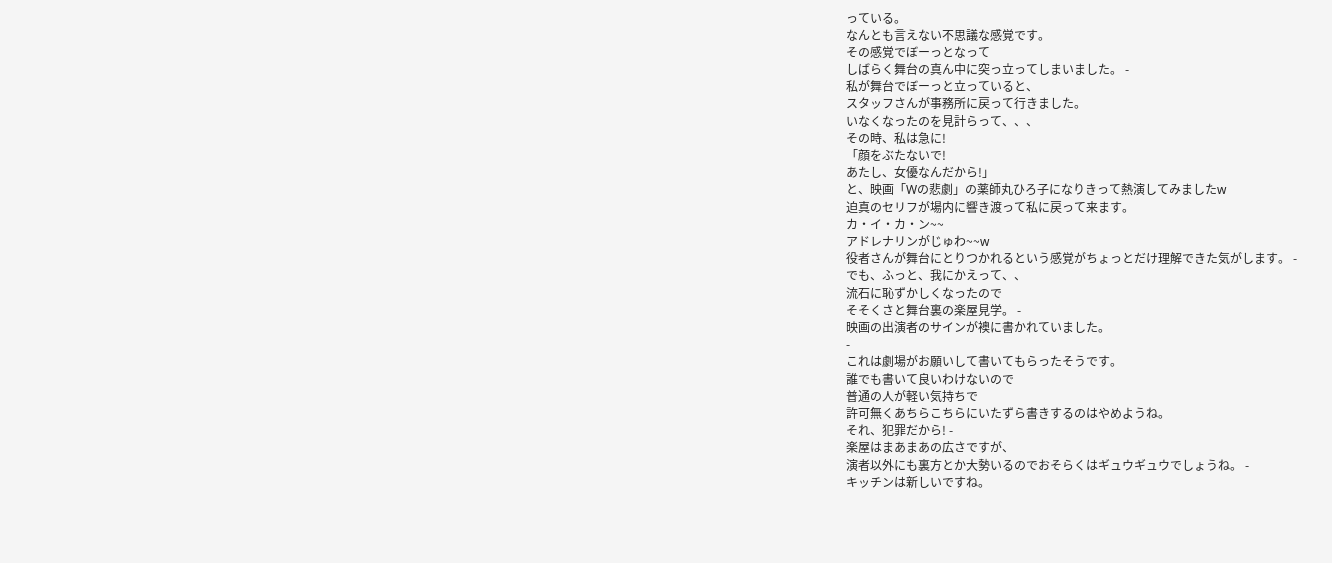っている。
なんとも言えない不思議な感覚です。
その感覚でぼーっとなって
しばらく舞台の真ん中に突っ立ってしまいました。 -
私が舞台でぼーっと立っていると、
スタッフさんが事務所に戻って行きました。
いなくなったのを見計らって、、、
その時、私は急に!
「顔をぶたないで!
あたし、女優なんだから!」
と、映画「Wの悲劇」の薬師丸ひろ子になりきって熱演してみましたw
迫真のセリフが場内に響き渡って私に戻って来ます。
カ・イ・カ・ン~~
アドレナリンがじゅわ~~w
役者さんが舞台にとりつかれるという感覚がちょっとだけ理解できた気がします。 -
でも、ふっと、我にかえって、、
流石に恥ずかしくなったので
そそくさと舞台裏の楽屋見学。 -
映画の出演者のサインが襖に書かれていました。
-
これは劇場がお願いして書いてもらったそうです。
誰でも書いて良いわけないので
普通の人が軽い気持ちで
許可無くあちらこちらにいたずら書きするのはやめようね。
それ、犯罪だから! -
楽屋はまあまあの広さですが、
演者以外にも裏方とか大勢いるのでおそらくはギュウギュウでしょうね。 -
キッチンは新しいですね。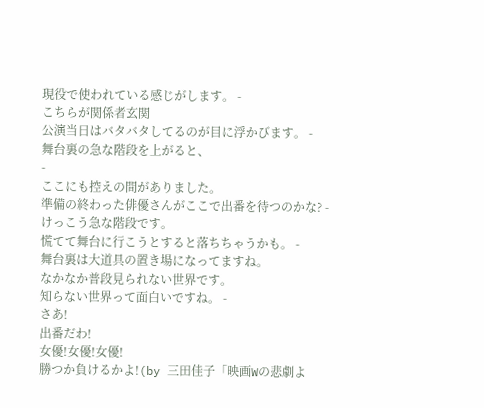現役で使われている感じがします。 -
こちらが関係者玄関
公演当日はバタバタしてるのが目に浮かびます。 -
舞台裏の急な階段を上がると、
-
ここにも控えの間がありました。
準備の終わった俳優さんがここで出番を待つのかな? -
けっこう急な階段です。
慌てて舞台に行こうとすると落ちちゃうかも。 -
舞台裏は大道具の置き場になってますね。
なかなか普段見られない世界です。
知らない世界って面白いですね。 -
さあ!
出番だわ!
女優!女優!女優!
勝つか負けるかよ!(by 三田佳子「映画Wの悲劇よ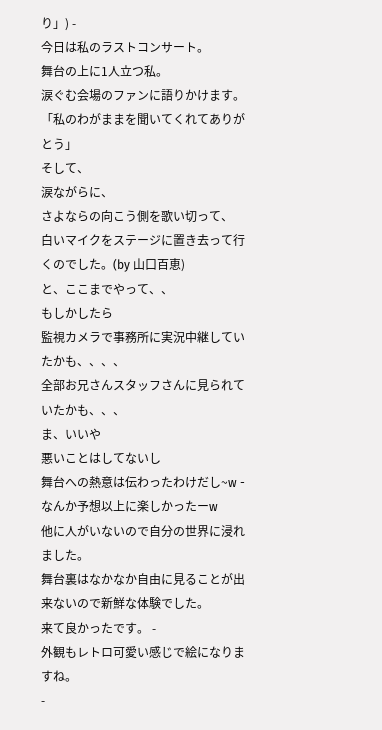り」) -
今日は私のラストコンサート。
舞台の上に1人立つ私。
涙ぐむ会場のファンに語りかけます。
「私のわがままを聞いてくれてありがとう」
そして、
涙ながらに、
さよならの向こう側を歌い切って、
白いマイクをステージに置き去って行くのでした。(by 山口百恵)
と、ここまでやって、、
もしかしたら
監視カメラで事務所に実況中継していたかも、、、、
全部お兄さんスタッフさんに見られていたかも、、、
ま、いいや
悪いことはしてないし
舞台への熱意は伝わったわけだし~w -
なんか予想以上に楽しかったーw
他に人がいないので自分の世界に浸れました。
舞台裏はなかなか自由に見ることが出来ないので新鮮な体験でした。
来て良かったです。 -
外観もレトロ可愛い感じで絵になりますね。
-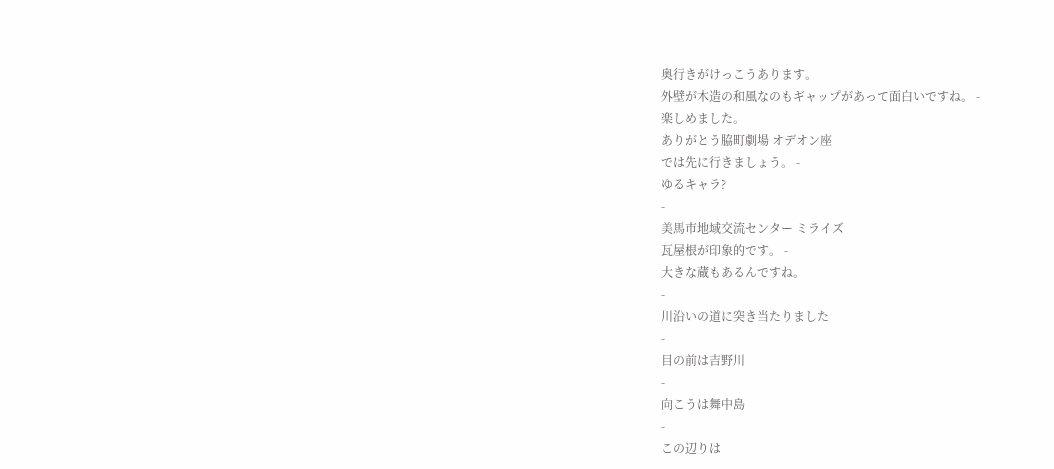奥行きがけっこうあります。
外壁が木造の和風なのもギャップがあって面白いですね。 -
楽しめました。
ありがとう脇町劇場 オデオン座
では先に行きましょう。 -
ゆるキャラ?
-
美馬市地域交流センター ミライズ
瓦屋根が印象的です。 -
大きな蔵もあるんですね。
-
川沿いの道に突き当たりました
-
目の前は吉野川
-
向こうは舞中島
-
この辺りは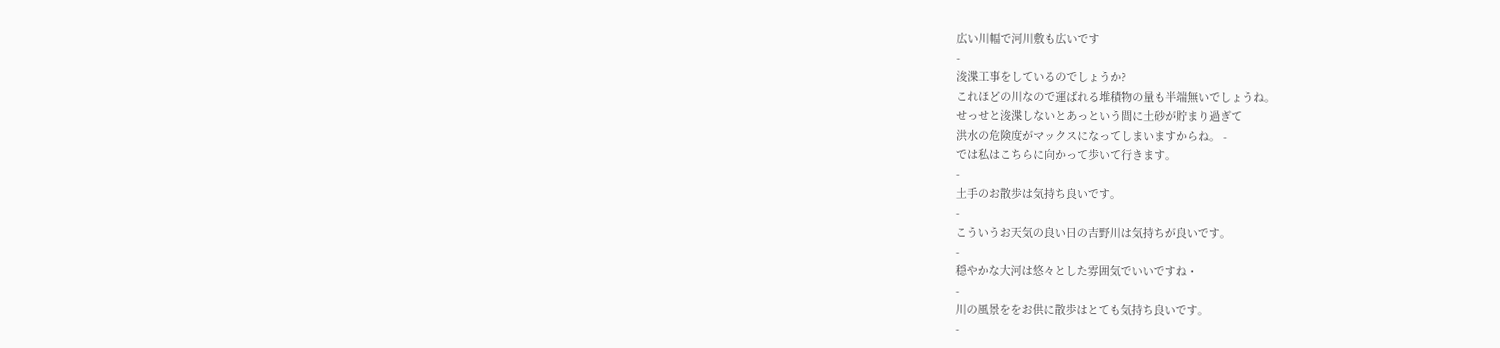広い川幅で河川敷も広いです
-
浚渫工事をしているのでしょうか?
これほどの川なので運ばれる堆積物の量も半端無いでしょうね。
せっせと浚渫しないとあっという間に土砂が貯まり過ぎて
洪水の危険度がマックスになってしまいますからね。 -
では私はこちらに向かって歩いて行きます。
-
土手のお散歩は気持ち良いです。
-
こういうお天気の良い日の吉野川は気持ちが良いです。
-
穏やかな大河は悠々とした雰囲気でいいですね・
-
川の風景ををお供に散歩はとても気持ち良いです。
-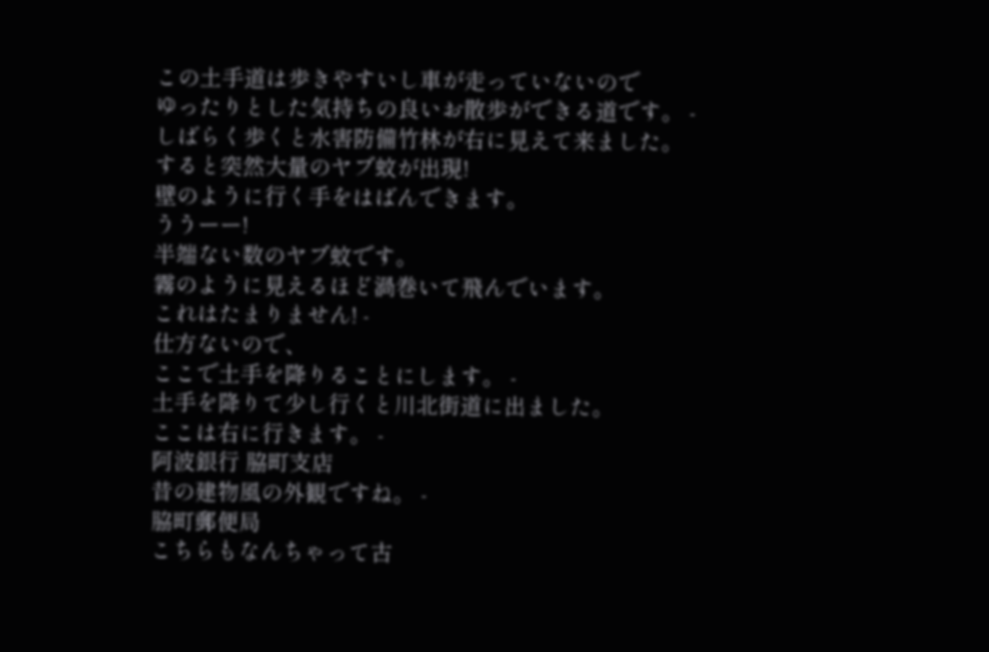この土手道は歩きやすいし車が走っていないので
ゆったりとした気持ちの良いお散歩ができる道です。 -
しばらく歩くと水害防備竹林が右に見えて来ました。
すると突然大量のヤブ蚊が出現!
壁のように行く手をはばんできます。
ううーー!
半端ない数のヤブ蚊です。
霧のように見えるほど渦巻いて飛んでいます。
これはたまりません! -
仕方ないので、
ここで土手を降りることにします。 -
土手を降りて少し行くと川北街道に出ました。
ここは右に行きます。 -
阿波銀行 脇町支店
昔の建物風の外観ですね。 -
脇町郵便局
こちらもなんちゃって古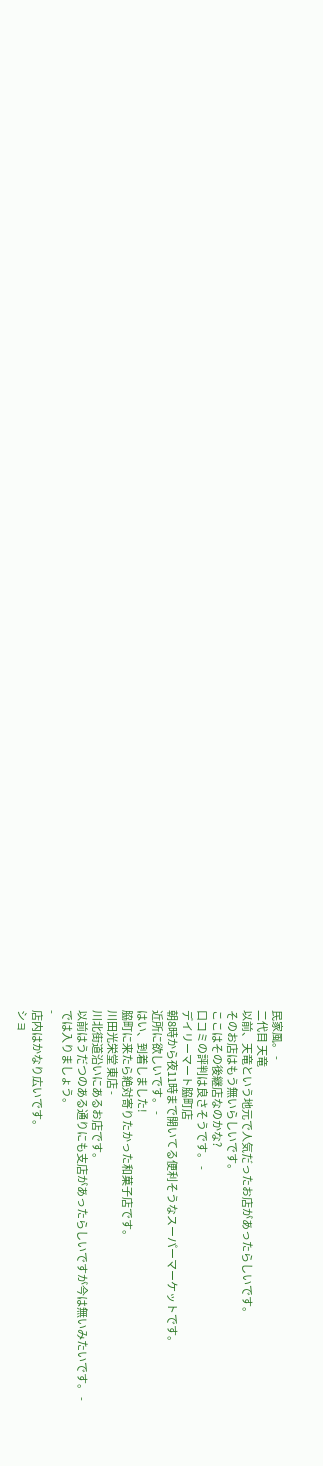民家風。 -
二代目 天竜
以前、天竜という地元で人気だったお店があったらしいです。
そのお店はもう無いらしいです。
ここはその後継店なのかな?
口コミの評判は良さそうです。 -
デイリーマート脇町店
朝8時から夜11時まで開いてる便利そうなスーパーマーケットです。
近所に欲しいです。 -
はい、到着しました!
脇町に来たら絶対寄りたかった和菓子店です。
川田光栄堂 東店 -
川北街道沿いにあるお店です。
以前はうだつのある通りにも支店があったらしいですが今は無いみたいです。 -
では入りましょう。
-
店内はかなり広いです。
ショ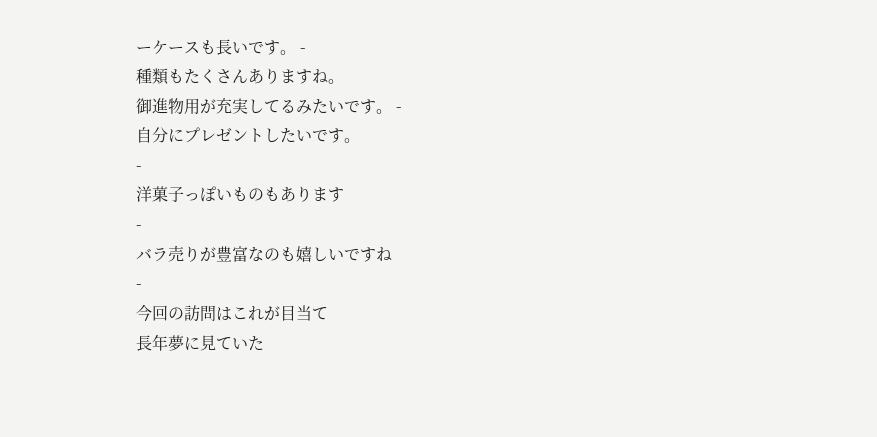ーケースも長いです。 -
種類もたくさんありますね。
御進物用が充実してるみたいです。 -
自分にプレゼントしたいです。
-
洋菓子っぽいものもあります
-
バラ売りが豊富なのも嬉しいですね
-
今回の訪問はこれが目当て
長年夢に見ていた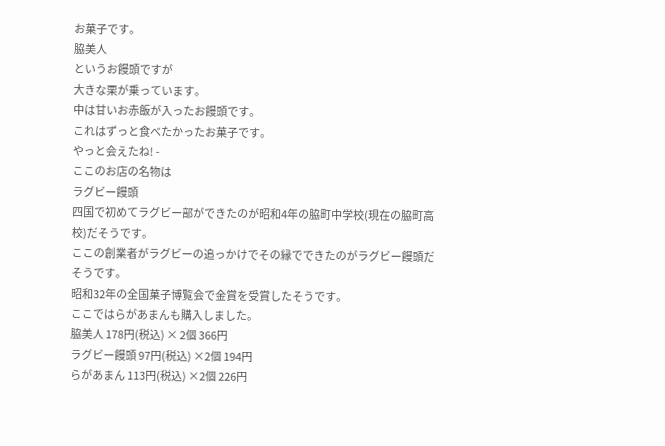お菓子です。
脇美人
というお饅頭ですが
大きな栗が乗っています。
中は甘いお赤飯が入ったお饅頭です。
これはずっと食べたかったお菓子です。
やっと会えたね! -
ここのお店の名物は
ラグビー饅頭
四国で初めてラグビー部ができたのが昭和4年の脇町中学校(現在の脇町高校)だそうです。
ここの創業者がラグビーの追っかけでその縁でできたのがラグビー饅頭だそうです。
昭和32年の全国菓子博覧会で金賞を受賞したそうです。
ここではらがあまんも購入しました。
脇美人 178円(税込) × 2個 366円
ラグビー饅頭 97円(税込) ×2個 194円
らがあまん 113円(税込) ×2個 226円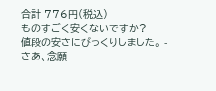合計 776円(税込)
ものすごく安くないですか?
値段の安さにびっくりしました。 -
さあ、念願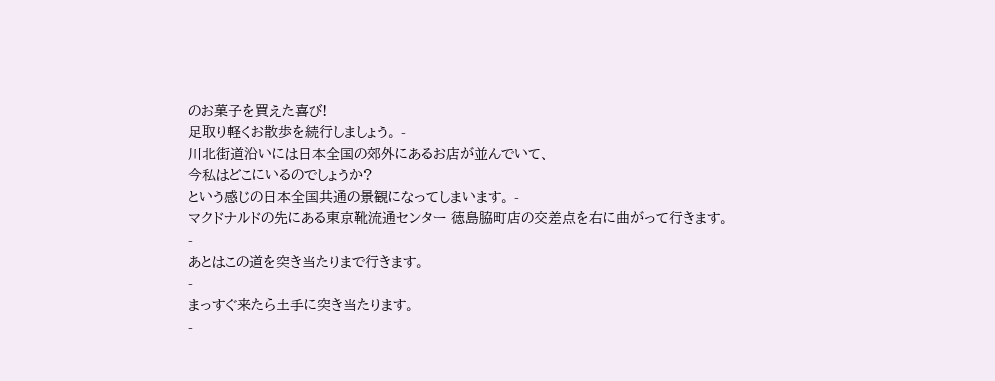のお菓子を買えた喜び!
足取り軽くお散歩を続行しましょう。 -
川北街道沿いには日本全国の郊外にあるお店が並んでいて、
今私はどこにいるのでしょうか?
という感じの日本全国共通の景観になってしまいます。 -
マクドナルドの先にある東京靴流通センター 徳島脇町店の交差点を右に曲がって行きます。
-
あとはこの道を突き当たりまで行きます。
-
まっすぐ来たら土手に突き当たります。
-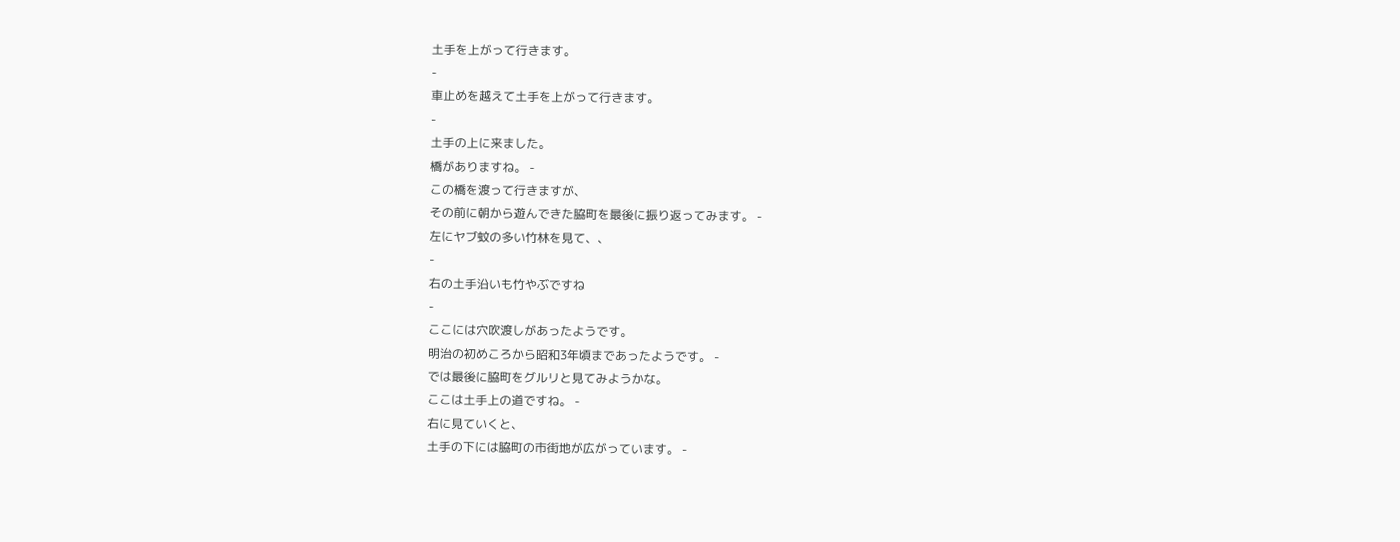土手を上がって行きます。
-
車止めを越えて土手を上がって行きます。
-
土手の上に来ました。
橋がありますね。 -
この橋を渡って行きますが、
その前に朝から遊んできた脇町を最後に振り返ってみます。 -
左にヤブ蚊の多い竹林を見て、、
-
右の土手沿いも竹やぶですね
-
ここには穴吹渡しがあったようです。
明治の初めころから昭和3年頃まであったようです。 -
では最後に脇町をグルリと見てみようかな。
ここは土手上の道ですね。 -
右に見ていくと、
土手の下には脇町の市街地が広がっています。 -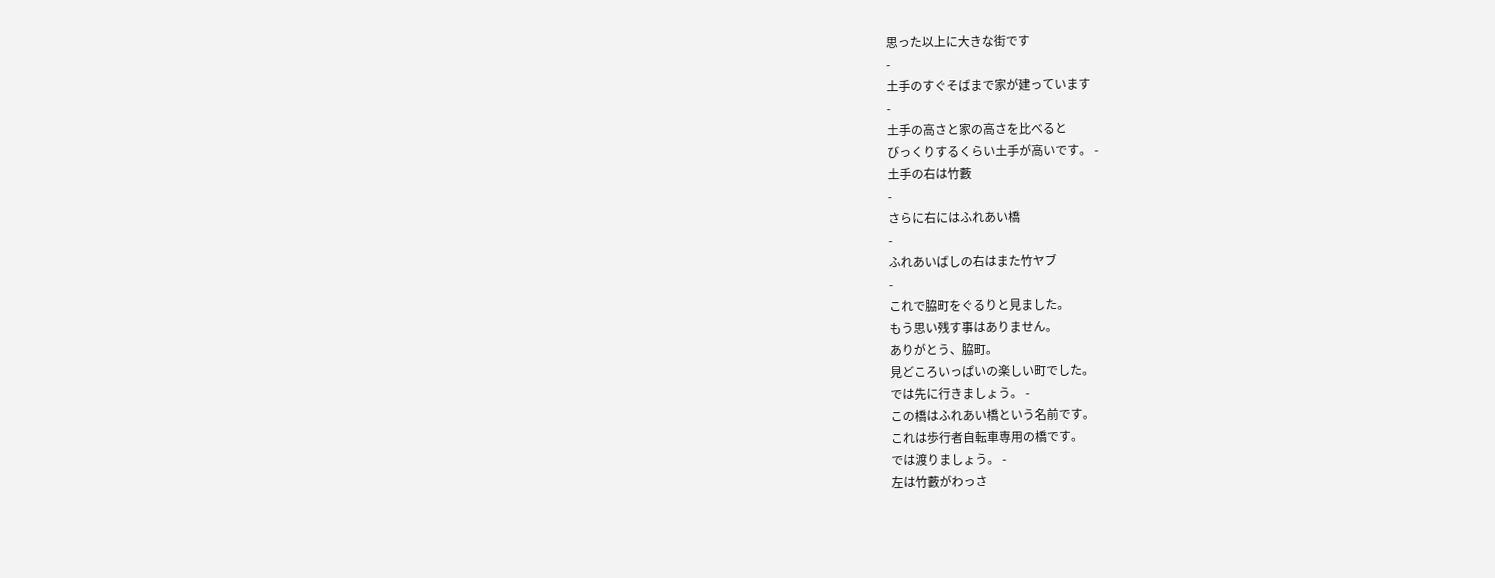思った以上に大きな街です
-
土手のすぐそばまで家が建っています
-
土手の高さと家の高さを比べると
びっくりするくらい土手が高いです。 -
土手の右は竹藪
-
さらに右にはふれあい橋
-
ふれあいばしの右はまた竹ヤブ
-
これで脇町をぐるりと見ました。
もう思い残す事はありません。
ありがとう、脇町。
見どころいっぱいの楽しい町でした。
では先に行きましょう。 -
この橋はふれあい橋という名前です。
これは歩行者自転車専用の橋です。
では渡りましょう。 -
左は竹藪がわっさ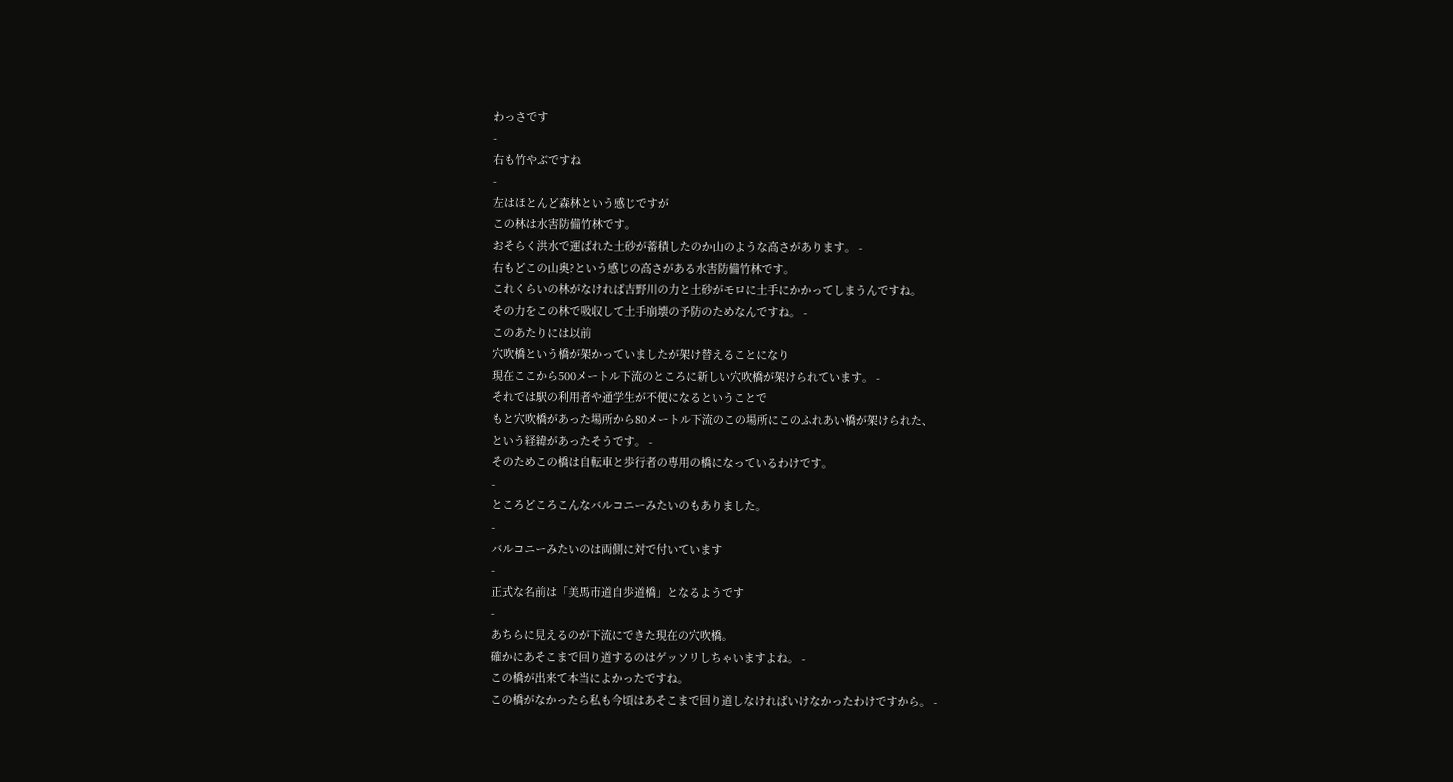わっさです
-
右も竹やぶですね
-
左はほとんど森林という感じですが
この林は水害防備竹林です。
おそらく洪水で運ばれた土砂が蓄積したのか山のような高さがあります。 -
右もどこの山奥?という感じの高さがある水害防備竹林です。
これくらいの林がなければ吉野川の力と土砂がモロに土手にかかってしまうんですね。
その力をこの林で吸収して土手崩壊の予防のためなんですね。 -
このあたりには以前
穴吹橋という橋が架かっていましたが架け替えることになり
現在ここから500メートル下流のところに新しい穴吹橋が架けられています。 -
それでは駅の利用者や通学生が不便になるということで
もと穴吹橋があった場所から80メートル下流のこの場所にこのふれあい橋が架けられた、
という経緯があったそうです。 -
そのためこの橋は自転車と歩行者の専用の橋になっているわけです。
-
ところどころこんなバルコニーみたいのもありました。
-
バルコニーみたいのは両側に対で付いています
-
正式な名前は「美馬市道自歩道橋」となるようです
-
あちらに見えるのが下流にできた現在の穴吹橋。
確かにあそこまで回り道するのはゲッソリしちゃいますよね。 -
この橋が出来て本当によかったですね。
この橋がなかったら私も今頃はあそこまで回り道しなければいけなかったわけですから。 -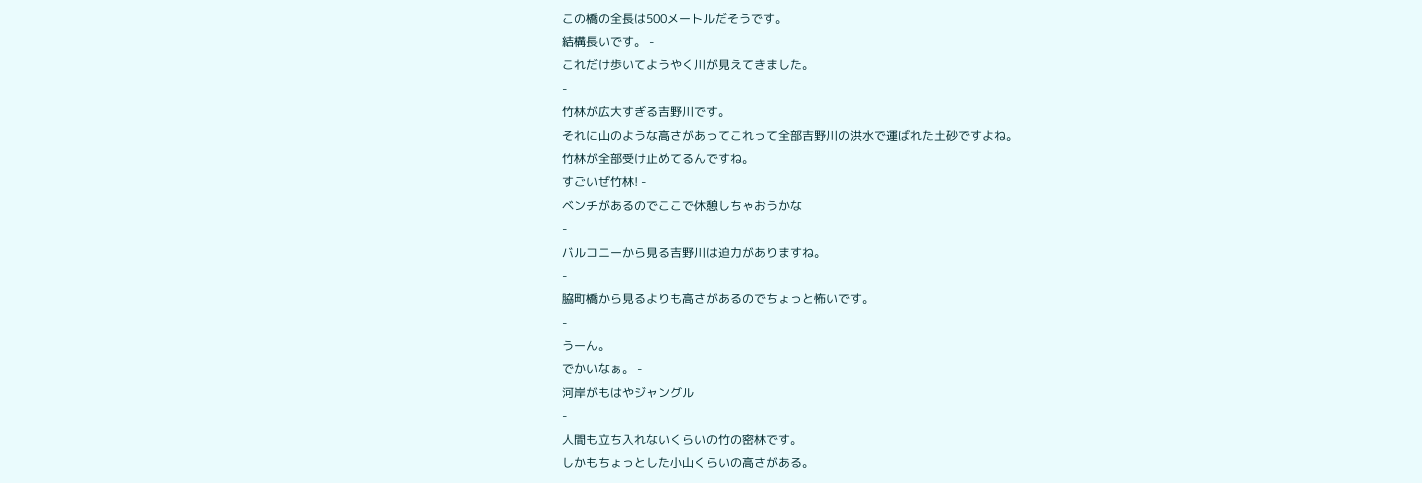この橋の全長は500メートルだそうです。
結構長いです。 -
これだけ歩いてようやく川が見えてきました。
-
竹林が広大すぎる吉野川です。
それに山のような高さがあってこれって全部吉野川の洪水で運ばれた土砂ですよね。
竹林が全部受け止めてるんですね。
すごいぜ竹林! -
ベンチがあるのでここで休憩しちゃおうかな
-
バルコニーから見る吉野川は迫力がありますね。
-
脇町橋から見るよりも高さがあるのでちょっと怖いです。
-
うーん。
でかいなぁ。 -
河岸がもはやジャングル
-
人間も立ち入れないくらいの竹の密林です。
しかもちょっとした小山くらいの高さがある。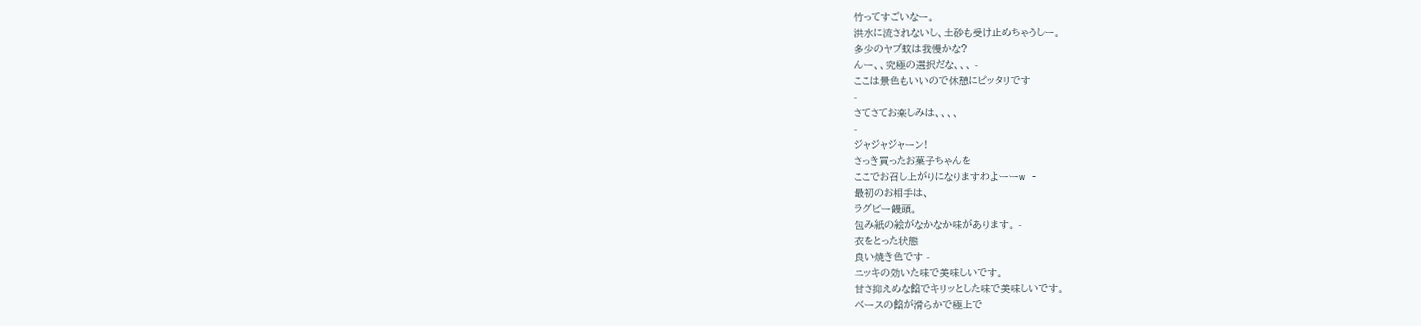竹ってすごいなー。
洪水に流されないし、土砂も受け止めちゃうしー。
多少のヤブ蚊は我慢かな?
んー、、究極の選択だな、、、 -
ここは景色もいいので休憩にピッタリです
-
さてさてお楽しみは、、、、
-
ジャジャジャーン!
さっき買ったお菓子ちゃんを
ここでお召し上がりになりますわよーーw -
最初のお相手は、
ラグビー饅頭。
包み紙の絵がなかなか味があります。 -
衣をとった状態
良い焼き色です -
ニッキの効いた味で美味しいです。
甘さ抑えめな餡でキリッとした味で美味しいです。
ベースの餡が滑らかで極上で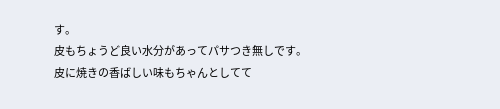す。
皮もちょうど良い水分があってパサつき無しです。
皮に焼きの香ばしい味もちゃんとしてて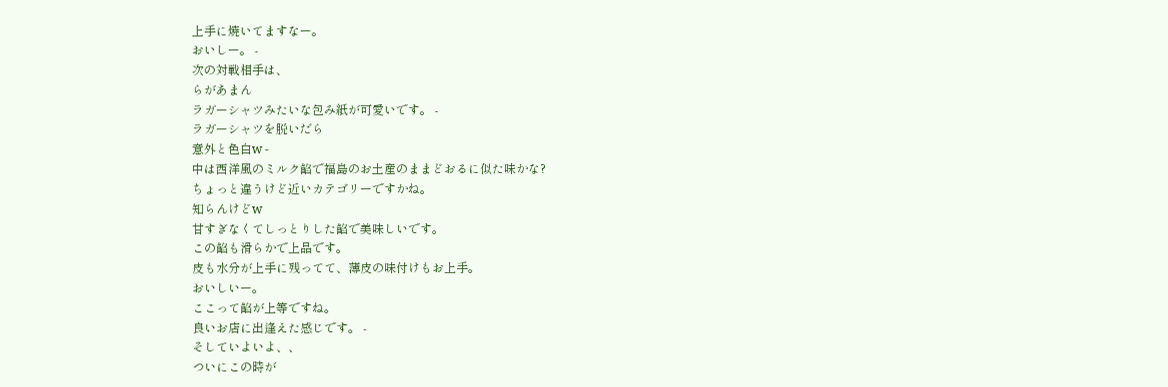上手に焼いてますなー。
おいしー。 -
次の対戦相手は、
らがあまん
ラガーシャツみたいな包み紙が可愛いです。 -
ラガーシャツを脱いだら
意外と色白w -
中は西洋風のミルク餡で福島のお土産のままどおるに似た味かな?
ちょっと違うけど近いカテゴリーですかね。
知らんけどw
甘すぎなくてしっとりした餡で美味しいです。
この餡も滑らかで上品です。
皮も水分が上手に残ってて、薄皮の味付けもお上手。
おいしいー。
ここって餡が上等ですね。
良いお店に出逢えた感じです。 -
そしていよいよ、、
ついにこの時が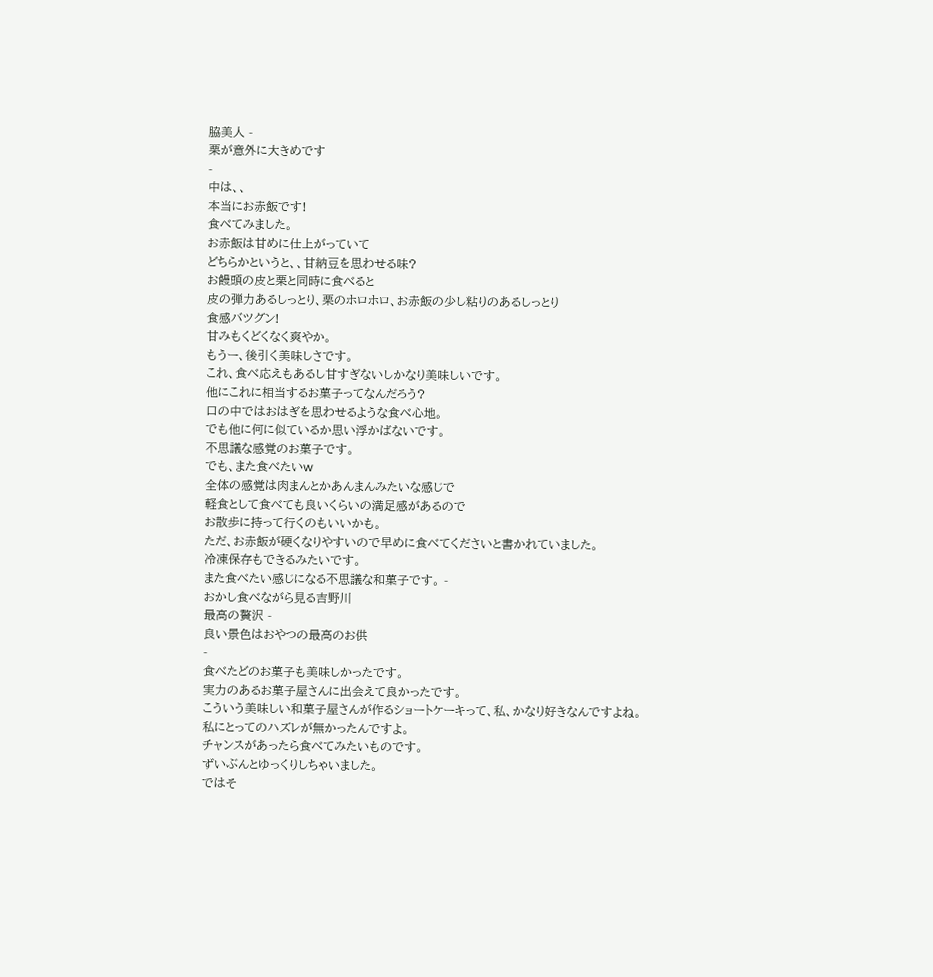脇美人 -
栗が意外に大きめです
-
中は、、
本当にお赤飯です!
食べてみました。
お赤飯は甘めに仕上がっていて
どちらかというと、、甘納豆を思わせる味?
お饅頭の皮と栗と同時に食べると
皮の弾力あるしっとり、栗のホロホロ、お赤飯の少し粘りのあるしっとり
食感バツグン!
甘みもくどくなく爽やか。
もうー、後引く美味しさです。
これ、食べ応えもあるし甘すぎないしかなり美味しいです。
他にこれに相当するお菓子ってなんだろう?
口の中ではおはぎを思わせるような食べ心地。
でも他に何に似ているか思い浮かばないです。
不思議な感覚のお菓子です。
でも、また食べたいw
全体の感覚は肉まんとかあんまんみたいな感じで
軽食として食べても良いくらいの満足感があるので
お散歩に持って行くのもいいかも。
ただ、お赤飯が硬くなりやすいので早めに食べてくださいと書かれていました。
冷凍保存もできるみたいです。
また食べたい感じになる不思議な和菓子です。 -
おかし食べながら見る吉野川
最高の贅沢 -
良い景色はおやつの最高のお供
-
食べたどのお菓子も美味しかったです。
実力のあるお菓子屋さんに出会えて良かったです。
こういう美味しい和菓子屋さんが作るショートケーキって、私、かなり好きなんですよね。
私にとってのハズレが無かったんですよ。
チャンスがあったら食べてみたいものです。
ずいぶんとゆっくりしちゃいました。
ではそ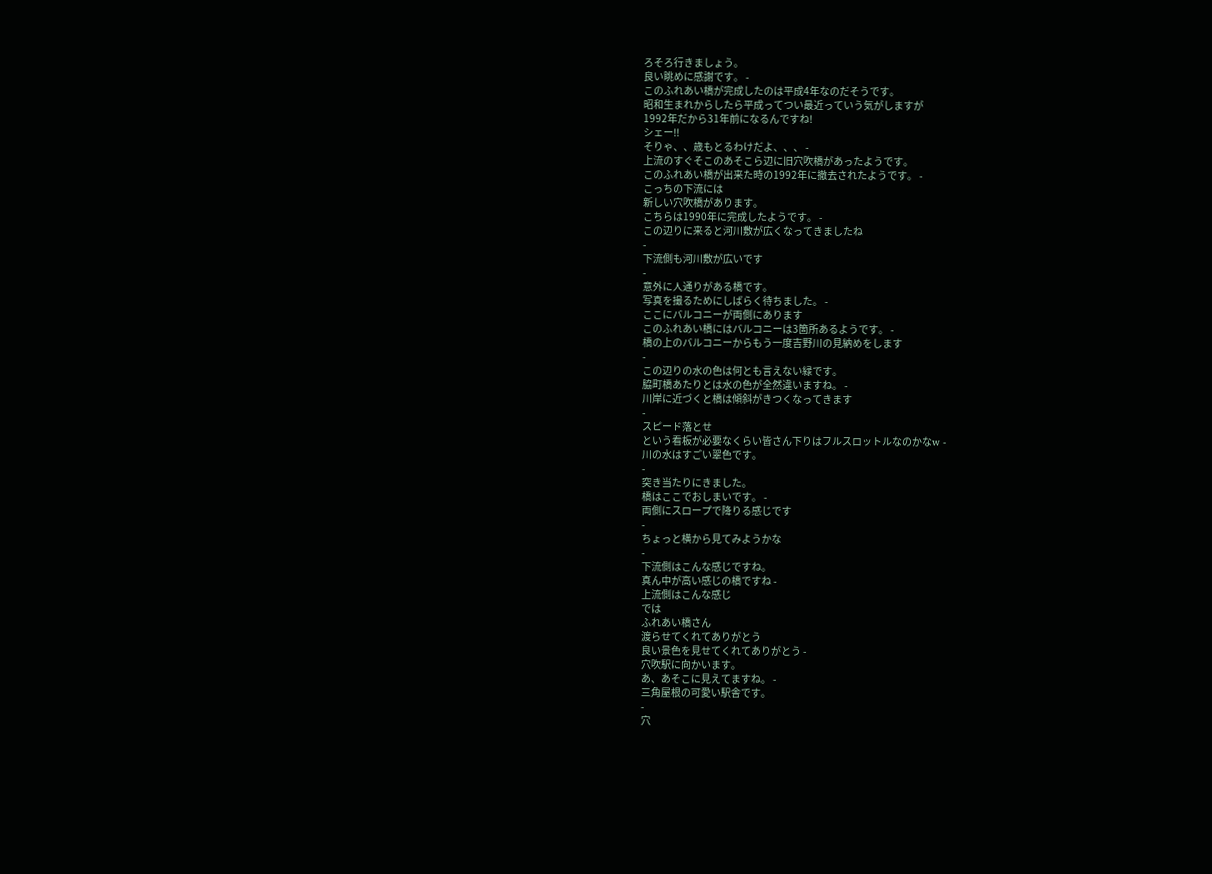ろそろ行きましょう。
良い眺めに感謝です。 -
このふれあい橋が完成したのは平成4年なのだそうです。
昭和生まれからしたら平成ってつい最近っていう気がしますが
1992年だから31年前になるんですね!
シェー!!
そりゃ、、歳もとるわけだよ、、、 -
上流のすぐそこのあそこら辺に旧穴吹橋があったようです。
このふれあい橋が出来た時の1992年に撤去されたようです。 -
こっちの下流には
新しい穴吹橋があります。
こちらは1990年に完成したようです。 -
この辺りに来ると河川敷が広くなってきましたね
-
下流側も河川敷が広いです
-
意外に人通りがある橋です。
写真を撮るためにしばらく待ちました。 -
ここにバルコニーが両側にあります
このふれあい橋にはバルコニーは3箇所あるようです。 -
橋の上のバルコニーからもう一度吉野川の見納めをします
-
この辺りの水の色は何とも言えない緑です。
脇町橋あたりとは水の色が全然違いますね。 -
川岸に近づくと橋は傾斜がきつくなってきます
-
スピード落とせ
という看板が必要なくらい皆さん下りはフルスロットルなのかなw -
川の水はすごい翠色です。
-
突き当たりにきました。
橋はここでおしまいです。 -
両側にスロープで降りる感じです
-
ちょっと横から見てみようかな
-
下流側はこんな感じですね。
真ん中が高い感じの橋ですね -
上流側はこんな感じ
では
ふれあい橋さん
渡らせてくれてありがとう
良い景色を見せてくれてありがとう -
穴吹駅に向かいます。
あ、あそこに見えてますね。 -
三角屋根の可愛い駅舎です。
-
穴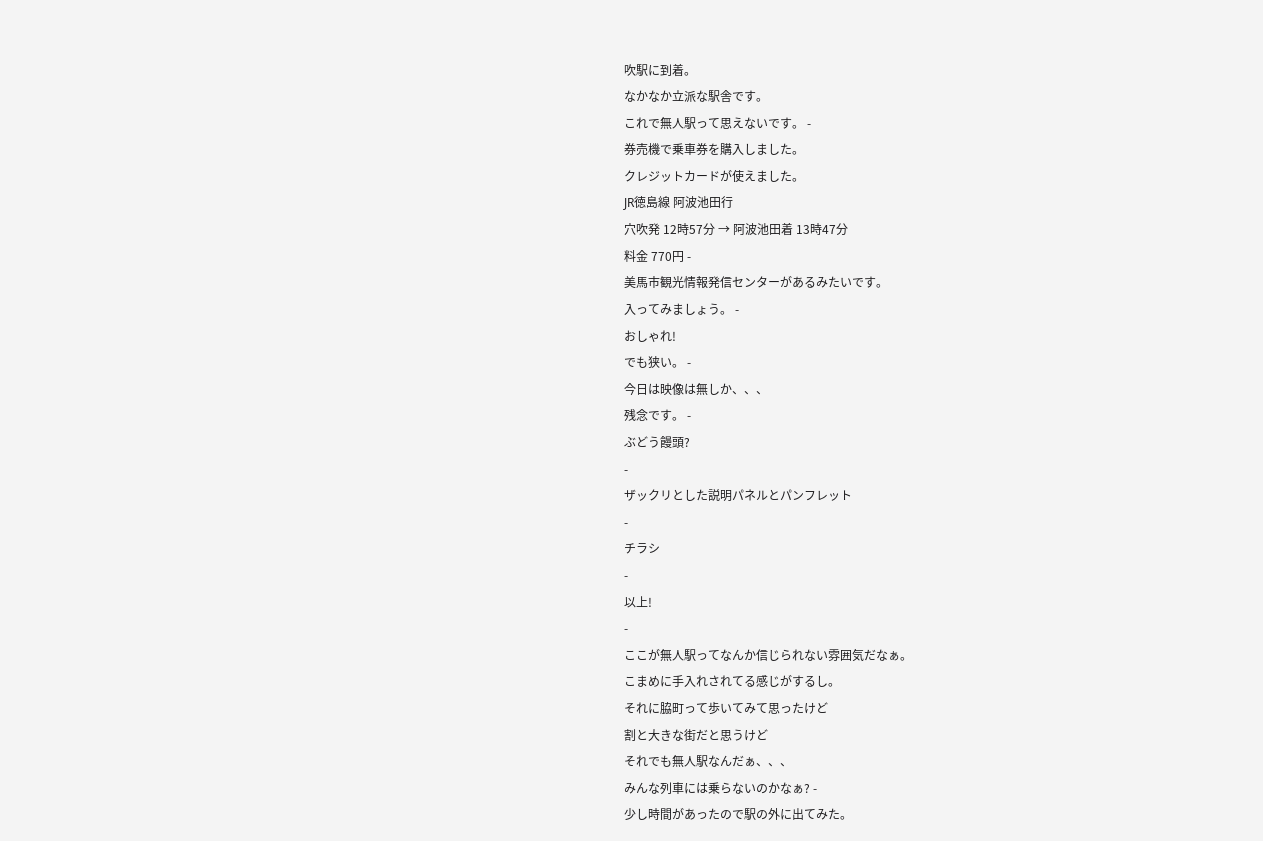吹駅に到着。
なかなか立派な駅舎です。
これで無人駅って思えないです。 -
券売機で乗車券を購入しました。
クレジットカードが使えました。
JR徳島線 阿波池田行
穴吹発 12時57分 → 阿波池田着 13時47分
料金 770円 -
美馬市観光情報発信センターがあるみたいです。
入ってみましょう。 -
おしゃれ!
でも狭い。 -
今日は映像は無しか、、、
残念です。 -
ぶどう饅頭?
-
ザックリとした説明パネルとパンフレット
-
チラシ
-
以上!
-
ここが無人駅ってなんか信じられない雰囲気だなぁ。
こまめに手入れされてる感じがするし。
それに脇町って歩いてみて思ったけど
割と大きな街だと思うけど
それでも無人駅なんだぁ、、、
みんな列車には乗らないのかなぁ? -
少し時間があったので駅の外に出てみた。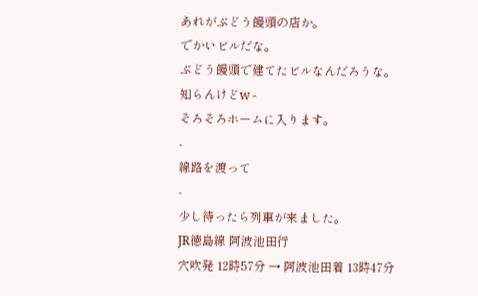あれがぶどう饅頭の店か。
でかいビルだな。
ぶどう饅頭で建てたビルなんだろうな。
知らんけどw -
そろそろホームに入ります。
-
線路を渡って
-
少し待ったら列車が来ました。
JR徳島線 阿波池田行
穴吹発 12時57分 → 阿波池田着 13時47分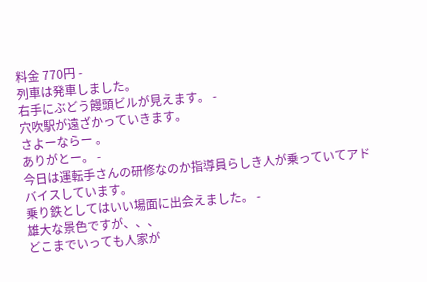料金 770円 -
列車は発車しました。
右手にぶどう饅頭ビルが見えます。 -
穴吹駅が遠ざかっていきます。
さよーならー 。
ありがとー。 -
今日は運転手さんの研修なのか指導員らしき人が乗っていてアドバイスしています。
乗り鉄としてはいい場面に出会えました。 -
雄大な景色ですが、、、
どこまでいっても人家が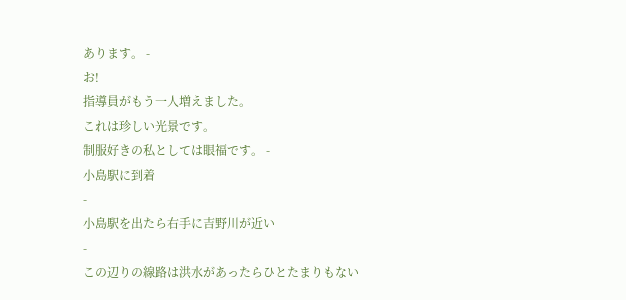あります。 -
お!
指導員がもう一人増えました。
これは珍しい光景です。
制服好きの私としては眼福です。 -
小島駅に到着
-
小島駅を出たら右手に吉野川が近い
-
この辺りの線路は洪水があったらひとたまりもない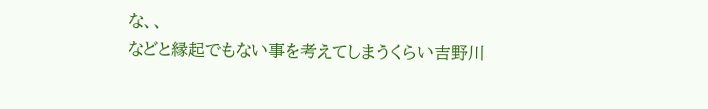な、、
などと縁起でもない事を考えてしまうくらい吉野川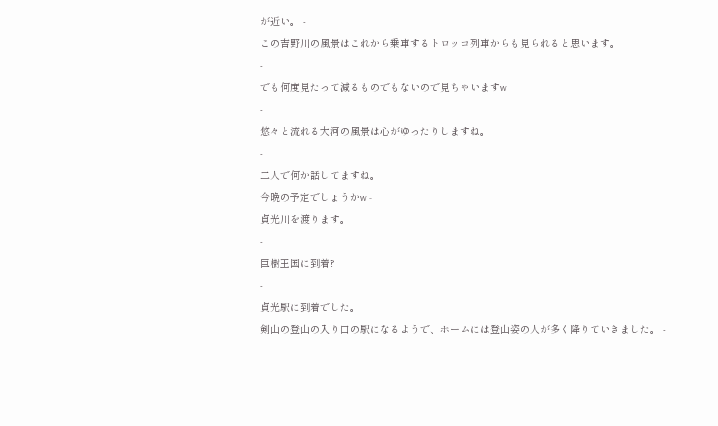が近い。 -
この吉野川の風景はこれから乗車するトロッコ列車からも見られると思います。
-
でも何度見たって減るものでもないので見ちゃいますw
-
悠々と流れる大河の風景は心がゆったりしますね。
-
二人で何か話してますね。
今晩の予定でしょうかw -
貞光川を渡ります。
-
巨樹王国に到着?
-
貞光駅に到着でした。
剣山の登山の入り口の駅になるようで、ホームには登山姿の人が多く降りていきました。 -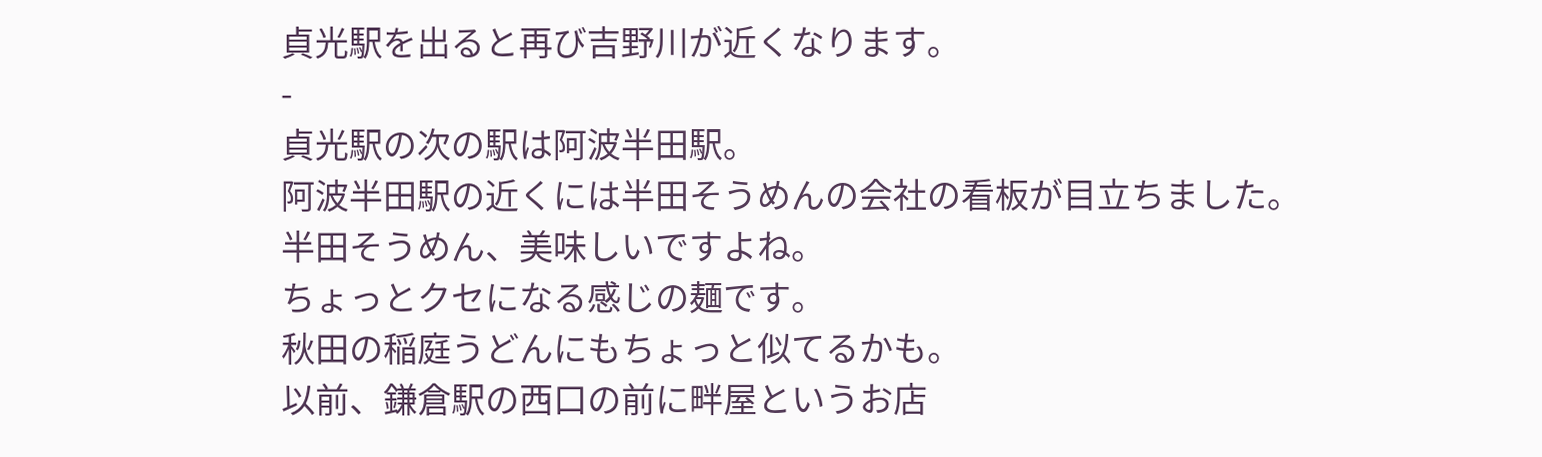貞光駅を出ると再び吉野川が近くなります。
-
貞光駅の次の駅は阿波半田駅。
阿波半田駅の近くには半田そうめんの会社の看板が目立ちました。
半田そうめん、美味しいですよね。
ちょっとクセになる感じの麺です。
秋田の稲庭うどんにもちょっと似てるかも。
以前、鎌倉駅の西口の前に畔屋というお店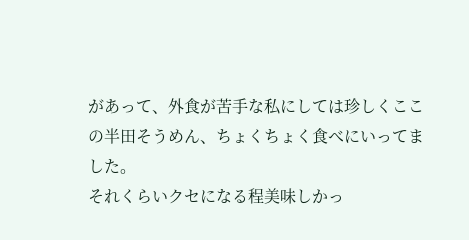があって、外食が苦手な私にしては珍しくここの半田そうめん、ちょくちょく食べにいってました。
それくらいクセになる程美味しかっ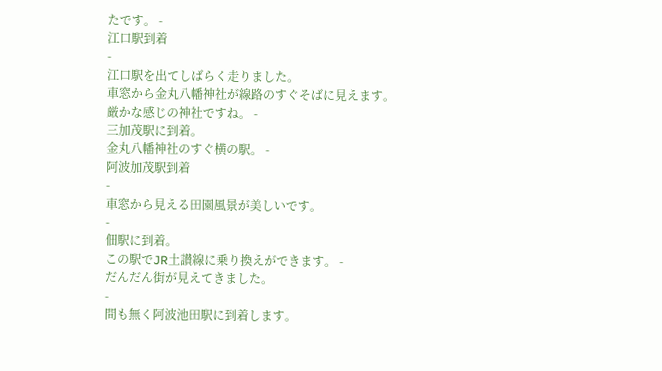たです。 -
江口駅到着
-
江口駅を出てしばらく走りました。
車窓から金丸八幡神社が線路のすぐそばに見えます。
厳かな感じの神社ですね。 -
三加茂駅に到着。
金丸八幡神社のすぐ横の駅。 -
阿波加茂駅到着
-
車窓から見える田園風景が美しいです。
-
佃駅に到着。
この駅でJR土讃線に乗り換えができます。 -
だんだん街が見えてきました。
-
間も無く阿波池田駅に到着します。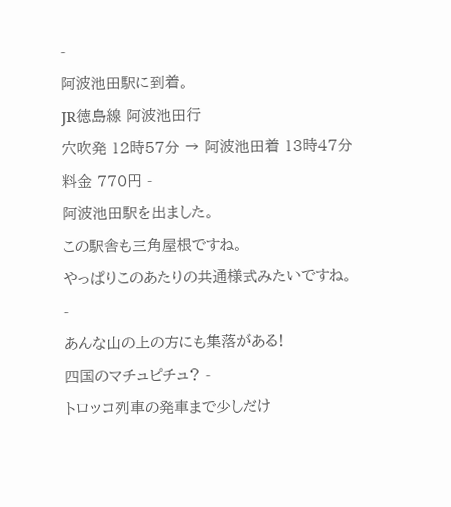-
阿波池田駅に到着。
JR徳島線 阿波池田行
穴吹発 12時57分 → 阿波池田着 13時47分
料金 770円 -
阿波池田駅を出ました。
この駅舎も三角屋根ですね。
やっぱりこのあたりの共通様式みたいですね。 -
あんな山の上の方にも集落がある!
四国のマチュピチュ? -
トロッコ列車の発車まで少しだけ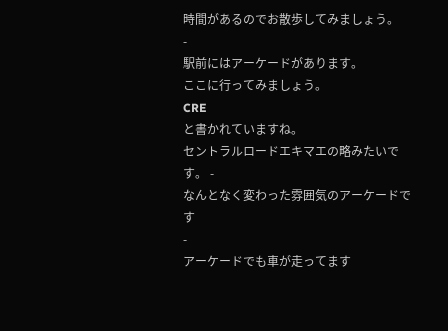時間があるのでお散歩してみましょう。
-
駅前にはアーケードがあります。
ここに行ってみましょう。
CRE
と書かれていますね。
セントラルロードエキマエの略みたいです。 -
なんとなく変わった雰囲気のアーケードです
-
アーケードでも車が走ってます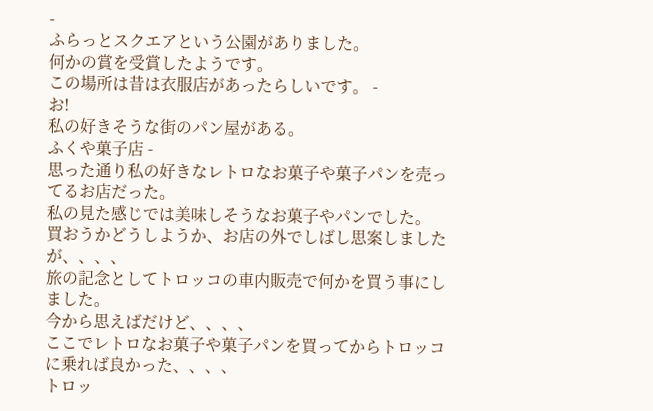-
ふらっとスクエアという公園がありました。
何かの賞を受賞したようです。
この場所は昔は衣服店があったらしいです。 -
お!
私の好きそうな街のパン屋がある。
ふくや菓子店 -
思った通り私の好きなレトロなお菓子や菓子パンを売ってるお店だった。
私の見た感じでは美味しそうなお菓子やパンでした。
買おうかどうしようか、お店の外でしばし思案しましたが、、、、
旅の記念としてトロッコの車内販売で何かを買う事にしました。
今から思えばだけど、、、、
ここでレトロなお菓子や菓子パンを買ってからトロッコに乗れば良かった、、、、
トロッ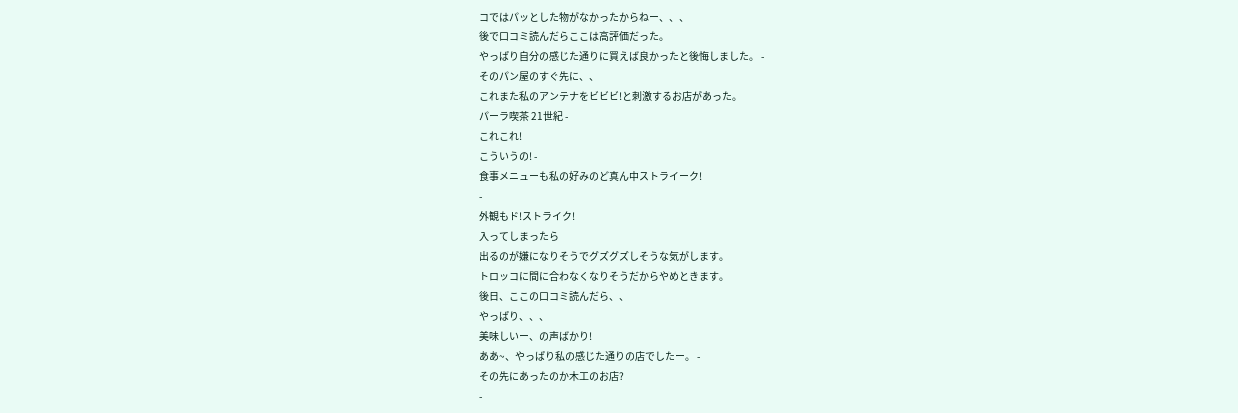コではパッとした物がなかったからねー、、、
後で口コミ読んだらここは高評価だった。
やっぱり自分の感じた通りに買えば良かったと後悔しました。 -
そのパン屋のすぐ先に、、
これまた私のアンテナをビビビ!と刺激するお店があった。
パーラ喫茶 21世紀 -
これこれ!
こういうの! -
食事メニューも私の好みのど真ん中ストライーク!
-
外観もド!ストライク!
入ってしまったら
出るのが嫌になりそうでグズグズしそうな気がします。
トロッコに間に合わなくなりそうだからやめときます。
後日、ここの口コミ読んだら、、
やっぱり、、、
美味しいー、の声ばかり!
ああ~、やっぱり私の感じた通りの店でしたー。 -
その先にあったのか木工のお店?
-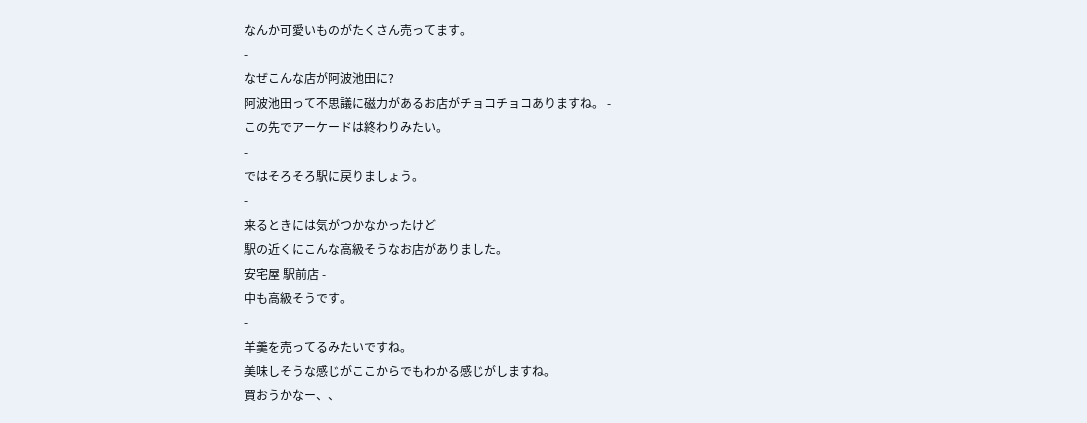なんか可愛いものがたくさん売ってます。
-
なぜこんな店が阿波池田に?
阿波池田って不思議に磁力があるお店がチョコチョコありますね。 -
この先でアーケードは終わりみたい。
-
ではそろそろ駅に戻りましょう。
-
来るときには気がつかなかったけど
駅の近くにこんな高級そうなお店がありました。
安宅屋 駅前店 -
中も高級そうです。
-
羊羹を売ってるみたいですね。
美味しそうな感じがここからでもわかる感じがしますね。
買おうかなー、、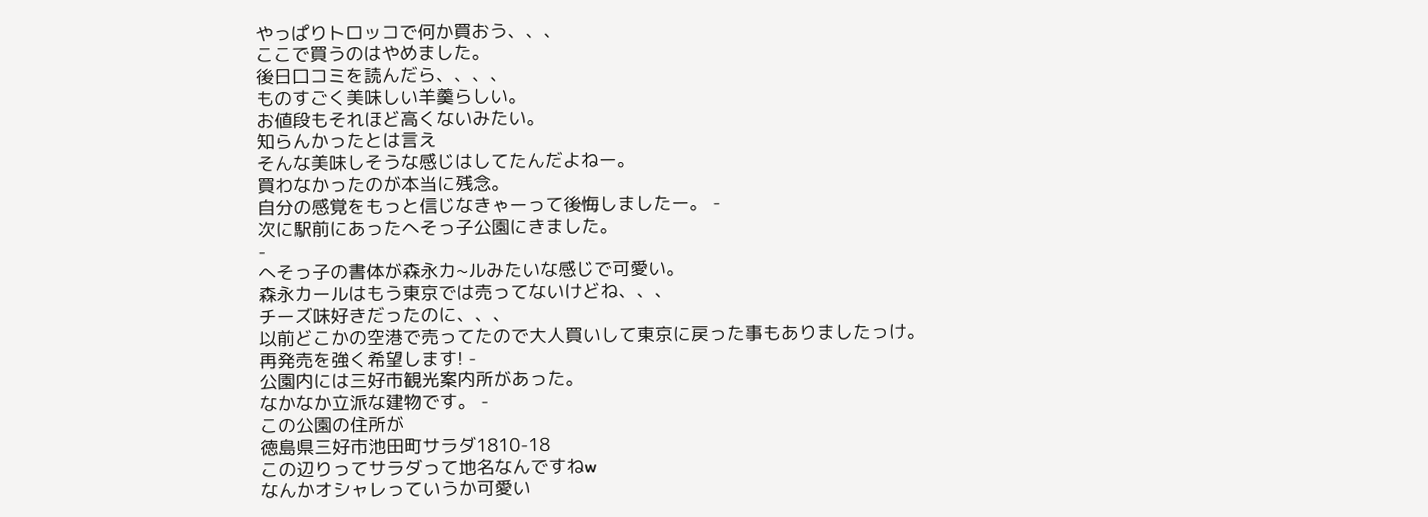やっぱりトロッコで何か買おう、、、
ここで買うのはやめました。
後日口コミを読んだら、、、、
ものすごく美味しい羊羹らしい。
お値段もそれほど高くないみたい。
知らんかったとは言え
そんな美味しそうな感じはしてたんだよねー。
買わなかったのが本当に残念。
自分の感覚をもっと信じなきゃーって後悔しましたー。 -
次に駅前にあったへそっ子公園にきました。
-
へそっ子の書体が森永カ~ルみたいな感じで可愛い。
森永カールはもう東京では売ってないけどね、、、
チーズ味好きだったのに、、、
以前どこかの空港で売ってたので大人買いして東京に戻った事もありましたっけ。
再発売を強く希望します! -
公園内には三好市観光案内所があった。
なかなか立派な建物です。 -
この公園の住所が
徳島県三好市池田町サラダ1810-18
この辺りってサラダって地名なんですねw
なんかオシャレっていうか可愛い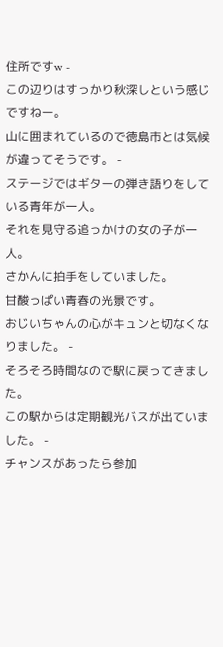住所ですw -
この辺りはすっかり秋深しという感じですねー。
山に囲まれているので徳島市とは気候が違ってそうです。 -
ステージではギターの弾き語りをしている青年が一人。
それを見守る追っかけの女の子が一人。
さかんに拍手をしていました。
甘酸っぱい青春の光景です。
おじいちゃんの心がキュンと切なくなりました。 -
そろそろ時間なので駅に戻ってきました。
この駅からは定期観光バスが出ていました。 -
チャンスがあったら参加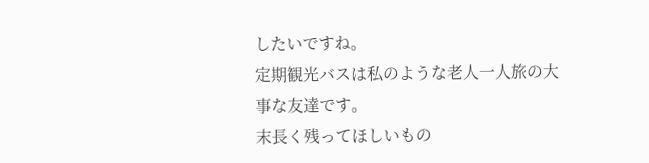したいですね。
定期観光バスは私のような老人一人旅の大事な友達です。
末長く残ってほしいもの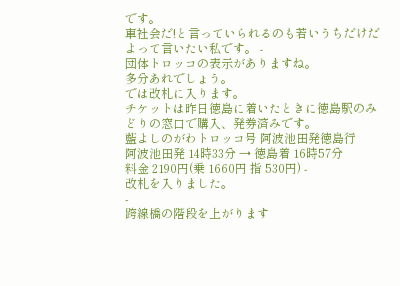です。
車社会だ!と言っていられるのも若いうちだけだよって言いたい私です。 -
団体トロッコの表示がありますね。
多分あれでしょう。
では改札に入ります。
チケットは昨日徳島に着いたときに徳島駅のみどりの窓口で購入、発券済みです。
藍よしのがわトロッコ号 阿波池田発徳島行
阿波池田発 14時33分 → 徳島着 16時57分
料金 2190円(乗 1660円 指 530円) -
改札を入りました。
-
跨線橋の階段を上がります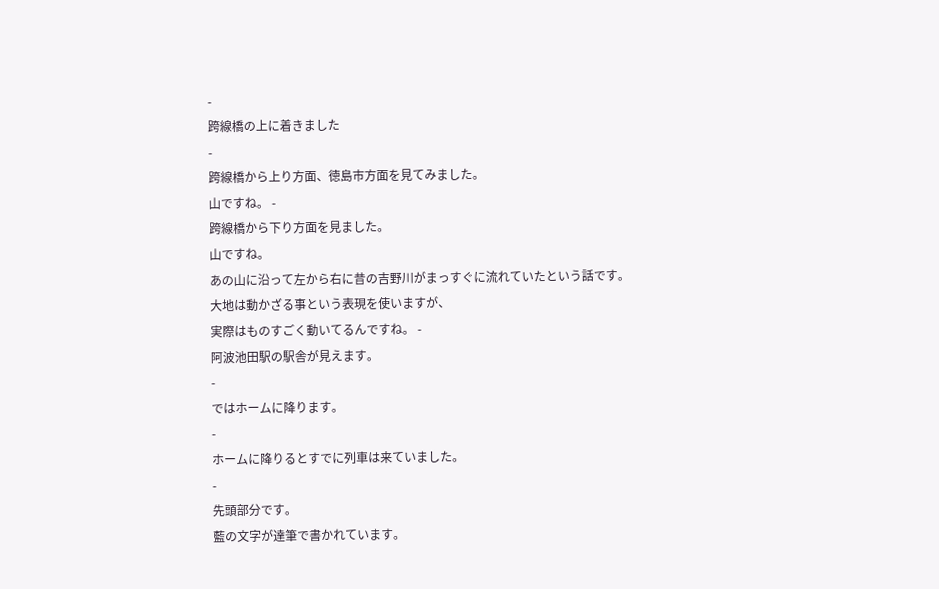-
跨線橋の上に着きました
-
跨線橋から上り方面、徳島市方面を見てみました。
山ですね。 -
跨線橋から下り方面を見ました。
山ですね。
あの山に沿って左から右に昔の吉野川がまっすぐに流れていたという話です。
大地は動かざる事という表現を使いますが、
実際はものすごく動いてるんですね。 -
阿波池田駅の駅舎が見えます。
-
ではホームに降ります。
-
ホームに降りるとすでに列車は来ていました。
-
先頭部分です。
藍の文字が達筆で書かれています。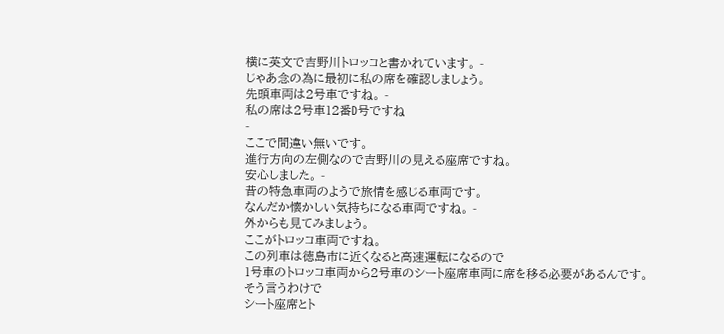横に英文で吉野川トロッコと書かれています。 -
じゃあ念の為に最初に私の席を確認しましょう。
先頭車両は2号車ですね。 -
私の席は2号車12番D号ですね
-
ここで間違い無いです。
進行方向の左側なので吉野川の見える座席ですね。
安心しました。 -
昔の特急車両のようで旅情を感じる車両です。
なんだか懐かしい気持ちになる車両ですね。 -
外からも見てみましょう。
ここがトロッコ車両ですね。
この列車は徳島市に近くなると高速運転になるので
1号車のトロッコ車両から2号車のシート座席車両に席を移る必要があるんです。
そう言うわけで
シート座席とト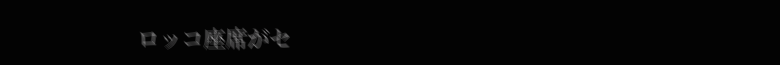ロッコ座席がセ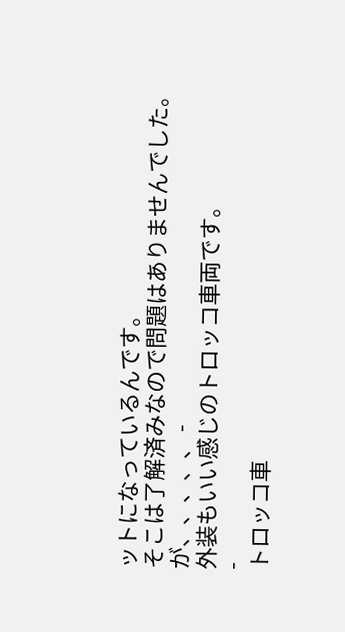ットになっているんです。
そこは了解済みなので問題はありませんでした。
が、、、、、 -
外装もいい感じのトロッコ車両です。
-
トロッコ車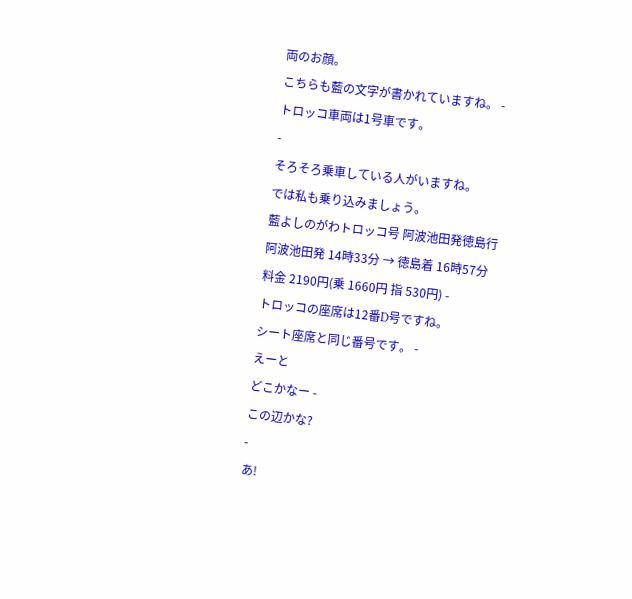両のお顔。
こちらも藍の文字が書かれていますね。 -
トロッコ車両は1号車です。
-
そろそろ乗車している人がいますね。
では私も乗り込みましょう。
藍よしのがわトロッコ号 阿波池田発徳島行
阿波池田発 14時33分 → 徳島着 16時57分
料金 2190円(乗 1660円 指 530円) -
トロッコの座席は12番D号ですね。
シート座席と同じ番号です。 -
えーと
どこかなー -
この辺かな?
-
あ!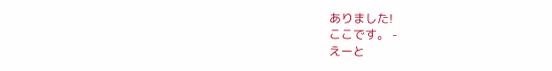ありました!
ここです。 -
えーと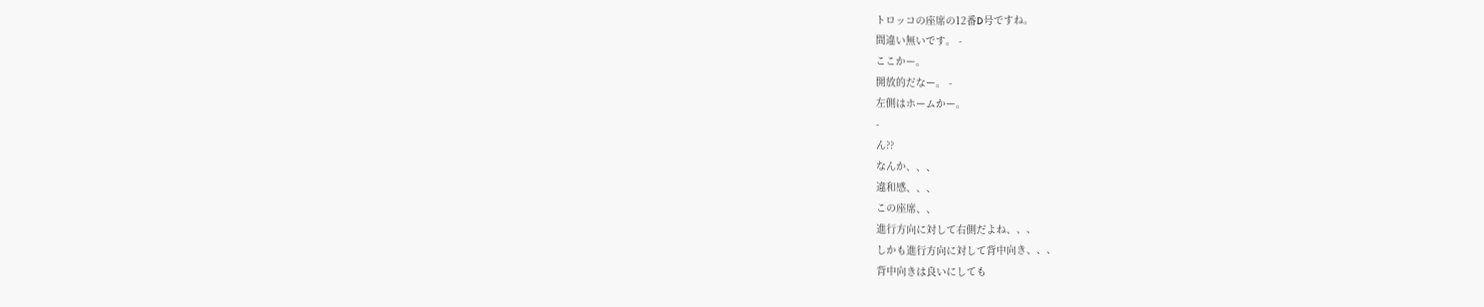トロッコの座席の12番D号ですね。
間違い無いです。 -
ここかー。
開放的だなー。 -
左側はホームかー。
-
ん??
なんか、、、
違和感、、、
この座席、、
進行方向に対して右側だよね、、、
しかも進行方向に対して背中向き、、、
背中向きは良いにしても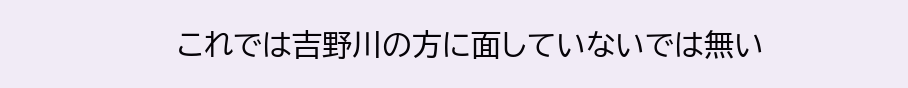これでは吉野川の方に面していないでは無い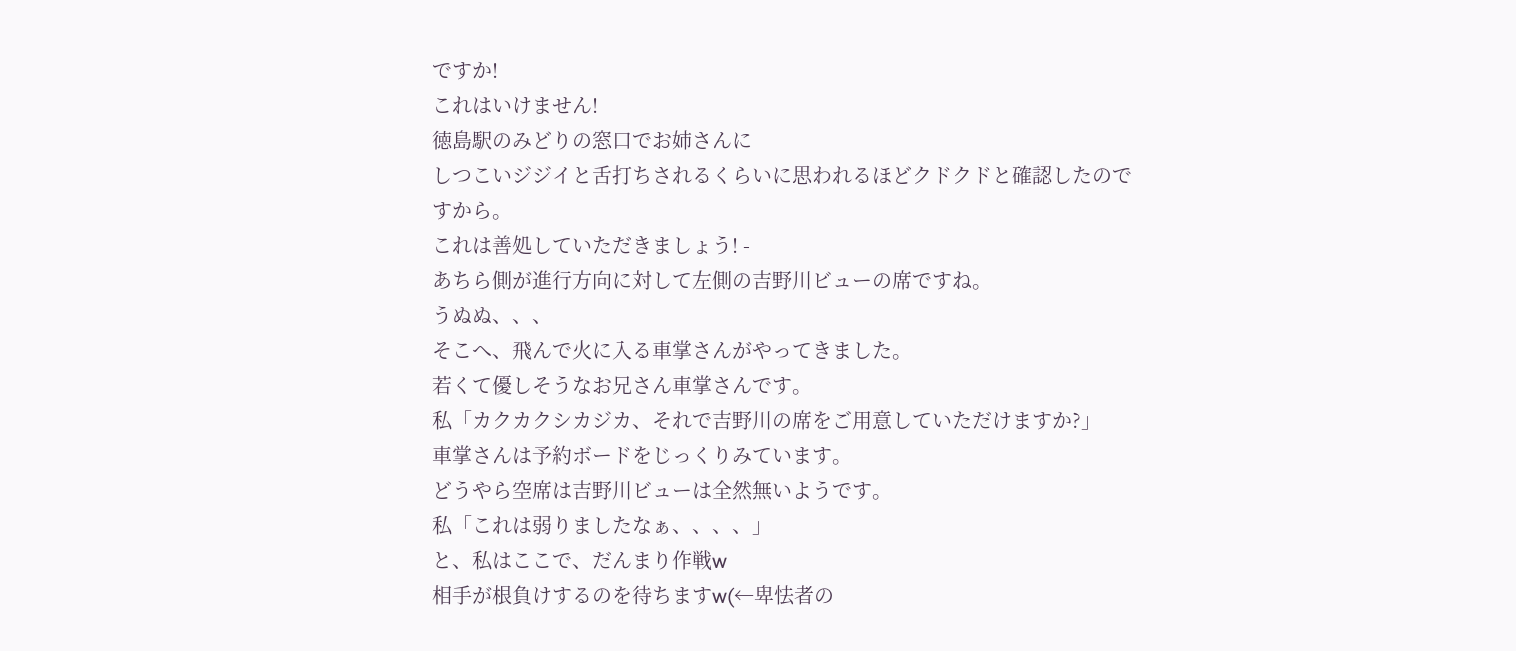ですか!
これはいけません!
徳島駅のみどりの窓口でお姉さんに
しつこいジジイと舌打ちされるくらいに思われるほどクドクドと確認したのですから。
これは善処していただきましょう! -
あちら側が進行方向に対して左側の吉野川ビューの席ですね。
うぬぬ、、、
そこへ、飛んで火に入る車掌さんがやってきました。
若くて優しそうなお兄さん車掌さんです。
私「カクカクシカジカ、それで吉野川の席をご用意していただけますか?」
車掌さんは予約ボードをじっくりみています。
どうやら空席は吉野川ビューは全然無いようです。
私「これは弱りましたなぁ、、、、」
と、私はここで、だんまり作戦w
相手が根負けするのを待ちますw(←卑怯者の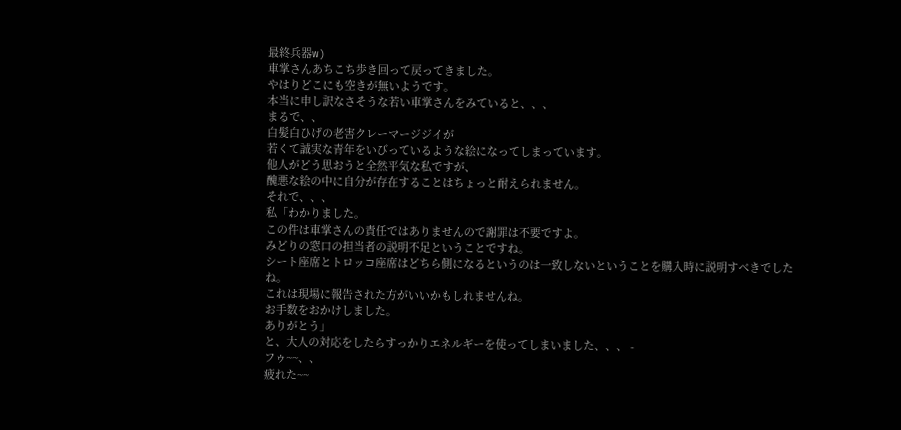最終兵器w)
車掌さんあちこち歩き回って戻ってきました。
やはりどこにも空きが無いようです。
本当に申し訳なさそうな若い車掌さんをみていると、、、
まるで、、
白髪白ひげの老害クレーマージジイが
若くて誠実な青年をいびっているような絵になってしまっています。
他人がどう思おうと全然平気な私ですが、
醜悪な絵の中に自分が存在することはちょっと耐えられません。
それで、、、
私「わかりました。
この件は車掌さんの責任ではありませんので謝罪は不要ですよ。
みどりの窓口の担当者の説明不足ということですね。
シート座席とトロッコ座席はどちら側になるというのは一致しないということを購入時に説明すべきでしたね。
これは現場に報告された方がいいかもしれませんね。
お手数をおかけしました。
ありがとう」
と、大人の対応をしたらすっかりエネルギーを使ってしまいました、、、 -
フゥ~~、、
疲れた~~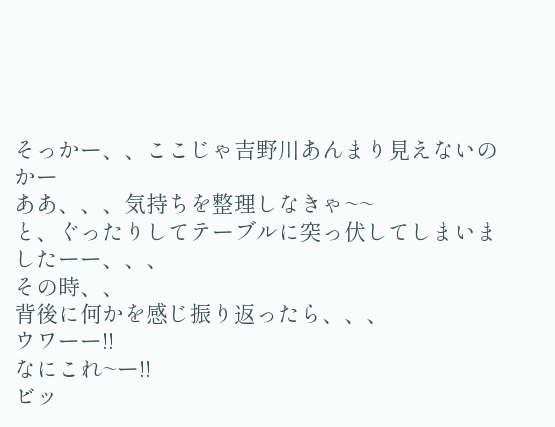そっかー、、ここじゃ吉野川あんまり見えないのかー
ああ、、、気持ちを整理しなきゃ~~
と、ぐったりしてテーブルに突っ伏してしまいましたーー、、、
その時、、
背後に何かを感じ振り返ったら、、、
ウワーー!!
なにこれ~ー!!
ビッ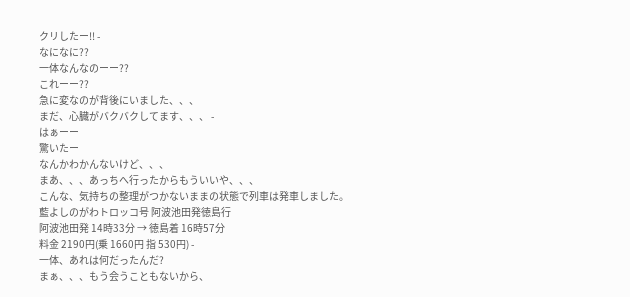クリしたー!! -
なになに??
一体なんなのーー??
これーー??
急に変なのが背後にいました、、、
まだ、心臓がバクバクしてます、、、 -
はぁーー
驚いたー
なんかわかんないけど、、、
まあ、、、あっちへ行ったからもういいや、、、
こんな、気持ちの整理がつかないままの状態で列車は発車しました。
藍よしのがわトロッコ号 阿波池田発徳島行
阿波池田発 14時33分 → 徳島着 16時57分
料金 2190円(乗 1660円 指 530円) -
一体、あれは何だったんだ?
まぁ、、、もう会うこともないから、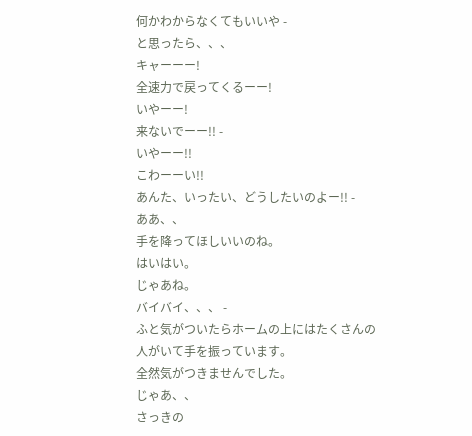何かわからなくてもいいや -
と思ったら、、、
キャーーー!
全速力で戻ってくるーー!
いやーー!
来ないでーー!! -
いやーー!!
こわーーい!!
あんた、いったい、どうしたいのよー!! -
ああ、、
手を降ってほしいいのね。
はいはい。
じゃあね。
バイバイ、、、 -
ふと気がついたらホームの上にはたくさんの人がいて手を振っています。
全然気がつきませんでした。
じゃあ、、
さっきの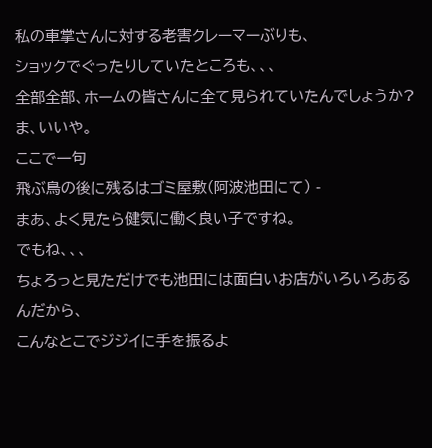私の車掌さんに対する老害クレーマーぶりも、
ショックでぐったりしていたところも、、、
全部全部、ホームの皆さんに全て見られていたんでしょうか?
ま、いいや。
ここで一句
飛ぶ鳥の後に残るはゴミ屋敷(阿波池田にて) -
まあ、よく見たら健気に働く良い子ですね。
でもね、、、
ちょろっと見ただけでも池田には面白いお店がいろいろあるんだから、
こんなとこでジジイに手を振るよ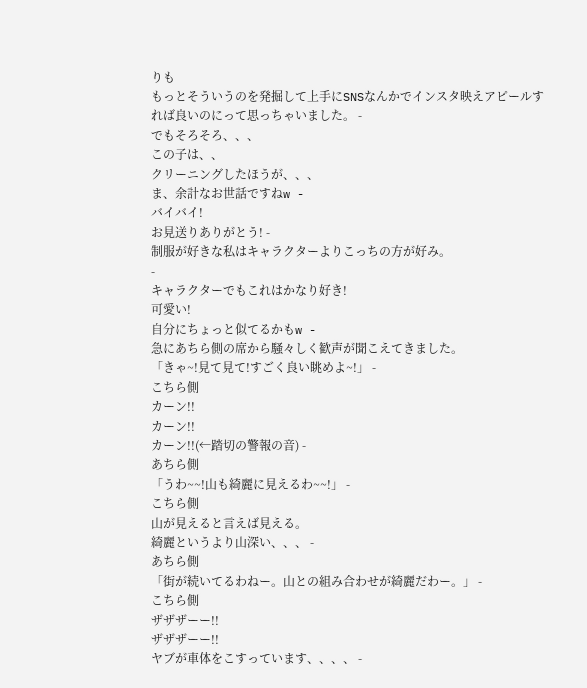りも
もっとそういうのを発掘して上手にSNSなんかでインスタ映えアピールすれば良いのにって思っちゃいました。 -
でもそろそろ、、、
この子は、、
クリーニングしたほうが、、、
ま、余計なお世話ですねw -
バイバイ!
お見送りありがとう! -
制服が好きな私はキャラクターよりこっちの方が好み。
-
キャラクターでもこれはかなり好き!
可愛い!
自分にちょっと似てるかもw -
急にあちら側の席から騒々しく歓声が聞こえてきました。
「きゃ~!見て見て!すごく良い眺めよ~!」 -
こちら側
カーン!!
カーン!!
カーン!!(←踏切の警報の音) -
あちら側
「うわ~~!山も綺麗に見えるわ~~!」 -
こちら側
山が見えると言えば見える。
綺麗というより山深い、、、 -
あちら側
「街が続いてるわねー。山との組み合わせが綺麗だわー。」 -
こちら側
ザザザーー!!
ザザザーー!!
ヤブが車体をこすっています、、、、 -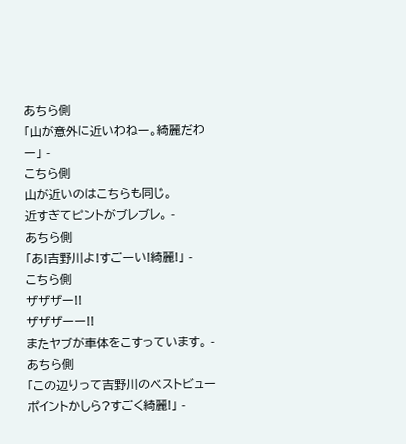あちら側
「山が意外に近いわねー。綺麗だわー」 -
こちら側
山が近いのはこちらも同じ。
近すぎてピントがブレブレ。 -
あちら側
「あ!吉野川よ!すごーい!綺麗!」 -
こちら側
ザザザー!!
ザザザーー!!
またヤブが車体をこすっています。 -
あちら側
「この辺りって吉野川のベストビューポイントかしら?すごく綺麗!」 -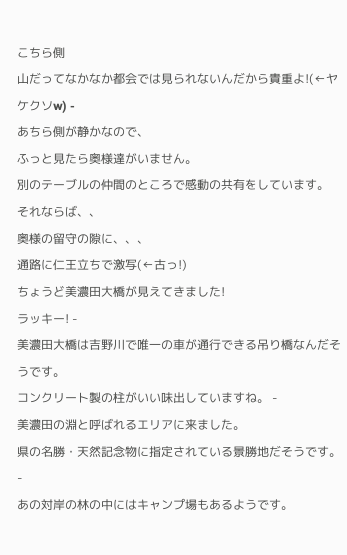こちら側
山だってなかなか都会では見られないんだから貴重よ!(←ヤケクソw) -
あちら側が静かなので、
ふっと見たら奥様達がいません。
別のテーブルの仲間のところで感動の共有をしています。
それならば、、
奥様の留守の隙に、、、
通路に仁王立ちで激写(←古っ!)
ちょうど美濃田大橋が見えてきました!
ラッキー! -
美濃田大橋は吉野川で唯一の車が通行できる吊り橋なんだそうです。
コンクリート製の柱がいい味出していますね。 -
美濃田の淵と呼ばれるエリアに来ました。
県の名勝・天然記念物に指定されている景勝地だそうです。 -
あの対岸の林の中にはキャンプ場もあるようです。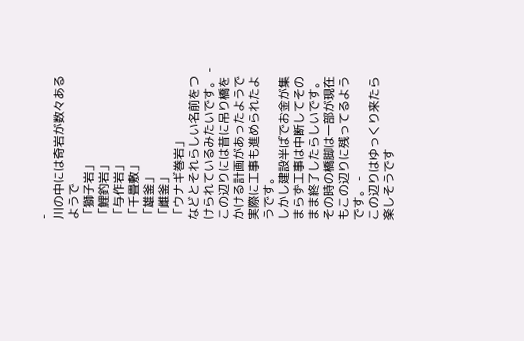-
川の中には奇岩が数々あるようで
「獅子岩」
「鯉釣岩」
「与作岩」
「千畳敷」
「雄釜」
「雌釜」
「ウナギ巻岩」
などとそれらしい名前をつけられているみたいです。 -
この辺りには昔に吊り橋をかける計画があったようで
実際に工事も進められたようです。
しかし建設半ばでお金が集まらず工事は中断してそのまま終了したらしいです。
その時の橋脚は一部が現在もこの辺りに残ってるようです。 -
この辺りはゆっくり来たら楽しそうです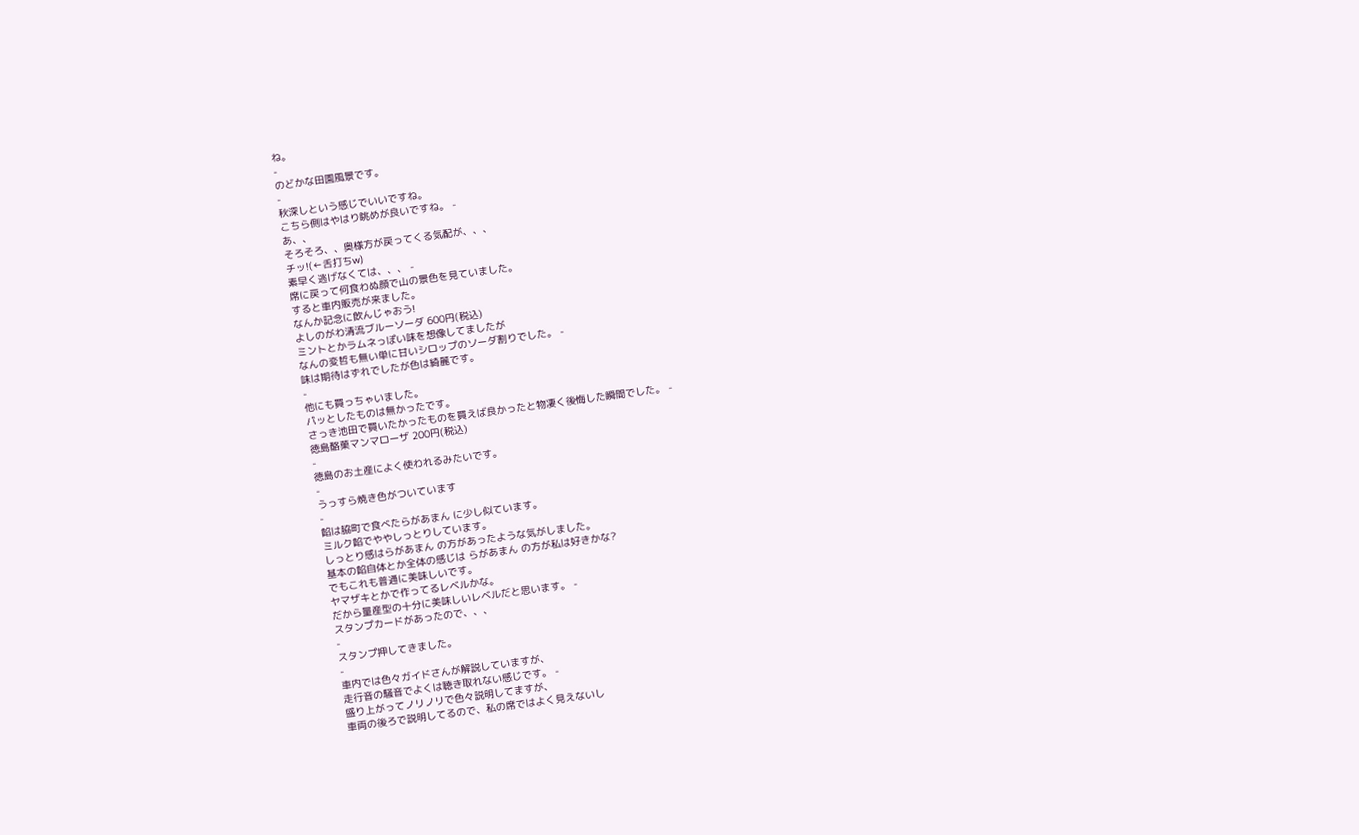ね。
-
のどかな田園風景です。
-
秋深しという感じでいいですね。
こちら側はやはり眺めが良いですね。 -
あ、、
そろそろ、、奥様方が戻ってくる気配が、、、
チッ!(←舌打ちw)
素早く逃げなくては、、、 -
席に戻って何食わぬ顔で山の景色を見ていました。
すると車内販売が来ました。
なんか記念に飲んじゃおう!
よしのがわ清流ブルーソーダ 600円(税込)
ミントとかラムネっぽい味を想像してましたが
なんの変哲も無い単に甘いシロップのソーダ割りでした。 -
味は期待はずれでしたが色は綺麗です。
-
他にも買っちゃいました。
パッとしたものは無かったです。
さっき池田で買いたかったものを買えば良かったと物凄く後悔した瞬間でした。 -
徳島酪菓マンマローザ 200円(税込)
-
徳島のお土産によく使われるみたいです。
-
うっすら焼き色がついています
-
餡は脇町で食べたらがあまん に少し似ています。
ミルク餡でややしっとりしています。
しっとり感はらがあまん の方があったような気がしました。
基本の餡自体とか全体の感じは らがあまん の方が私は好きかな?
でもこれも普通に美味しいです。
ヤマザキとかで作ってるレベルかな。
だから量産型の十分に美味しいレベルだと思います。 -
スタンプカードがあったので、、、
-
スタンプ押してきました。
-
車内では色々ガイドさんが解説していますが、
走行音の騒音でよくは聴き取れない感じです。 -
盛り上がってノリノリで色々説明してますが、
車両の後ろで説明してるので、私の席ではよく見えないし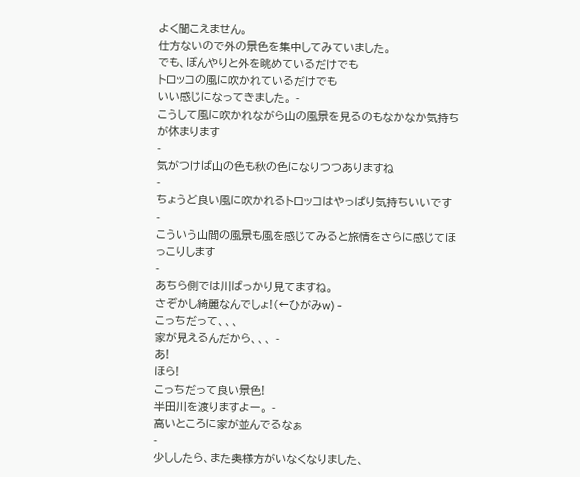よく聞こえません。
仕方ないので外の景色を集中してみていました。
でも、ぼんやりと外を眺めているだけでも
トロッコの風に吹かれているだけでも
いい感じになってきました。 -
こうして風に吹かれながら山の風景を見るのもなかなか気持ちが休まります
-
気がつけば山の色も秋の色になりつつありますね
-
ちょうど良い風に吹かれるトロッコはやっぱり気持ちいいです
-
こういう山間の風景も風を感じてみると旅情をさらに感じてほっこりします
-
あちら側では川ばっかり見てますね。
さぞかし綺麗なんでしょ!(←ひがみw) -
こっちだって、、、
家が見えるんだから、、、 -
あ!
ほら!
こっちだって良い景色!
半田川を渡りますよー。 -
高いところに家が並んでるなぁ
-
少ししたら、また奥様方がいなくなりました、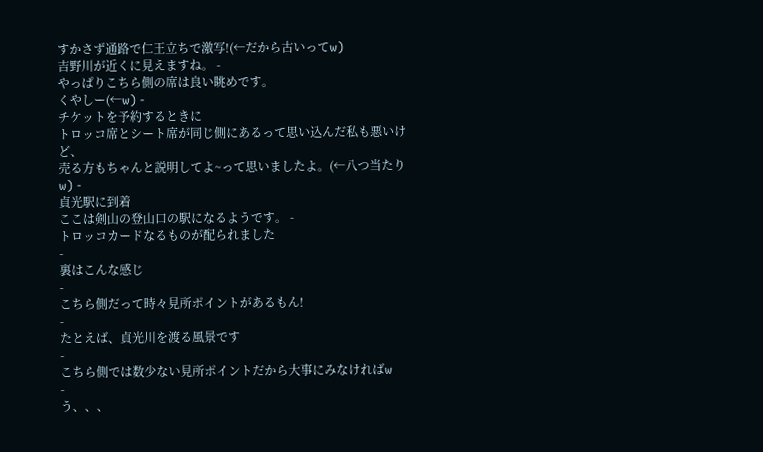すかさず通路で仁王立ちで激写!(←だから古いってw)
吉野川が近くに見えますね。 -
やっぱりこちら側の席は良い眺めです。
くやしー(←w) -
チケットを予約するときに
トロッコ席とシート席が同じ側にあるって思い込んだ私も悪いけど、
売る方もちゃんと説明してよ~って思いましたよ。(←八つ当たりw) -
貞光駅に到着
ここは剣山の登山口の駅になるようです。 -
トロッコカードなるものが配られました
-
裏はこんな感じ
-
こちら側だって時々見所ポイントがあるもん!
-
たとえば、貞光川を渡る風景です
-
こちら側では数少ない見所ポイントだから大事にみなければw
-
う、、、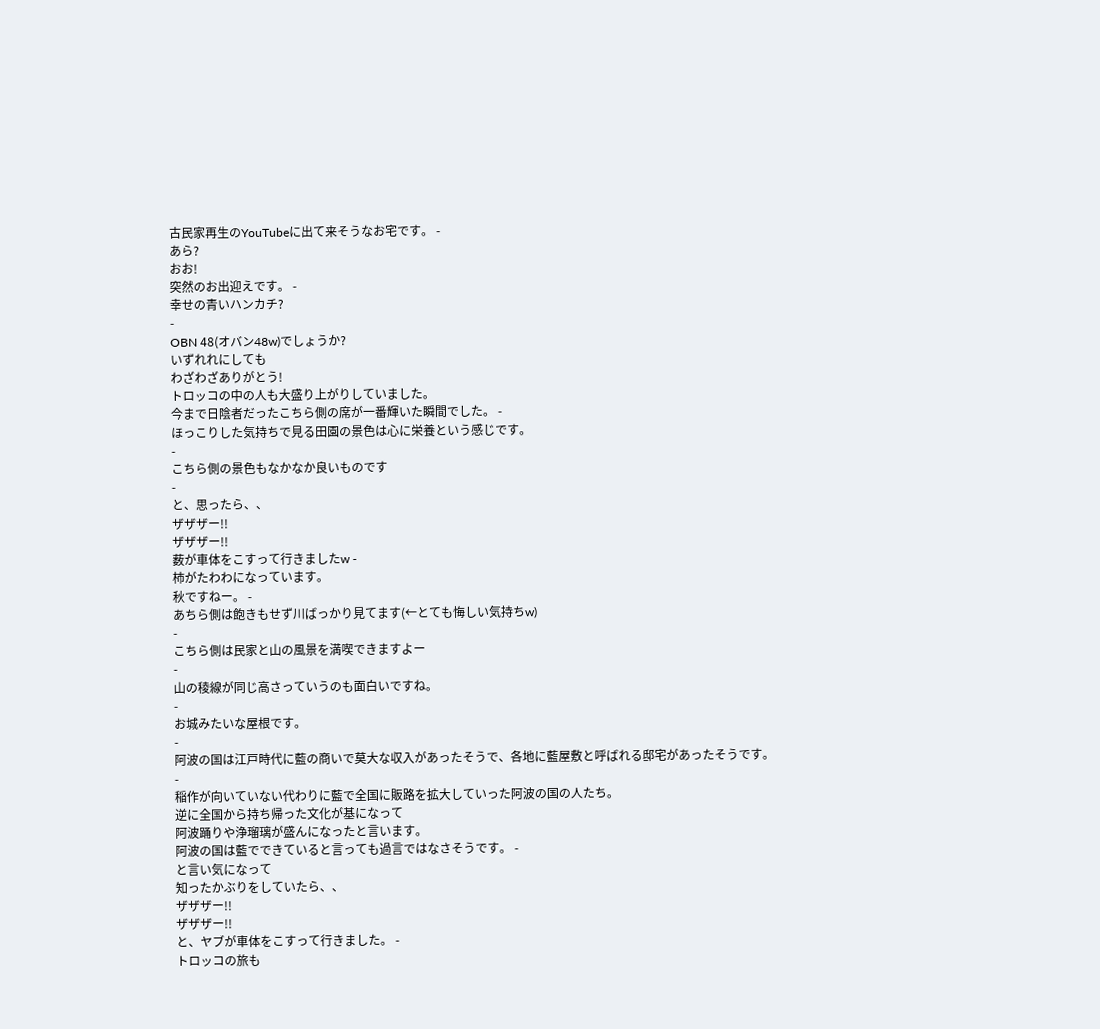古民家再生のYouTubeに出て来そうなお宅です。 -
あら?
おお!
突然のお出迎えです。 -
幸せの青いハンカチ?
-
OBN 48(オバン48w)でしょうか?
いずれれにしても
わざわざありがとう!
トロッコの中の人も大盛り上がりしていました。
今まで日陰者だったこちら側の席が一番輝いた瞬間でした。 -
ほっこりした気持ちで見る田園の景色は心に栄養という感じです。
-
こちら側の景色もなかなか良いものです
-
と、思ったら、、
ザザザー!!
ザザザー!!
薮が車体をこすって行きましたw -
柿がたわわになっています。
秋ですねー。 -
あちら側は飽きもせず川ばっかり見てます(←とても悔しい気持ちw)
-
こちら側は民家と山の風景を満喫できますよー
-
山の稜線が同じ高さっていうのも面白いですね。
-
お城みたいな屋根です。
-
阿波の国は江戸時代に藍の商いで莫大な収入があったそうで、各地に藍屋敷と呼ばれる邸宅があったそうです。
-
稲作が向いていない代わりに藍で全国に販路を拡大していった阿波の国の人たち。
逆に全国から持ち帰った文化が基になって
阿波踊りや浄瑠璃が盛んになったと言います。
阿波の国は藍でできていると言っても過言ではなさそうです。 -
と言い気になって
知ったかぶりをしていたら、、
ザザザー!!
ザザザー!!
と、ヤブが車体をこすって行きました。 -
トロッコの旅も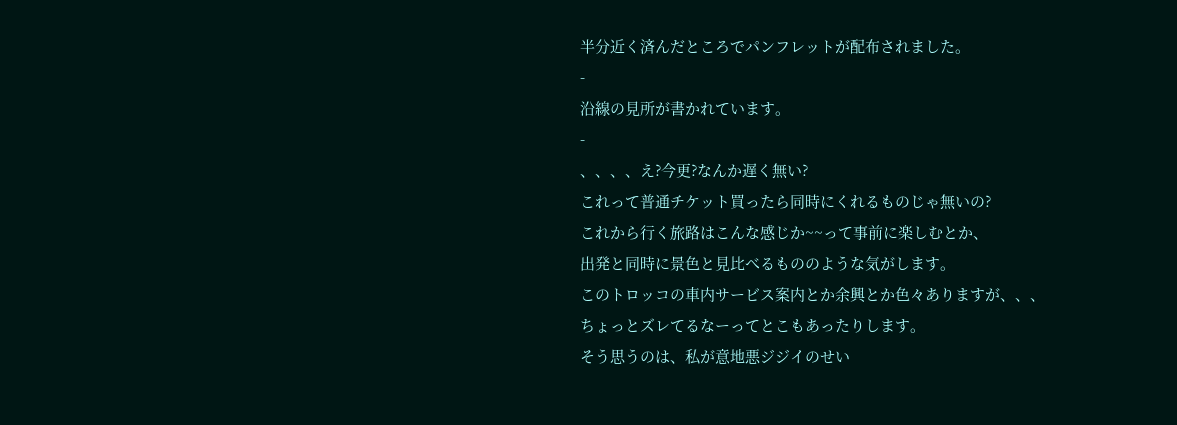半分近く済んだところでパンフレットが配布されました。
-
沿線の見所が書かれています。
-
、、、、え?今更?なんか遅く無い?
これって普通チケット買ったら同時にくれるものじゃ無いの?
これから行く旅路はこんな感じか~~って事前に楽しむとか、
出発と同時に景色と見比べるもののような気がします。
このトロッコの車内サービス案内とか余興とか色々ありますが、、、
ちょっとズレてるなーってとこもあったりします。
そう思うのは、私が意地悪ジジイのせい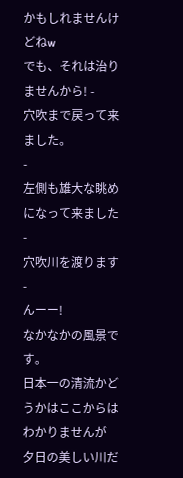かもしれませんけどねw
でも、それは治りませんから! -
穴吹まで戻って来ました。
-
左側も雄大な眺めになって来ました
-
穴吹川を渡ります
-
んーー!
なかなかの風景です。
日本一の清流かどうかはここからはわかりませんが
夕日の美しい川だ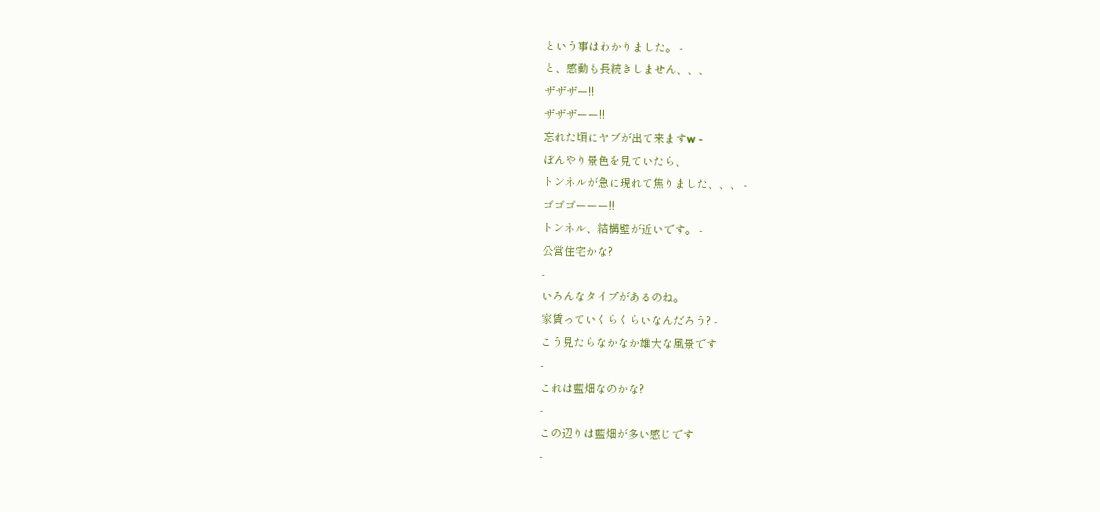という事はわかりました。 -
と、感動も長続きしません、、、
ザザザー!!
ザザザーー!!
忘れた頃にヤブが出て来ますw -
ぼんやり景色を見ていたら、
トンネルが急に現れて焦りました、、、 -
ゴゴゴーーー!!
トンネル、結構壁が近いです。 -
公営住宅かな?
-
いろんなタイプがあるのね。
家賃っていくらくらいなんだろう? -
こう見たらなかなか雄大な風景です
-
これは藍畑なのかな?
-
この辺りは藍畑が多い感じです
-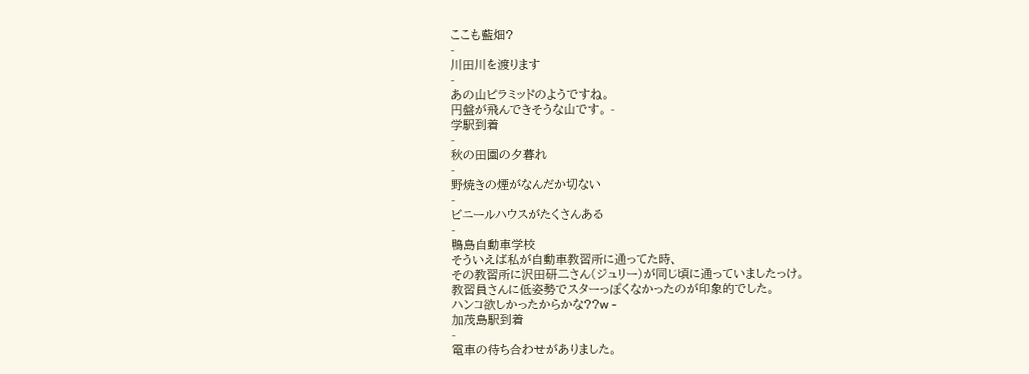ここも藍畑?
-
川田川を渡ります
-
あの山ピラミッドのようですね。
円盤が飛んできそうな山です。 -
学駅到着
-
秋の田園の夕暮れ
-
野焼きの煙がなんだか切ない
-
ビニールハウスがたくさんある
-
鴨島自動車学校
そういえば私が自動車教習所に通ってた時、
その教習所に沢田研二さん(ジュリー)が同じ頃に通っていましたっけ。
教習員さんに低姿勢でスターっぽくなかったのが印象的でした。
ハンコ欲しかったからかな??w -
加茂島駅到着
-
電車の待ち合わせがありました。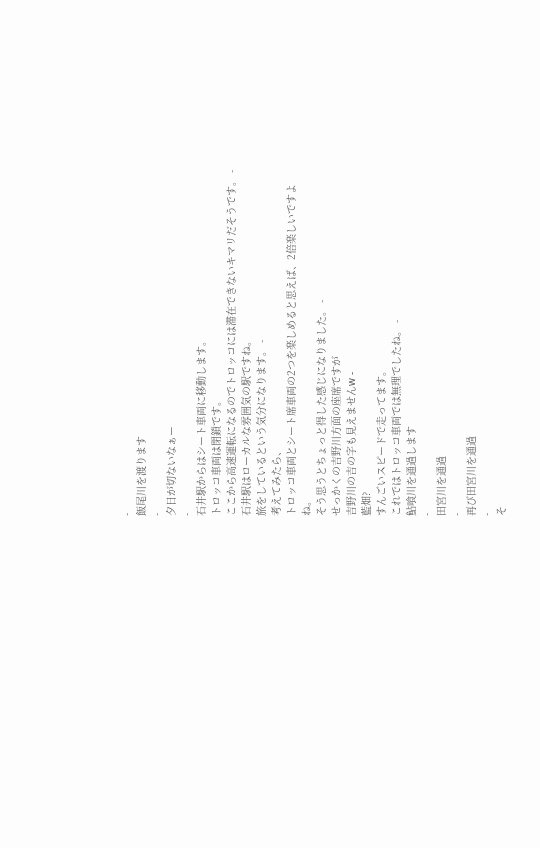-
飯尾川を渡ります
-
夕日が切ないなぁー
-
石井駅からはシート車両に移動します。
トロッコ車両は閉鎖です。
ここから高速運転になるのでトロッコには滞在できないキマリだそうです。 -
石井駅はローカルな雰囲気の駅ですね。
旅をしているという気分になります。 -
考えてみたら、
トロッコ車両とシート席車両の2つを楽しめると思えば、2倍楽しいですよね。
そう思うとちょっと得した感じになりました。 -
せっかくの吉野川方面の座席ですが
吉野川の吉の字も見えませんw -
藍畑?
すんごいスピードで走ってます。
これではトロッコ車両では無理でしたね。 -
鮎喰川を通過します
-
田宮川を通過
-
再び田宮川を通過
-
そ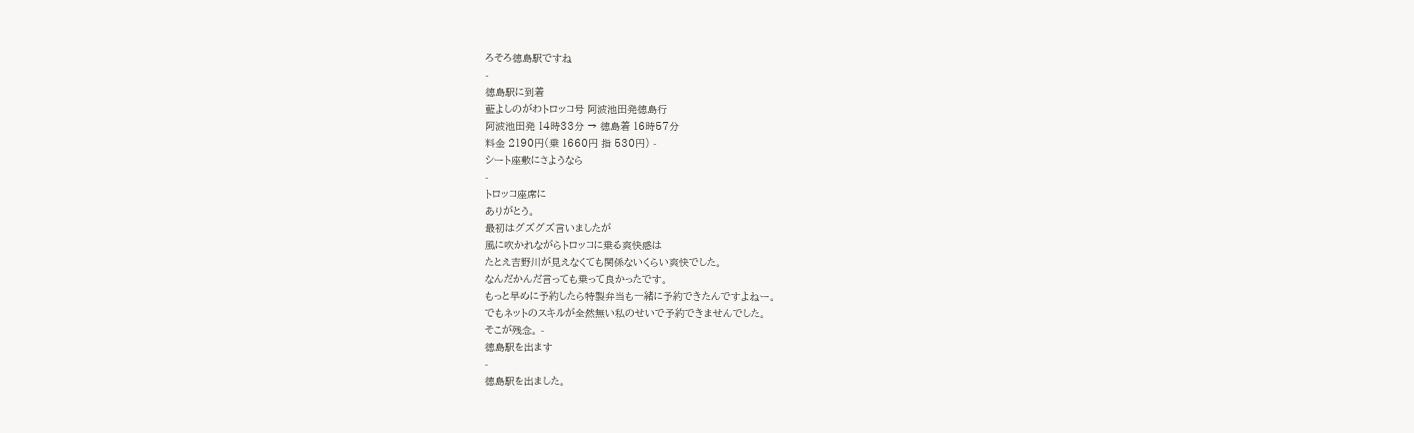ろそろ徳島駅ですね
-
徳島駅に到着
藍よしのがわトロッコ号 阿波池田発徳島行
阿波池田発 14時33分 → 徳島着 16時57分
料金 2190円(乗 1660円 指 530円) -
シート座敷にさようなら
-
トロッコ座席に
ありがとう。
最初はグズグズ言いましたが
風に吹かれながらトロッコに乗る爽快感は
たとえ吉野川が見えなくても関係ないくらい爽快でした。
なんだかんだ言っても乗って良かったです。
もっと早めに予約したら特製弁当も一緒に予約できたんですよねー。
でもネットのスキルが全然無い私のせいで予約できませんでした。
そこが残念。 -
徳島駅を出ます
-
徳島駅を出ました。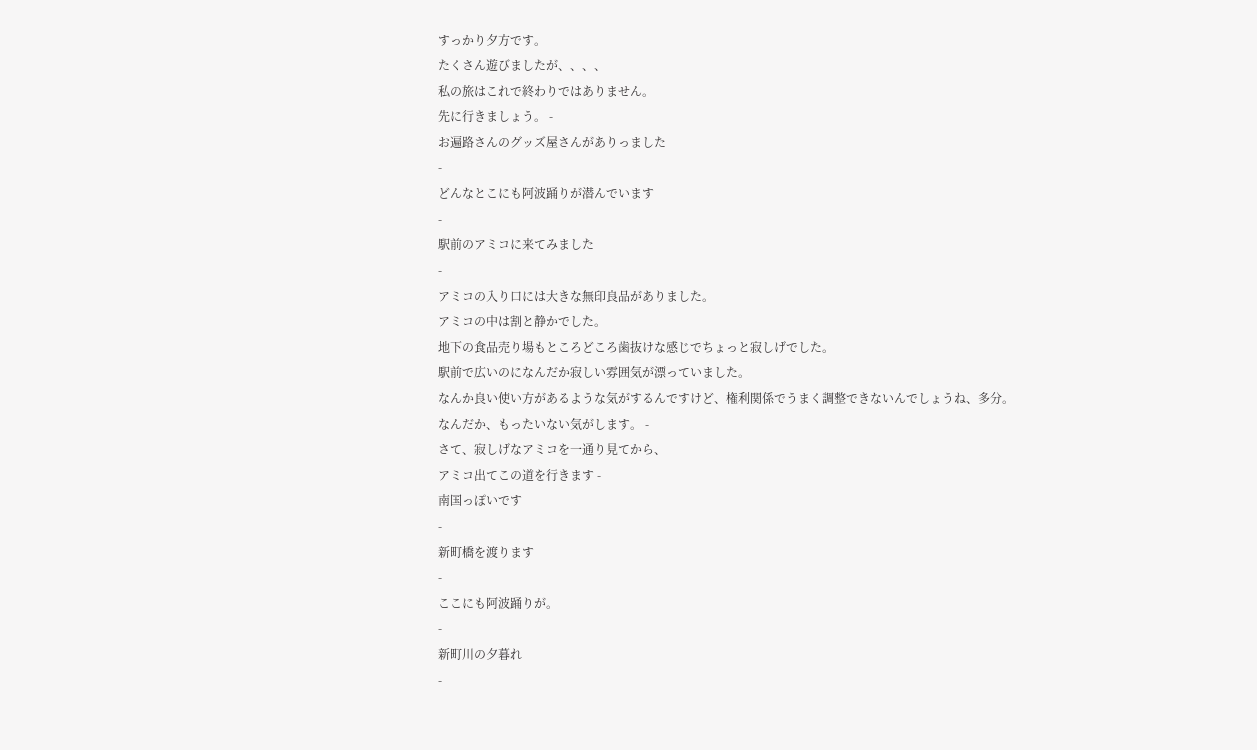すっかり夕方です。
たくさん遊びましたが、、、、
私の旅はこれで終わりではありません。
先に行きましょう。 -
お遍路さんのグッズ屋さんがありっました
-
どんなとこにも阿波踊りが潜んでいます
-
駅前のアミコに来てみました
-
アミコの入り口には大きな無印良品がありました。
アミコの中は割と静かでした。
地下の食品売り場もところどころ歯抜けな感じでちょっと寂しげでした。
駅前で広いのになんだか寂しい雰囲気が漂っていました。
なんか良い使い方があるような気がするんですけど、権利関係でうまく調整できないんでしょうね、多分。
なんだか、もったいない気がします。 -
さて、寂しげなアミコを一通り見てから、
アミコ出てこの道を行きます -
南国っぽいです
-
新町橋を渡ります
-
ここにも阿波踊りが。
-
新町川の夕暮れ
-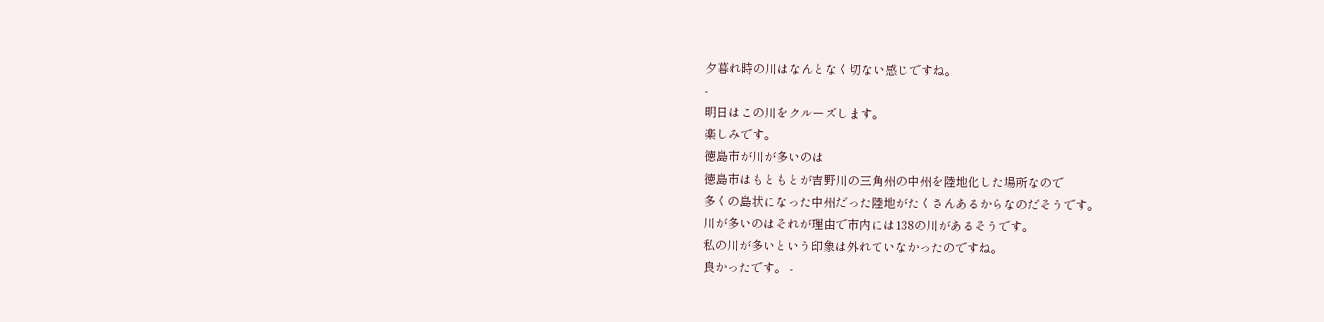夕暮れ時の川はなんとなく切ない感じですね。
-
明日はこの川をクルーズします。
楽しみです。
徳島市が川が多いのは
徳島市はもともとが吉野川の三角州の中州を陸地化した場所なので
多くの島状になった中州だった陸地がたくさんあるからなのだそうです。
川が多いのはそれが理由で市内には138の川があるそうです。
私の川が多いという印象は外れていなかったのですね。
良かったです。 -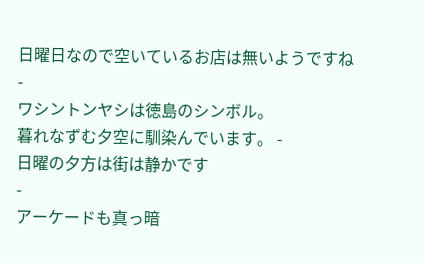日曜日なので空いているお店は無いようですね
-
ワシントンヤシは徳島のシンボル。
暮れなずむ夕空に馴染んでいます。 -
日曜の夕方は街は静かです
-
アーケードも真っ暗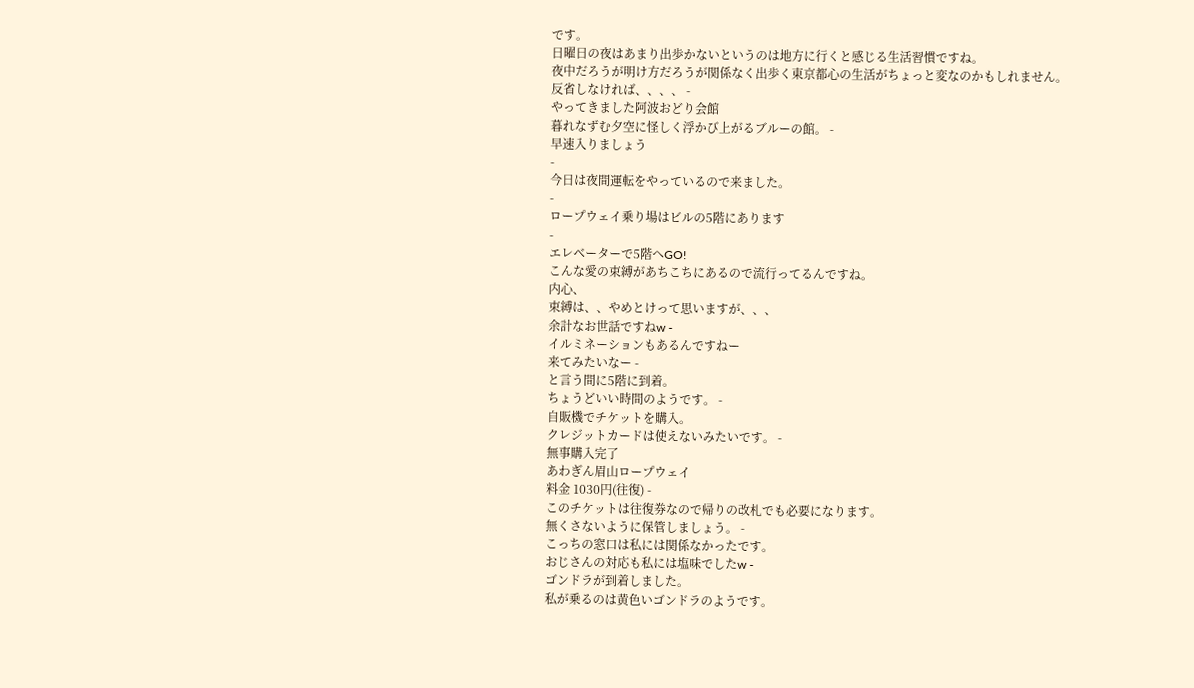です。
日曜日の夜はあまり出歩かないというのは地方に行くと感じる生活習慣ですね。
夜中だろうが明け方だろうが関係なく出歩く東京都心の生活がちょっと変なのかもしれません。
反省しなければ、、、、 -
やってきました阿波おどり会館
暮れなずむ夕空に怪しく浮かび上がるブルーの館。 -
早速入りましょう
-
今日は夜間運転をやっているので来ました。
-
ロープウェイ乗り場はビルの5階にあります
-
エレベーターで5階へGO!
こんな愛の束縛があちこちにあるので流行ってるんですね。
内心、
束縛は、、やめとけって思いますが、、、
余計なお世話ですねw -
イルミネーションもあるんですねー
来てみたいなー -
と言う間に5階に到着。
ちょうどいい時間のようです。 -
自販機でチケットを購入。
クレジットカードは使えないみたいです。 -
無事購入完了
あわぎん眉山ロープウェイ
料金 1030円(往復) -
このチケットは往復券なので帰りの改札でも必要になります。
無くさないように保管しましょう。 -
こっちの窓口は私には関係なかったです。
おじさんの対応も私には塩味でしたw -
ゴンドラが到着しました。
私が乗るのは黄色いゴンドラのようです。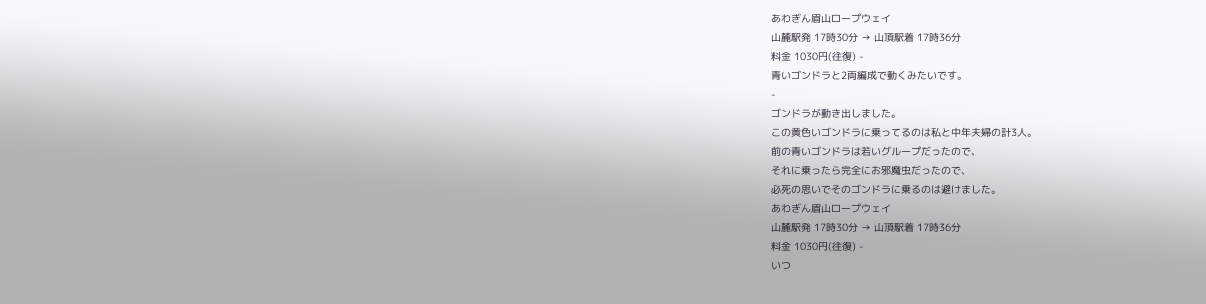あわぎん眉山ロープウェイ
山麓駅発 17時30分 → 山頂駅着 17時36分
料金 1030円(往復) -
青いゴンドラと2両編成で動くみたいです。
-
ゴンドラが動き出しました。
この黄色いゴンドラに乗ってるのは私と中年夫婦の計3人。
前の青いゴンドラは若いグループだったので、
それに乗ったら完全にお邪魔虫だったので、
必死の思いでそのゴンドラに乗るのは避けました。
あわぎん眉山ロープウェイ
山麓駅発 17時30分 → 山頂駅着 17時36分
料金 1030円(往復) -
いつ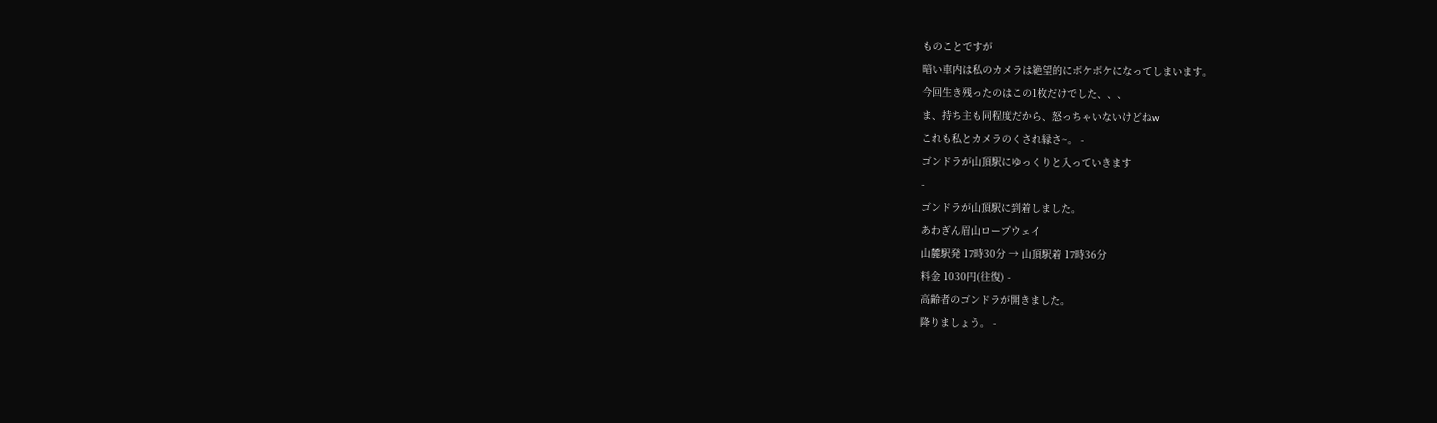ものことですが
暗い車内は私のカメラは絶望的にボケボケになってしまいます。
今回生き残ったのはこの1枚だけでした、、、
ま、持ち主も同程度だから、怒っちゃいないけどねw
これも私とカメラのくされ縁さ~。 -
ゴンドラが山頂駅にゆっくりと入っていきます
-
ゴンドラが山頂駅に到着しました。
あわぎん眉山ロープウェイ
山麓駅発 17時30分 → 山頂駅着 17時36分
料金 1030円(往復) -
高齢者のゴンドラが開きました。
降りましょう。 -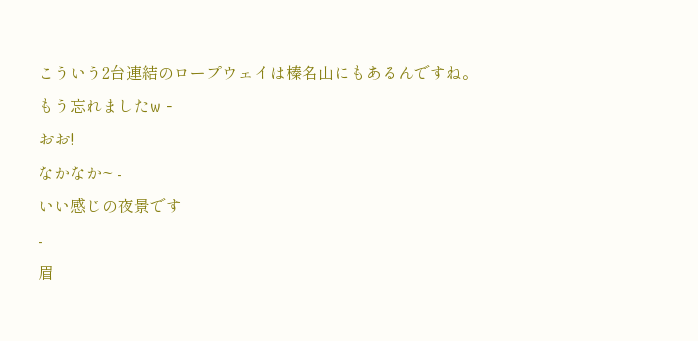こういう2台連結のロープウェイは榛名山にもあるんですね。
もう忘れましたw -
おお!
なかなか~ -
いい感じの夜景です
-
眉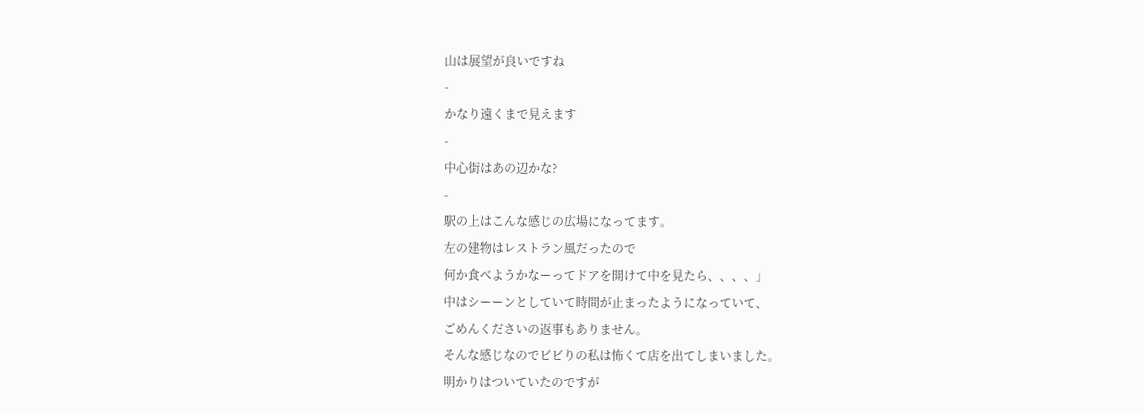山は展望が良いですね
-
かなり遠くまで見えます
-
中心街はあの辺かな?
-
駅の上はこんな感じの広場になってます。
左の建物はレストラン風だったので
何か食べようかなーってドアを開けて中を見たら、、、、」
中はシーーンとしていて時間が止まったようになっていて、
ごめんくださいの返事もありません。
そんな感じなのでビビりの私は怖くて店を出てしまいました。
明かりはついていたのですが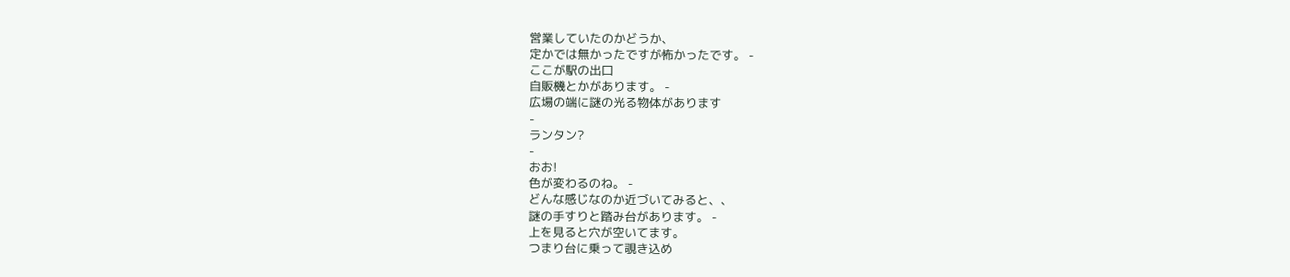営業していたのかどうか、
定かでは無かったですが怖かったです。 -
ここが駅の出口
自販機とかがあります。 -
広場の端に謎の光る物体があります
-
ランタン?
-
おお!
色が変わるのね。 -
どんな感じなのか近づいてみると、、
謎の手すりと踏み台があります。 -
上を見ると穴が空いてます。
つまり台に乗って覗き込め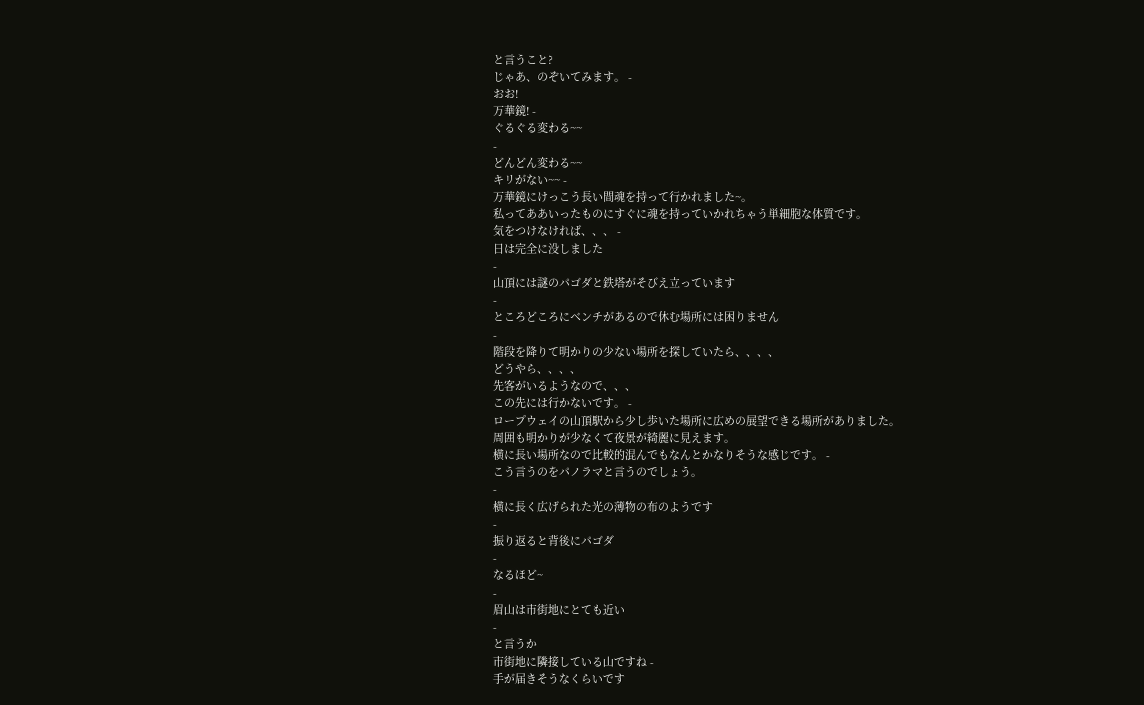と言うこと?
じゃあ、のぞいてみます。 -
おお!
万華鏡! -
ぐるぐる変わる~~
-
どんどん変わる~~
キリがない~~ -
万華鏡にけっこう長い間魂を持って行かれました~。
私ってああいったものにすぐに魂を持っていかれちゃう単細胞な体質です。
気をつけなければ、、、 -
日は完全に没しました
-
山頂には謎のパゴダと鉄塔がそびえ立っています
-
ところどころにベンチがあるので休む場所には困りません
-
階段を降りて明かりの少ない場所を探していたら、、、、
どうやら、、、、
先客がいるようなので、、、
この先には行かないです。 -
ロープウェイの山頂駅から少し歩いた場所に広めの展望できる場所がありました。
周囲も明かりが少なくて夜景が綺麗に見えます。
横に長い場所なので比較的混んでもなんとかなりそうな感じです。 -
こう言うのをパノラマと言うのでしょう。
-
横に長く広げられた光の薄物の布のようです
-
振り返ると背後にパゴダ
-
なるほど~
-
眉山は市街地にとても近い
-
と言うか
市街地に隣接している山ですね -
手が届きそうなくらいです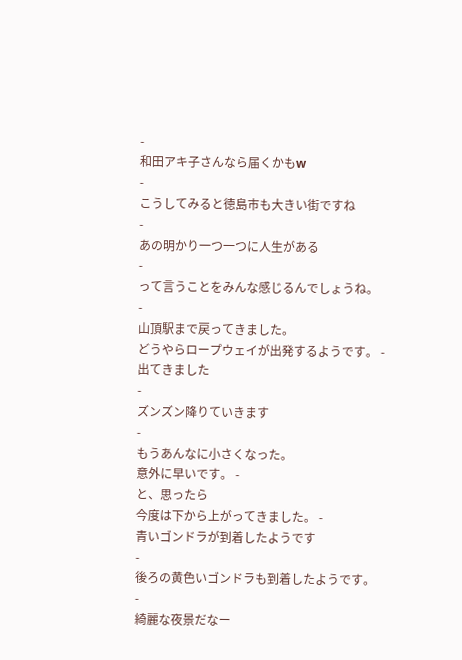-
和田アキ子さんなら届くかもw
-
こうしてみると徳島市も大きい街ですね
-
あの明かり一つ一つに人生がある
-
って言うことをみんな感じるんでしょうね。
-
山頂駅まで戻ってきました。
どうやらロープウェイが出発するようです。 -
出てきました
-
ズンズン降りていきます
-
もうあんなに小さくなった。
意外に早いです。 -
と、思ったら
今度は下から上がってきました。 -
青いゴンドラが到着したようです
-
後ろの黄色いゴンドラも到着したようです。
-
綺麗な夜景だなー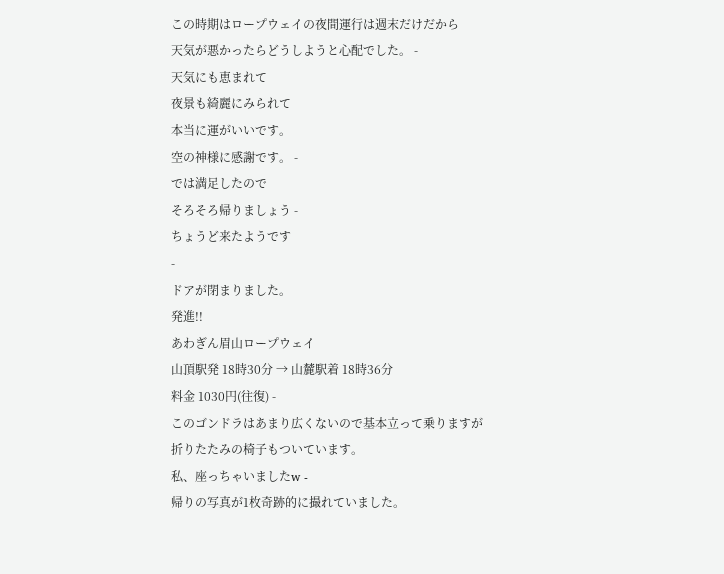この時期はロープウェイの夜間運行は週末だけだから
天気が悪かったらどうしようと心配でした。 -
天気にも恵まれて
夜景も綺麗にみられて
本当に運がいいです。
空の神様に感謝です。 -
では満足したので
そろそろ帰りましょう -
ちょうど来たようです
-
ドアが閉まりました。
発進!!
あわぎん眉山ロープウェイ
山頂駅発 18時30分 → 山麓駅着 18時36分
料金 1030円(往復) -
このゴンドラはあまり広くないので基本立って乗りますが
折りたたみの椅子もついています。
私、座っちゃいましたw -
帰りの写真が1枚奇跡的に撮れていました。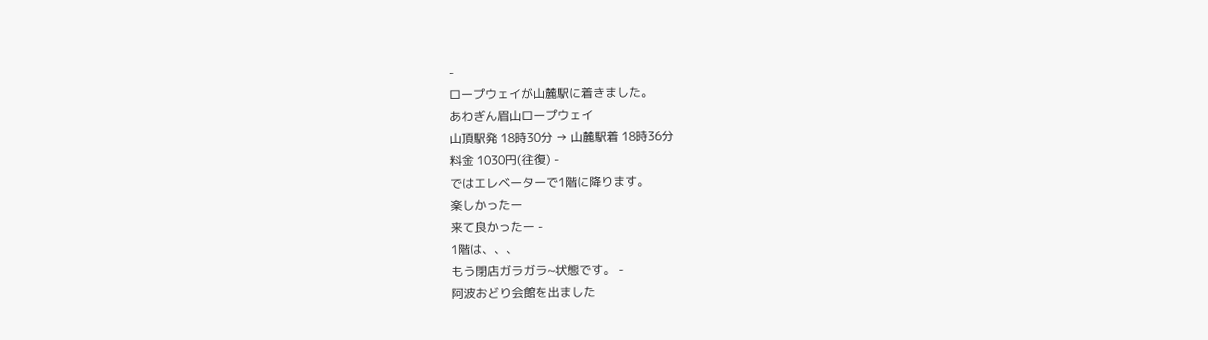-
ロープウェイが山麓駅に着きました。
あわぎん眉山ロープウェイ
山頂駅発 18時30分 → 山麓駅着 18時36分
料金 1030円(往復) -
ではエレベーターで1階に降ります。
楽しかったー
来て良かったー -
1階は、、、
もう閉店ガラガラ~状態です。 -
阿波おどり会館を出ました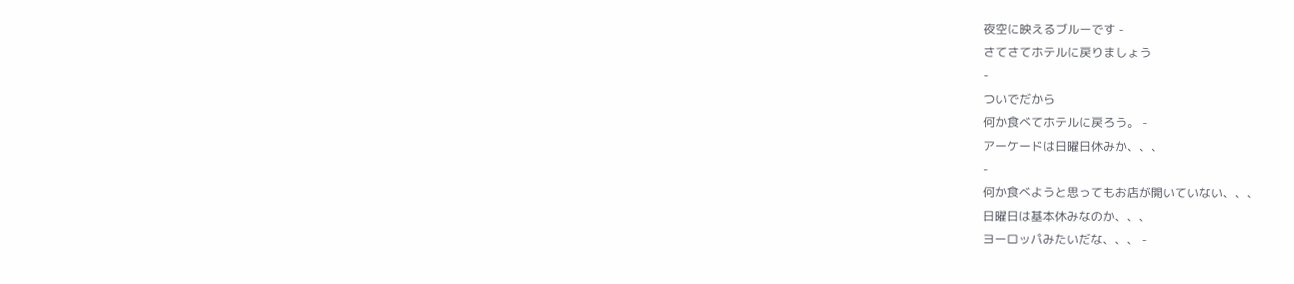夜空に映えるブルーです -
さてさてホテルに戻りましょう
-
ついでだから
何か食べてホテルに戻ろう。 -
アーケードは日曜日休みか、、、
-
何か食べようと思ってもお店が開いていない、、、
日曜日は基本休みなのか、、、
ヨーロッパみたいだな、、、 -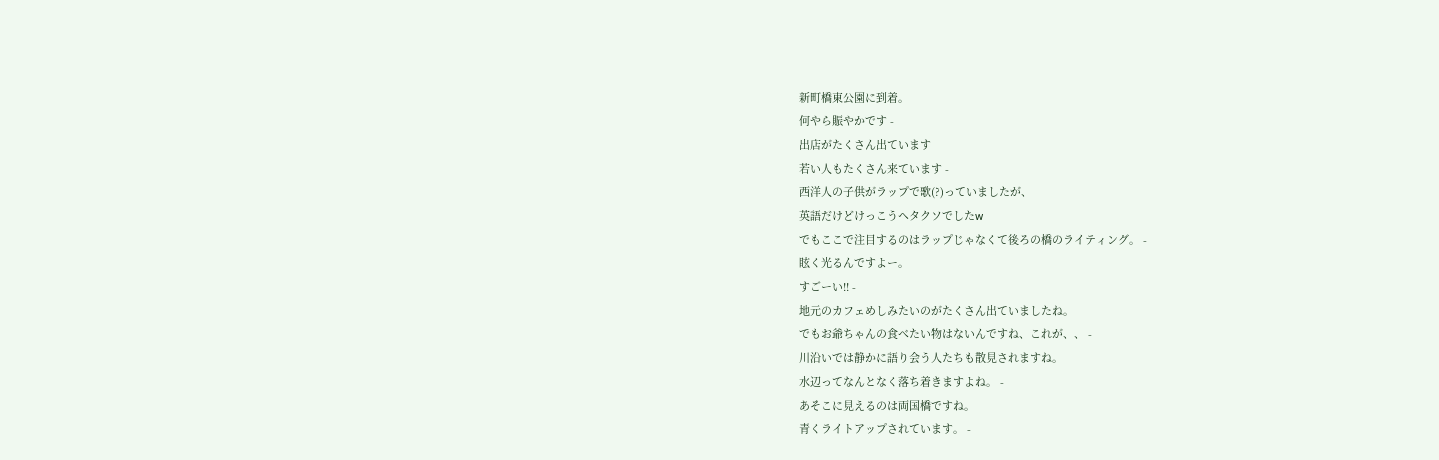新町橋東公園に到着。
何やら賑やかです -
出店がたくさん出ています
若い人もたくさん来ています -
西洋人の子供がラップで歌(?)っていましたが、
英語だけどけっこうヘタクソでしたw
でもここで注目するのはラップじゃなくて後ろの橋のライティング。 -
眩く光るんですよー。
すごーい!! -
地元のカフェめしみたいのがたくさん出ていましたね。
でもお爺ちゃんの食べたい物はないんですね、これが、、 -
川沿いでは静かに語り会う人たちも散見されますね。
水辺ってなんとなく落ち着きますよね。 -
あそこに見えるのは両国橋ですね。
青くライトアップされています。 -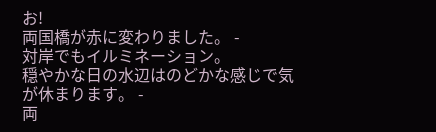お!
両国橋が赤に変わりました。 -
対岸でもイルミネーション。
穏やかな日の水辺はのどかな感じで気が休まります。 -
両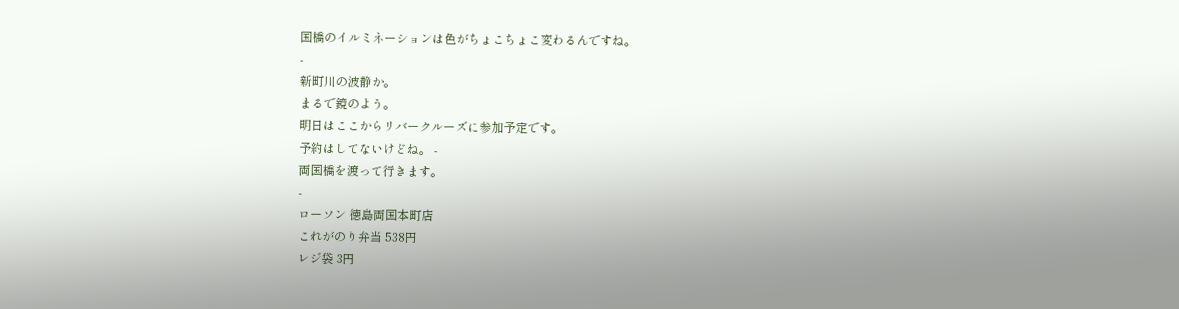国橋のイルミネーションは色がちょこちょこ変わるんですね。
-
新町川の波静か。
まるで鏡のよう。
明日はここからリバークルーズに参加予定です。
予約はしてないけどね。 -
両国橋を渡って行きます。
-
ローソン 徳島両国本町店
これがのり弁当 538円
レジ袋 3円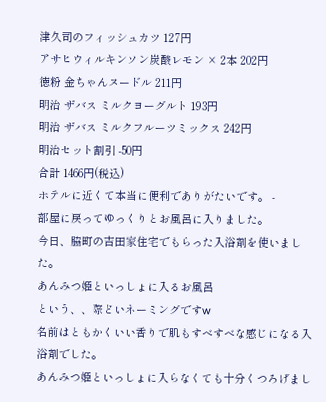津久司のフィッシュカツ 127円
アサヒウィルキンソン炭酸レモン × 2本 202円
徳粉 金ちゃんヌードル 211円
明治 ザバス ミルクヨーグルト 193円
明治 ザバス ミルクフルーツミックス 242円
明治セット割引 -50円
合計 1466円(税込)
ホテルに近くて本当に便利でありがたいです。 -
部屋に戻ってゆっくりとお風呂に入りました。
今日、脇町の吉田家住宅でもらった入浴剤を使いました。
あんみつ姫といっしょに入るお風呂
という、、際どいネーミングですw
名前はともかくいい香りで肌もすべすべな感じになる入浴剤でした。
あんみつ姫といっしょに入らなくても十分くつろげまし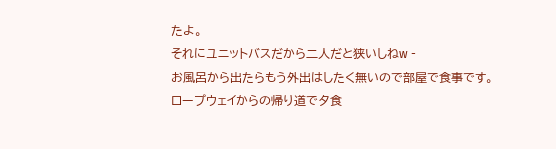たよ。
それにユニットバスだから二人だと狭いしねw -
お風呂から出たらもう外出はしたく無いので部屋で食事です。
ロープウェイからの帰り道で夕食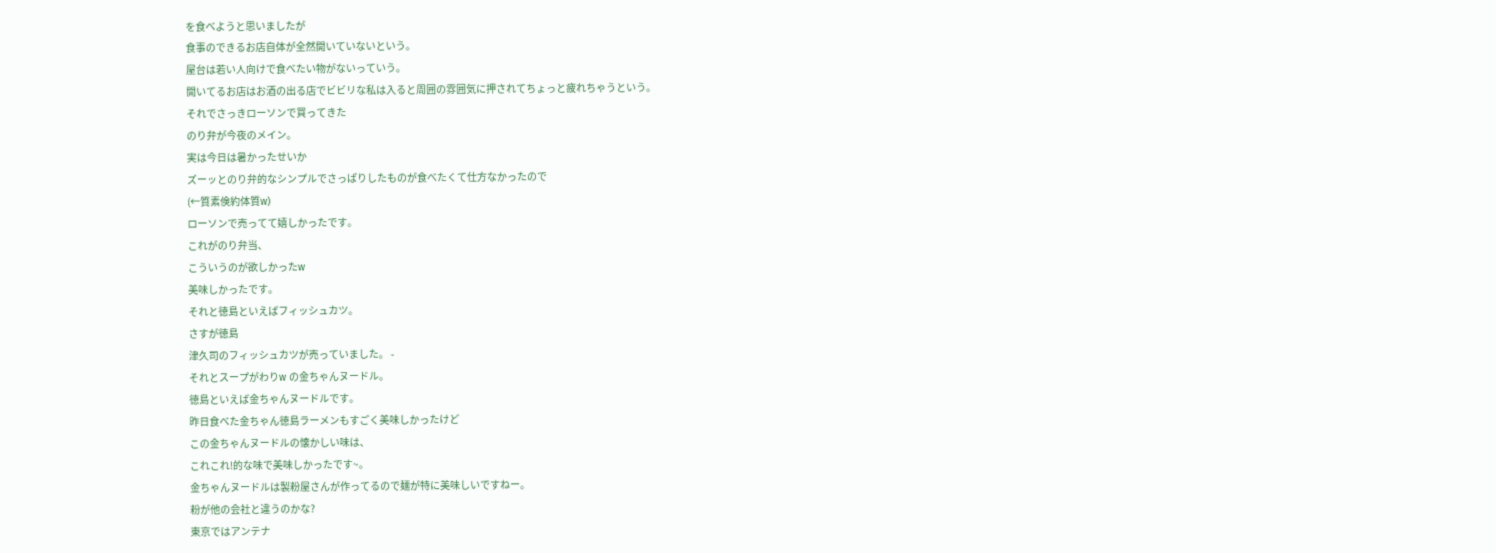を食べようと思いましたが
食事のできるお店自体が全然開いていないという。
屋台は若い人向けで食べたい物がないっていう。
開いてるお店はお酒の出る店でビビリな私は入ると周囲の雰囲気に押されてちょっと疲れちゃうという。
それでさっきローソンで買ってきた
のり弁が今夜のメイン。
実は今日は暑かったせいか
ズーッとのり弁的なシンプルでさっぱりしたものが食べたくて仕方なかったので
(←質素倹約体質w)
ローソンで売ってて嬉しかったです。
これがのり弁当、
こういうのが欲しかったw
美味しかったです。
それと徳島といえばフィッシュカツ。
さすが徳島
津久司のフィッシュカツが売っていました。 -
それとスープがわりw の金ちゃんヌードル。
徳島といえば金ちゃんヌードルです。
昨日食べた金ちゃん徳島ラーメンもすごく美味しかったけど
この金ちゃんヌードルの懐かしい味は、
これこれ!的な味で美味しかったです~。
金ちゃんヌードルは製粉屋さんが作ってるので麺が特に美味しいですねー。
粉が他の会社と違うのかな?
東京ではアンテナ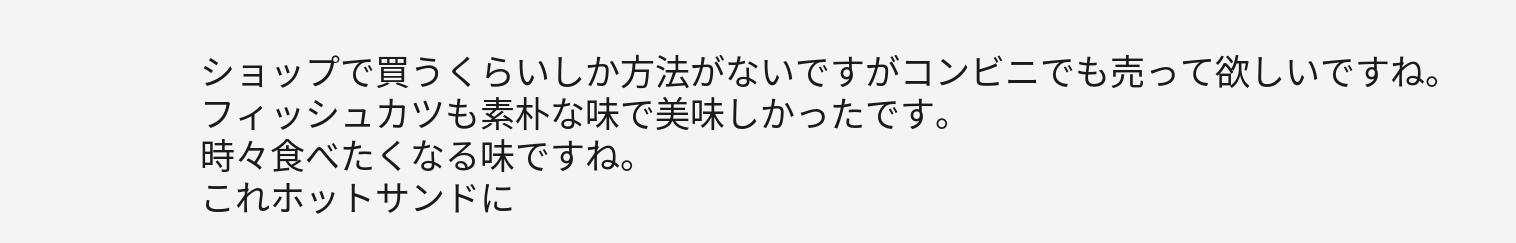ショップで買うくらいしか方法がないですがコンビニでも売って欲しいですね。
フィッシュカツも素朴な味で美味しかったです。
時々食べたくなる味ですね。
これホットサンドに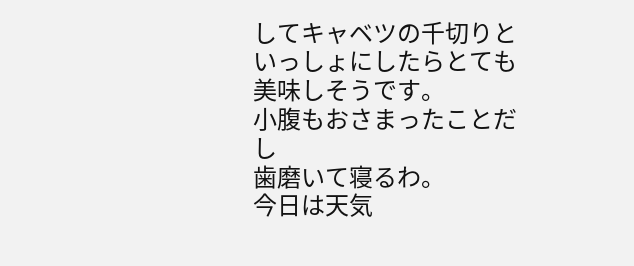してキャベツの千切りといっしょにしたらとても美味しそうです。
小腹もおさまったことだし
歯磨いて寝るわ。
今日は天気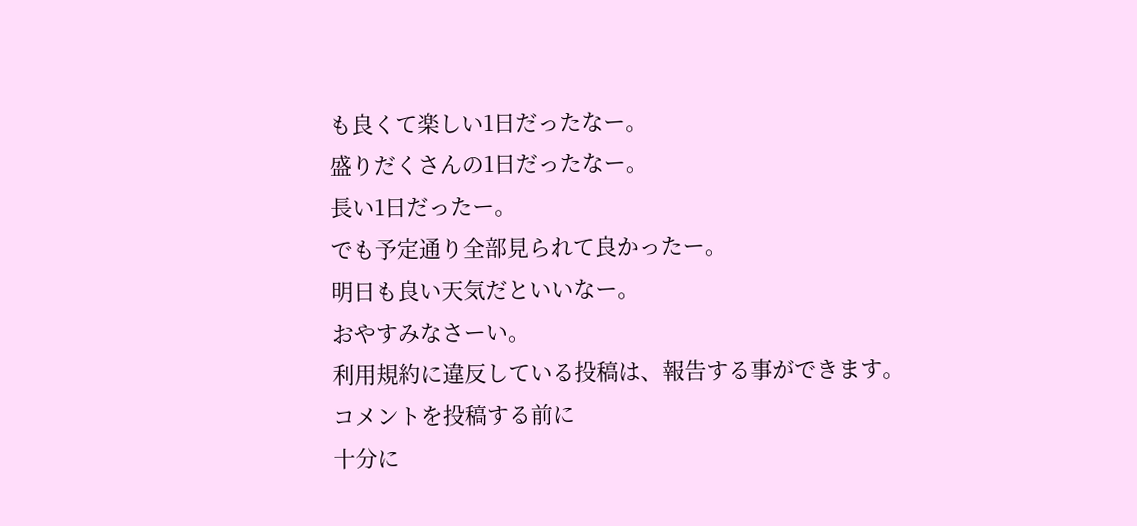も良くて楽しい1日だったなー。
盛りだくさんの1日だったなー。
長い1日だったー。
でも予定通り全部見られて良かったー。
明日も良い天気だといいなー。
おやすみなさーい。
利用規約に違反している投稿は、報告する事ができます。
コメントを投稿する前に
十分に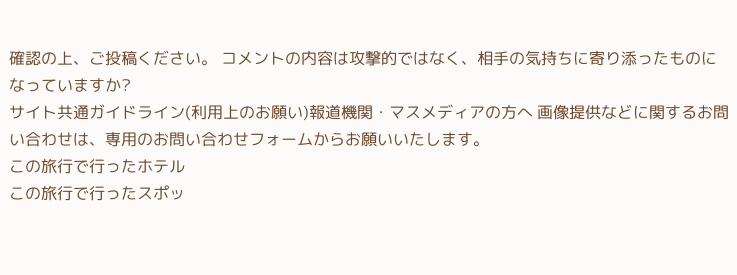確認の上、ご投稿ください。 コメントの内容は攻撃的ではなく、相手の気持ちに寄り添ったものになっていますか?
サイト共通ガイドライン(利用上のお願い)報道機関・マスメディアの方へ 画像提供などに関するお問い合わせは、専用のお問い合わせフォームからお願いいたします。
この旅行で行ったホテル
この旅行で行ったスポッ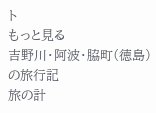ト
もっと見る
吉野川・阿波・脇町(徳島) の旅行記
旅の計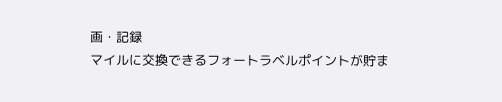画・記録
マイルに交換できるフォートラベルポイントが貯ま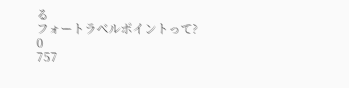る
フォートラベルポイントって?
0
757